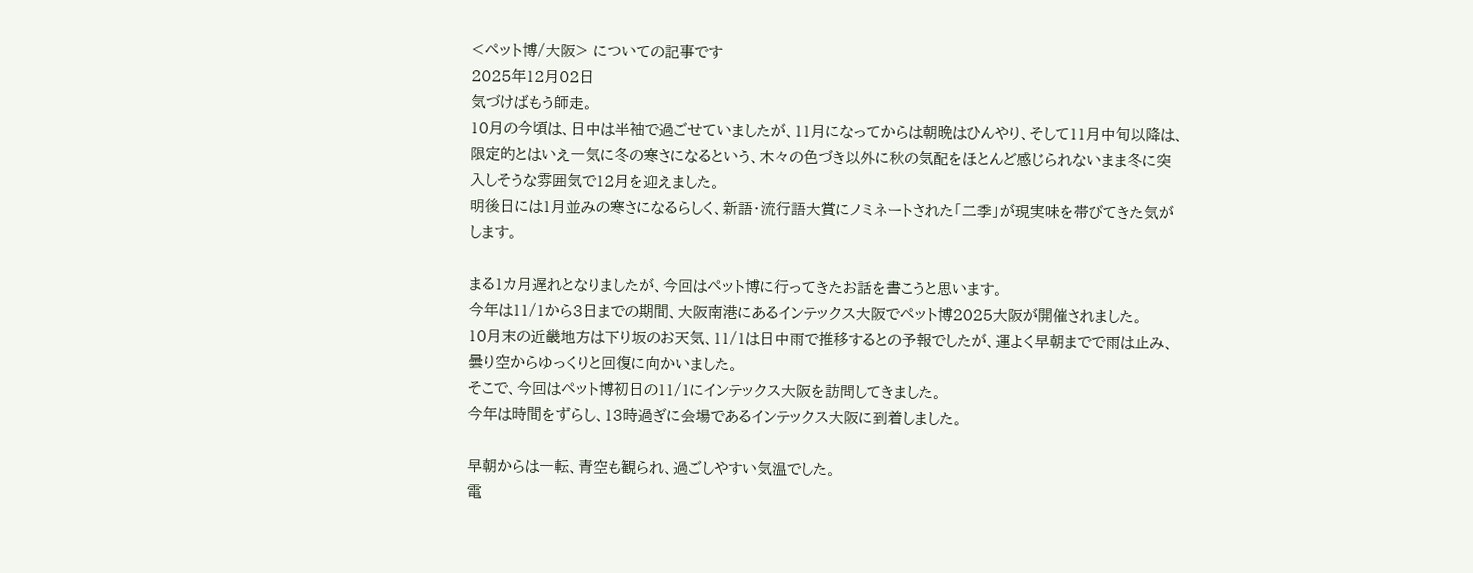<ペット博/大阪> についての記事です
2025年12月02日
気づけばもう師走。
10月の今頃は、日中は半袖で過ごせていましたが、11月になってからは朝晩はひんやり、そして11月中旬以降は、限定的とはいえ一気に冬の寒さになるという、木々の色づき以外に秋の気配をほとんど感じられないまま冬に突入しそうな雰囲気で12月を迎えました。
明後日には1月並みの寒さになるらしく、新語・流行語大賞にノミネートされた「二季」が現実味を帯びてきた気がします。

まる1カ月遅れとなりましたが、今回はペット博に行ってきたお話を書こうと思います。
今年は11/1から3日までの期間、大阪南港にあるインテックス大阪でペット博2025大阪が開催されました。
10月末の近畿地方は下り坂のお天気、11/1は日中雨で推移するとの予報でしたが、運よく早朝までで雨は止み、曇り空からゆっくりと回復に向かいました。
そこで、今回はペット博初日の11/1にインテックス大阪を訪問してきました。
今年は時間をずらし、13時過ぎに会場であるインテックス大阪に到着しました。

早朝からは一転、青空も観られ、過ごしやすい気温でした。
電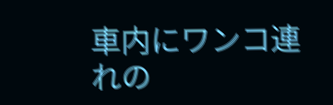車内にワンコ連れの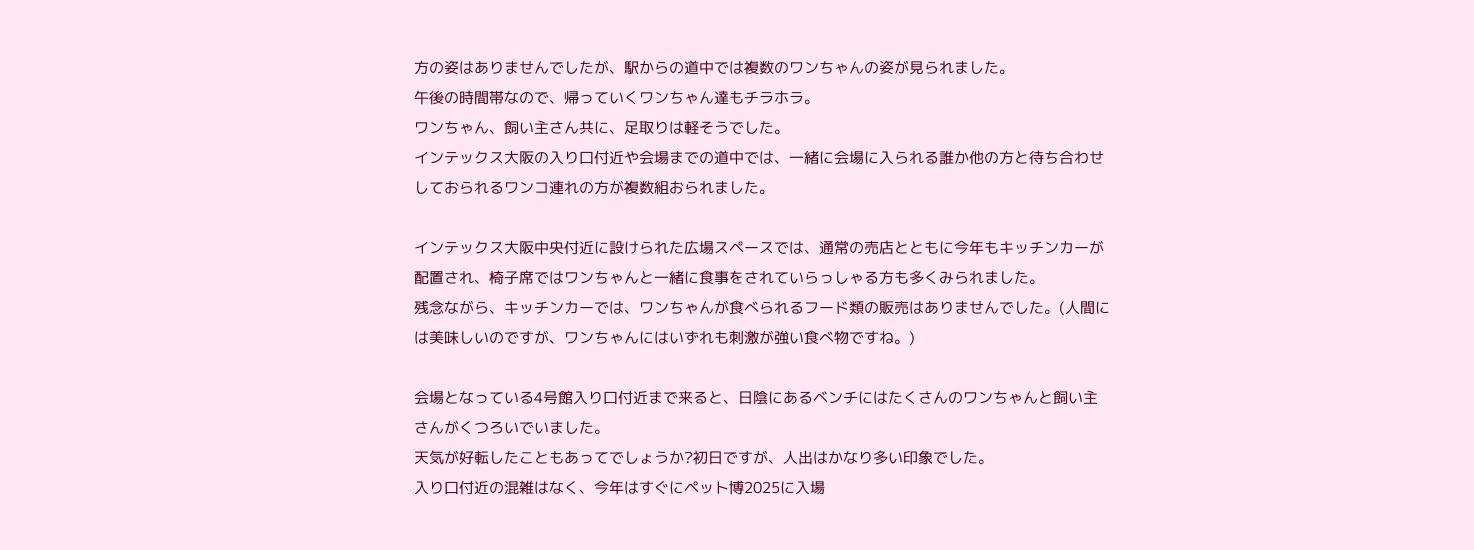方の姿はありませんでしたが、駅からの道中では複数のワンちゃんの姿が見られました。
午後の時間帯なので、帰っていくワンちゃん達もチラホラ。
ワンちゃん、飼い主さん共に、足取りは軽そうでした。
インテックス大阪の入り口付近や会場までの道中では、一緒に会場に入られる誰か他の方と待ち合わせしておられるワンコ連れの方が複数組おられました。

インテックス大阪中央付近に設けられた広場スペースでは、通常の売店とともに今年もキッチンカーが配置され、椅子席ではワンちゃんと一緒に食事をされていらっしゃる方も多くみられました。
残念ながら、キッチンカーでは、ワンちゃんが食べられるフード類の販売はありませんでした。(人間には美味しいのですが、ワンちゃんにはいずれも刺激が強い食べ物ですね。)

会場となっている4号館入り口付近まで来ると、日陰にあるベンチにはたくさんのワンちゃんと飼い主さんがくつろいでいました。
天気が好転したこともあってでしょうか?初日ですが、人出はかなり多い印象でした。
入り口付近の混雑はなく、今年はすぐにペット博2025に入場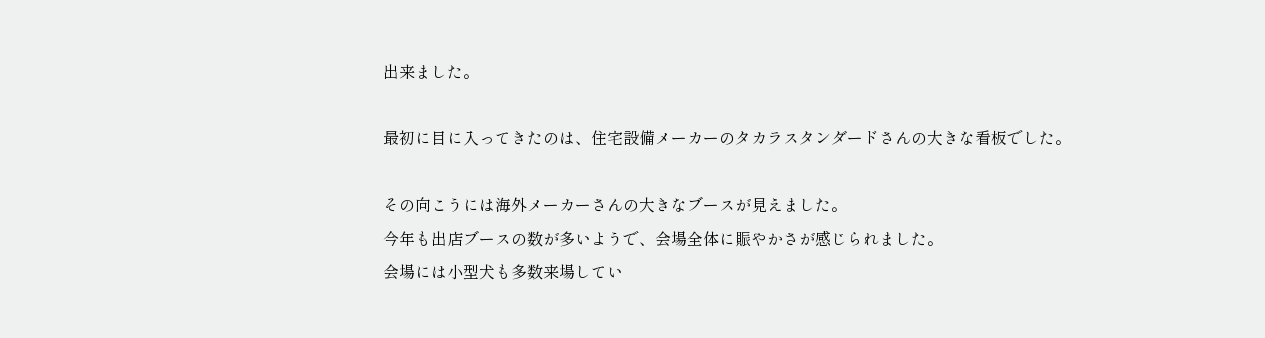出来ました。

最初に目に入ってきたのは、住宅設備メーカーのタカラスタンダードさんの大きな看板でした。

その向こうには海外メーカーさんの大きなブースが見えました。
今年も出店ブースの数が多いようで、会場全体に賑やかさが感じられました。
会場には小型犬も多数来場してい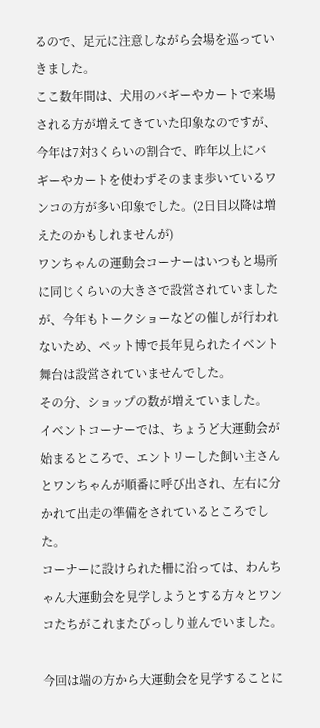るので、足元に注意しながら会場を巡っていきました。
ここ数年間は、犬用のバギーやカートで来場される方が増えてきていた印象なのですが、今年は7対3くらいの割合で、昨年以上にバギーやカートを使わずそのまま歩いているワンコの方が多い印象でした。(2日目以降は増えたのかもしれませんが)
ワンちゃんの運動会コーナーはいつもと場所に同じくらいの大きさで設営されていましたが、今年もトークショーなどの催しが行われないため、ペット博で長年見られたイベント舞台は設営されていませんでした。
その分、ショップの数が増えていました。
イベントコーナーでは、ちょうど大運動会が始まるところで、エントリーした飼い主さんとワンちゃんが順番に呼び出され、左右に分かれて出走の準備をされているところでした。
コーナーに設けられた柵に沿っては、わんちゃん大運動会を見学しようとする方々とワンコたちがこれまたびっしり並んでいました。

今回は端の方から大運動会を見学することに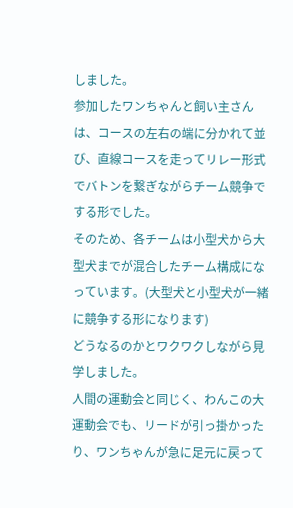しました。
参加したワンちゃんと飼い主さんは、コースの左右の端に分かれて並び、直線コースを走ってリレー形式でバトンを繋ぎながらチーム競争でする形でした。
そのため、各チームは小型犬から大型犬までが混合したチーム構成になっています。(大型犬と小型犬が一緒に競争する形になります)
どうなるのかとワクワクしながら見学しました。
人間の運動会と同じく、わんこの大運動会でも、リードが引っ掛かったり、ワンちゃんが急に足元に戻って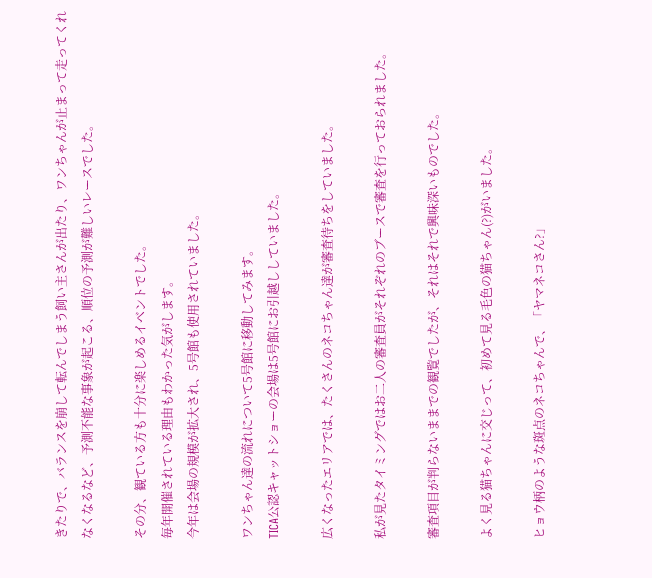きたりで、バランスを崩して転んでしまう飼い主さんが出たり、ワンちゃんが止まって走ってくれなくなるなど、予測不能な事象が起こる、順位の予測が難しいレースでした。

その分、観ている方も十分に楽しめるイベントでした。
毎年開催されている理由もわかった気がします。
今年は会場の規模が拡大され、5号館も使用されていました。

ワンちゃん達の流れについて5号館に移動してみます。
TICA公認キャットショーの会場は5号館にお引越ししていました。

広くなったエリアでは、たくさんのネコちゃん達が審査待ちをしていました。

私が見たタイミングではお二人の審査員がそれぞれのブースで審査を行っておられました。

審査項目が判らないままでの観覧でしたが、それはそれで興味深いものでした。

よく見る猫ちゃんに交じって、初めて見る毛色の猫ちゃん(?)がいました。

ヒョウ柄のような斑点のネコちゃんで、「ヤマネコさん?」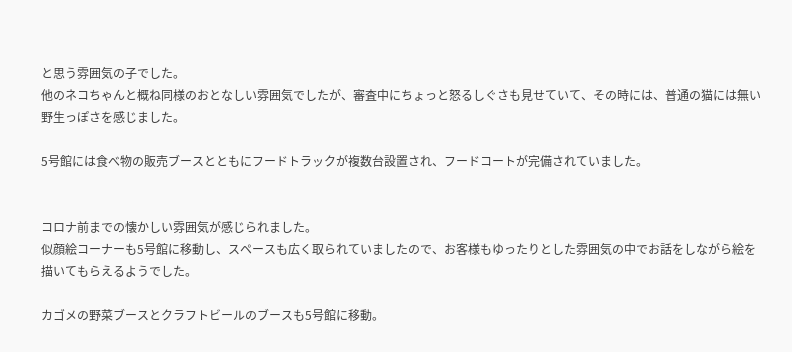と思う雰囲気の子でした。
他のネコちゃんと概ね同様のおとなしい雰囲気でしたが、審査中にちょっと怒るしぐさも見せていて、その時には、普通の猫には無い野生っぽさを感じました。

5号館には食べ物の販売ブースとともにフードトラックが複数台設置され、フードコートが完備されていました。


コロナ前までの懐かしい雰囲気が感じられました。
似顔絵コーナーも5号館に移動し、スペースも広く取られていましたので、お客様もゆったりとした雰囲気の中でお話をしながら絵を描いてもらえるようでした。

カゴメの野菜ブースとクラフトビールのブースも5号館に移動。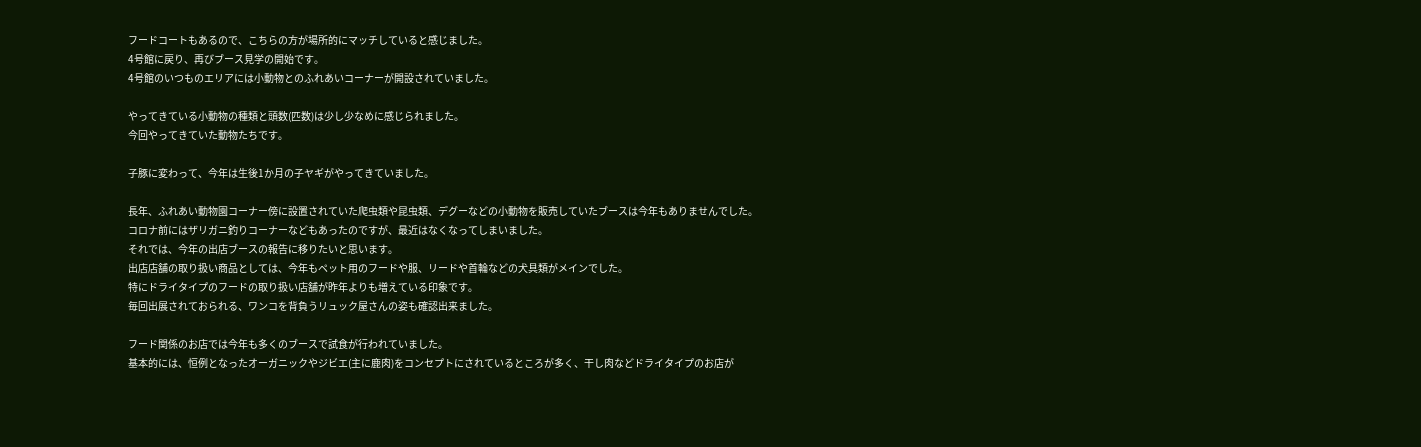フードコートもあるので、こちらの方が場所的にマッチしていると感じました。
4号館に戻り、再びブース見学の開始です。
4号館のいつものエリアには小動物とのふれあいコーナーが開設されていました。

やってきている小動物の種類と頭数(匹数)は少し少なめに感じられました。
今回やってきていた動物たちです。

子豚に変わって、今年は生後1か月の子ヤギがやってきていました。

長年、ふれあい動物園コーナー傍に設置されていた爬虫類や昆虫類、デグーなどの小動物を販売していたブースは今年もありませんでした。
コロナ前にはザリガニ釣りコーナーなどもあったのですが、最近はなくなってしまいました。
それでは、今年の出店ブースの報告に移りたいと思います。
出店店舗の取り扱い商品としては、今年もペット用のフードや服、リードや首輪などの犬具類がメインでした。
特にドライタイプのフードの取り扱い店舗が昨年よりも増えている印象です。
毎回出展されておられる、ワンコを背負うリュック屋さんの姿も確認出来ました。

フード関係のお店では今年も多くのブースで試食が行われていました。
基本的には、恒例となったオーガニックやジビエ(主に鹿肉)をコンセプトにされているところが多く、干し肉などドライタイプのお店が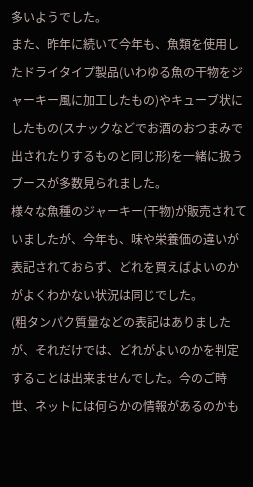多いようでした。
また、昨年に続いて今年も、魚類を使用したドライタイプ製品(いわゆる魚の干物をジャーキー風に加工したもの)やキューブ状にしたもの(スナックなどでお酒のおつまみで出されたりするものと同じ形)を一緒に扱うブースが多数見られました。
様々な魚種のジャーキー(干物)が販売されていましたが、今年も、味や栄養価の違いが表記されておらず、どれを買えばよいのかがよくわかない状況は同じでした。
(粗タンパク質量などの表記はありましたが、それだけでは、どれがよいのかを判定することは出来ませんでした。今のご時世、ネットには何らかの情報があるのかも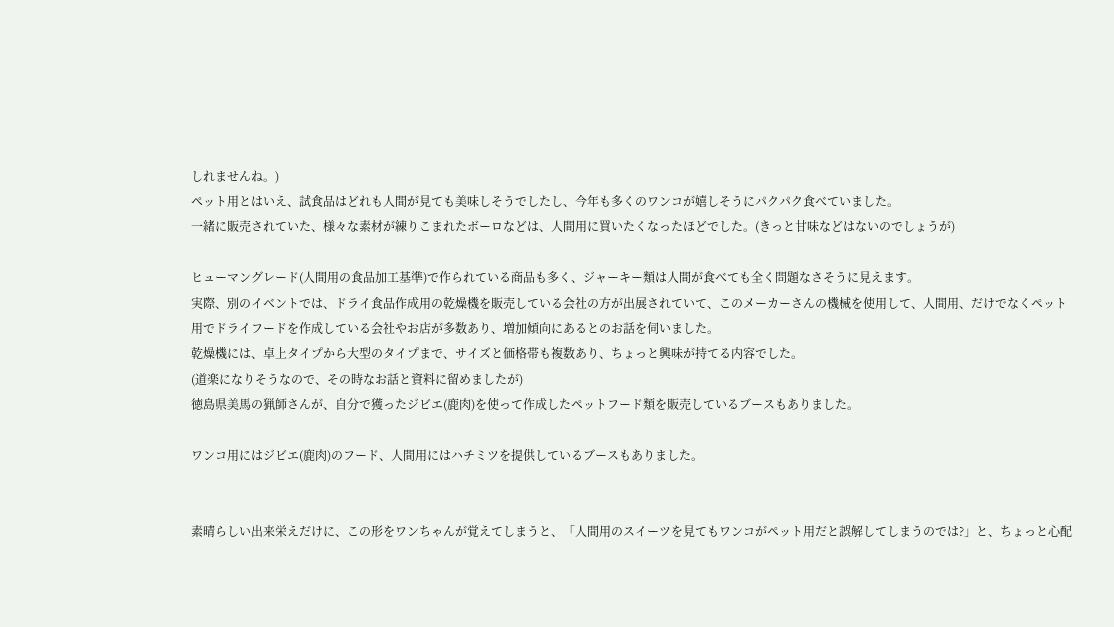しれませんね。)
ペット用とはいえ、試食品はどれも人間が見ても美味しそうでしたし、今年も多くのワンコが嬉しそうにパクパク食べていました。
一緒に販売されていた、様々な素材が練りこまれたボーロなどは、人間用に買いたくなったほどでした。(きっと甘味などはないのでしょうが)

ヒューマングレード(人間用の食品加工基準)で作られている商品も多く、ジャーキー類は人間が食べても全く問題なさそうに見えます。
実際、別のイベントでは、ドライ食品作成用の乾燥機を販売している会社の方が出展されていて、このメーカーさんの機械を使用して、人間用、だけでなくペット用でドライフードを作成している会社やお店が多数あり、増加傾向にあるとのお話を伺いました。
乾燥機には、卓上タイプから大型のタイプまで、サイズと価格帯も複数あり、ちょっと興味が持てる内容でした。
(道楽になりそうなので、その時なお話と資料に留めましたが)
徳島県美馬の猟師さんが、自分で獲ったジビエ(鹿肉)を使って作成したペットフード類を販売しているブースもありました。

ワンコ用にはジビエ(鹿肉)のフード、人間用にはハチミツを提供しているブースもありました。


素晴らしい出来栄えだけに、この形をワンちゃんが覚えてしまうと、「人間用のスイーツを見てもワンコがペット用だと誤解してしまうのでは?」と、ちょっと心配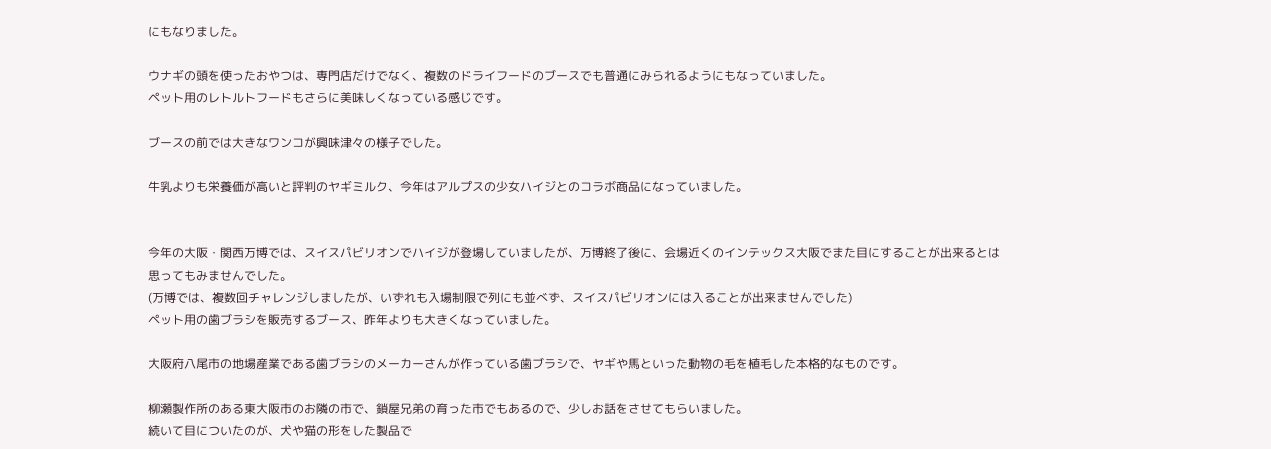にもなりました。

ウナギの頭を使ったおやつは、専門店だけでなく、複数のドライフードのブースでも普通にみられるようにもなっていました。
ペット用のレトルトフードもさらに美味しくなっている感じです。

ブースの前では大きなワンコが興味津々の様子でした。

牛乳よりも栄養価が高いと評判のヤギミルク、今年はアルプスの少女ハイジとのコラボ商品になっていました。


今年の大阪・関西万博では、スイスパビリオンでハイジが登場していましたが、万博終了後に、会場近くのインテックス大阪でまた目にすることが出来るとは思ってもみませんでした。
(万博では、複数回チャレンジしましたが、いずれも入場制限で列にも並べず、スイスパビリオンには入ることが出来ませんでした)
ペット用の歯ブラシを販売するブース、昨年よりも大きくなっていました。

大阪府八尾市の地場産業である歯ブラシのメーカーさんが作っている歯ブラシで、ヤギや馬といった動物の毛を植毛した本格的なものです。

柳瀬製作所のある東大阪市のお隣の市で、鎖屋兄弟の育った市でもあるので、少しお話をさせてもらいました。
続いて目についたのが、犬や猫の形をした製品で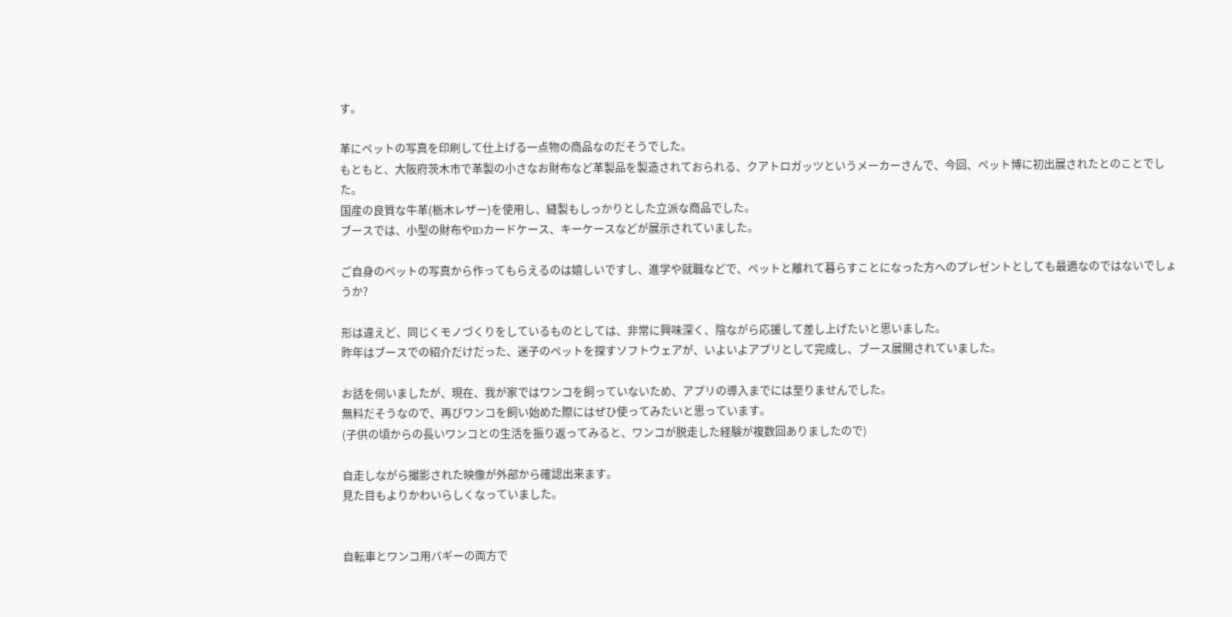す。

革にペットの写真を印刷して仕上げる一点物の商品なのだそうでした。
もともと、大阪府茨木市で革製の小さなお財布など革製品を製造されておられる、クアトロガッツというメーカーさんで、今回、ペット博に初出展されたとのことでした。
国産の良質な牛革(栃木レザー)を使用し、縫製もしっかりとした立派な商品でした。
ブースでは、小型の財布やIDカードケース、キーケースなどが展示されていました。

ご自身のペットの写真から作ってもらえるのは嬉しいですし、進学や就職などで、ペットと離れて暮らすことになった方へのプレゼントとしても最適なのではないでしょうか?

形は違えど、同じくモノづくりをしているものとしては、非常に興味深く、陰ながら応援して差し上げたいと思いました。
昨年はブースでの紹介だけだった、迷子のペットを探すソフトウェアが、いよいよアプリとして完成し、ブース展開されていました。

お話を伺いましたが、現在、我が家ではワンコを飼っていないため、アプリの導入までには至りませんでした。
無料だそうなので、再びワンコを飼い始めた際にはぜひ使ってみたいと思っています。
(子供の頃からの長いワンコとの生活を振り返ってみると、ワンコが脱走した経験が複数回ありましたので)

自走しながら撮影された映像が外部から確認出来ます。
見た目もよりかわいらしくなっていました。


自転車とワンコ用バギーの両方で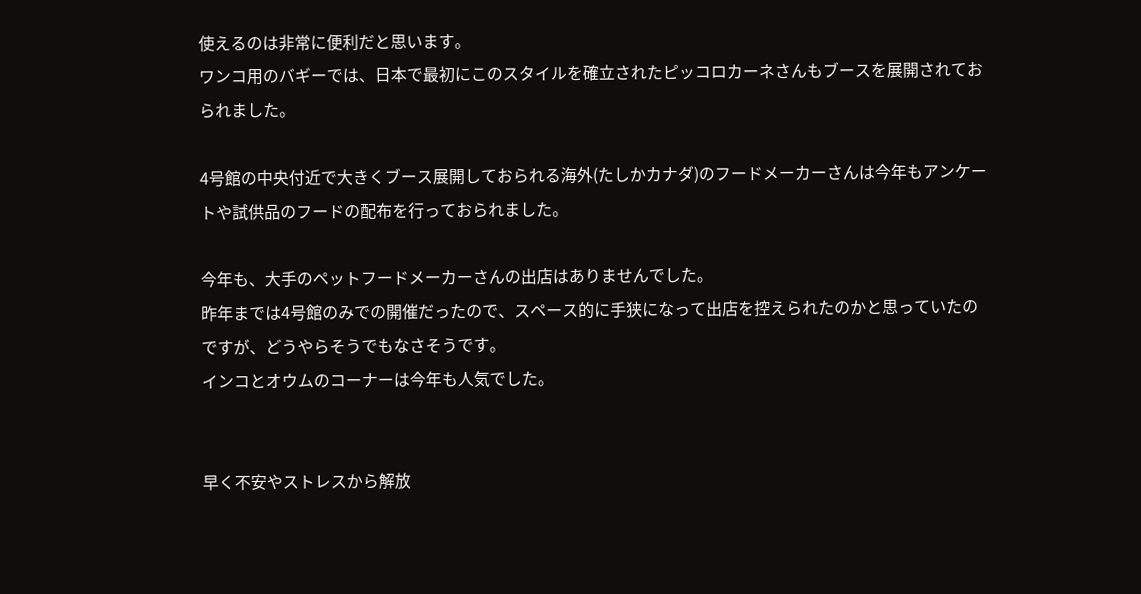使えるのは非常に便利だと思います。
ワンコ用のバギーでは、日本で最初にこのスタイルを確立されたピッコロカーネさんもブースを展開されておられました。

4号館の中央付近で大きくブース展開しておられる海外(たしかカナダ)のフードメーカーさんは今年もアンケートや試供品のフードの配布を行っておられました。

今年も、大手のペットフードメーカーさんの出店はありませんでした。
昨年までは4号館のみでの開催だったので、スペース的に手狭になって出店を控えられたのかと思っていたのですが、どうやらそうでもなさそうです。
インコとオウムのコーナーは今年も人気でした。


早く不安やストレスから解放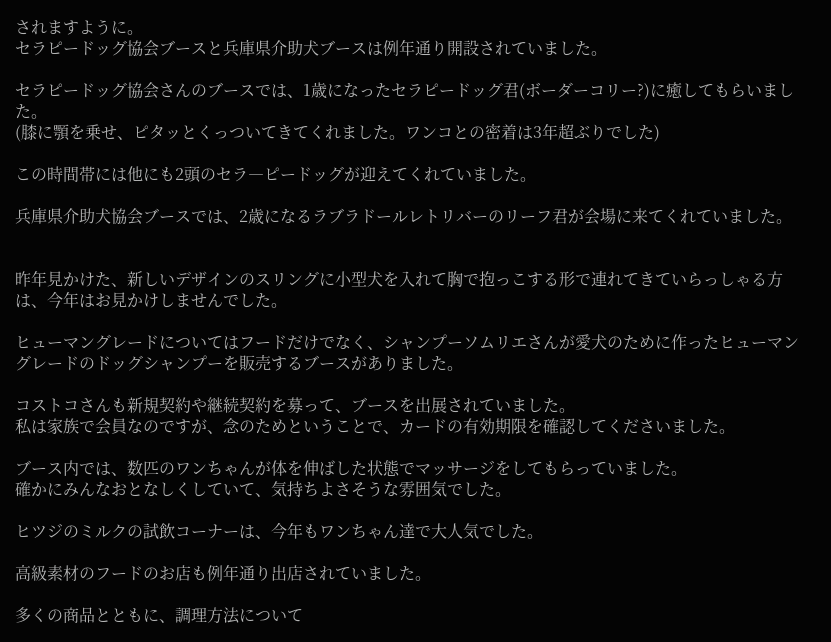されますように。
セラピードッグ協会ブースと兵庫県介助犬ブースは例年通り開設されていました。

セラピードッグ協会さんのブースでは、1歳になったセラピードッグ君(ボーダーコリー?)に癒してもらいました。
(膝に顎を乗せ、ピタッとくっついてきてくれました。ワンコとの密着は3年超ぶりでした)

この時間帯には他にも2頭のセラ―ピードッグが迎えてくれていました。

兵庫県介助犬協会ブースでは、2歳になるラブラドールレトリバーのリーフ君が会場に来てくれていました。


昨年見かけた、新しいデザインのスリングに小型犬を入れて胸で抱っこする形で連れてきていらっしゃる方は、今年はお見かけしませんでした。

ヒューマングレードについてはフードだけでなく、シャンプーソムリエさんが愛犬のために作ったヒューマングレードのドッグシャンプーを販売するブースがありました。

コストコさんも新規契約や継続契約を募って、ブースを出展されていました。
私は家族で会員なのですが、念のためということで、カードの有効期限を確認してくださいました。

ブース内では、数匹のワンちゃんが体を伸ばした状態でマッサージをしてもらっていました。
確かにみんなおとなしくしていて、気持ちよさそうな雰囲気でした。

ヒツジのミルクの試飲コーナーは、今年もワンちゃん達で大人気でした。

高級素材のフードのお店も例年通り出店されていました。

多くの商品とともに、調理方法について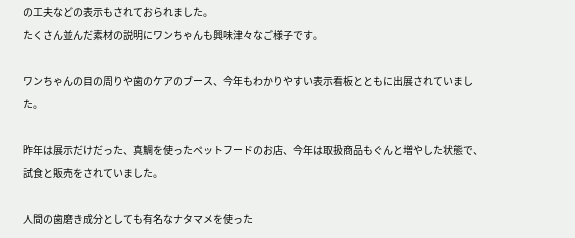の工夫などの表示もされておられました。
たくさん並んだ素材の説明にワンちゃんも興味津々なご様子です。

ワンちゃんの目の周りや歯のケアのブース、今年もわかりやすい表示看板とともに出展されていました。

昨年は展示だけだった、真鯛を使ったペットフードのお店、今年は取扱商品もぐんと増やした状態で、試食と販売をされていました。

人間の歯磨き成分としても有名なナタマメを使った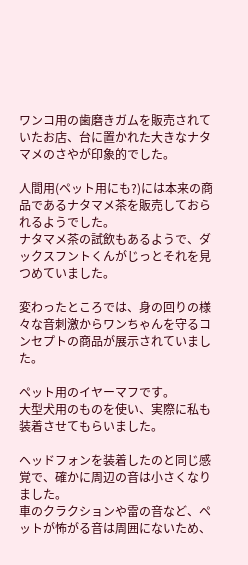ワンコ用の歯磨きガムを販売されていたお店、台に置かれた大きなナタマメのさやが印象的でした。

人間用(ペット用にも?)には本来の商品であるナタマメ茶を販売しておられるようでした。
ナタマメ茶の試飲もあるようで、ダックスフントくんがじっとそれを見つめていました。

変わったところでは、身の回りの様々な音刺激からワンちゃんを守るコンセプトの商品が展示されていました。

ペット用のイヤーマフです。
大型犬用のものを使い、実際に私も装着させてもらいました。

ヘッドフォンを装着したのと同じ感覚で、確かに周辺の音は小さくなりました。
車のクラクションや雷の音など、ペットが怖がる音は周囲にないため、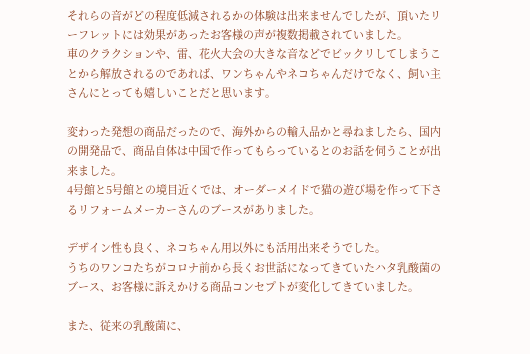それらの音がどの程度低減されるかの体験は出来ませんでしたが、頂いたリーフレットには効果があったお客様の声が複数掲載されていました。
車のクラクションや、雷、花火大会の大きな音などでビックリしてしまうことから解放されるのであれば、ワンちゃんやネコちゃんだけでなく、飼い主さんにとっても嬉しいことだと思います。

変わった発想の商品だったので、海外からの輸入品かと尋ねましたら、国内の開発品で、商品自体は中国で作ってもらっているとのお話を伺うことが出来ました。
4号館と5号館との境目近くでは、オーダーメイドで猫の遊び場を作って下さるリフォームメーカーさんのブースがありました。

デザイン性も良く、ネコちゃん用以外にも活用出来そうでした。
うちのワンコたちがコロナ前から長くお世話になってきていたハタ乳酸菌のブース、お客様に訴えかける商品コンセプトが変化してきていました。

また、従来の乳酸菌に、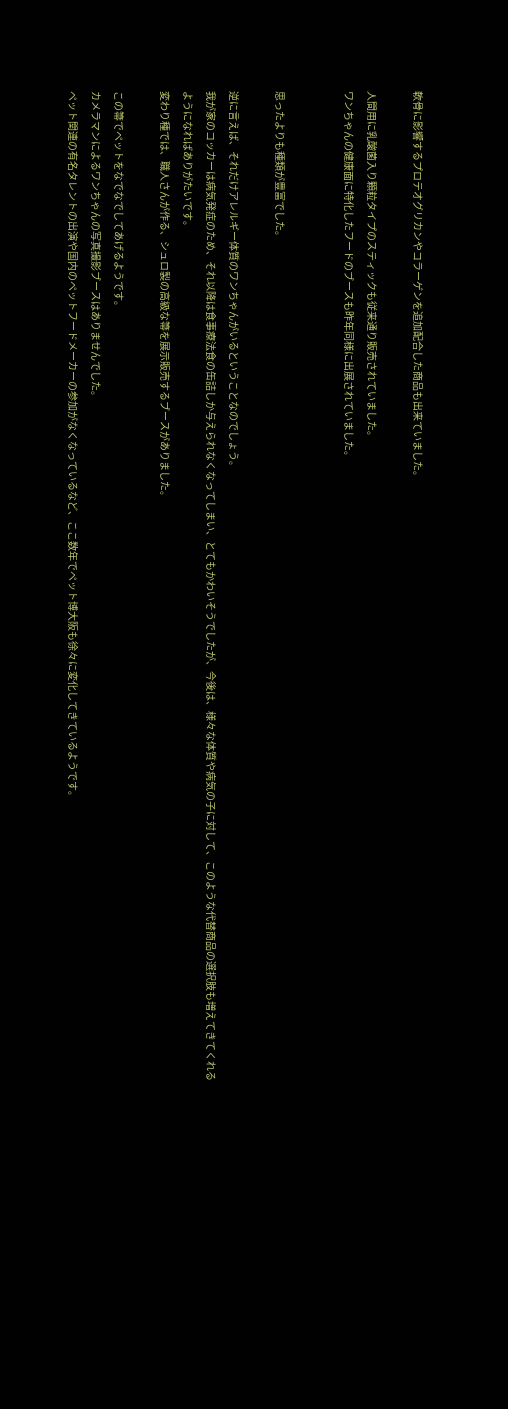軟骨に影響するプロテオグリカンやコラーゲンを追加配合した商品も出来ていました。

人間用に乳酸菌入り顆粒タイプのスティックも従来通り販売されていました。
ワンちゃんの健康面に特化したフードのブースも昨年同様に出展されていました。


思ったよりも種類が豊富でした。

逆に言えば、それだけアレルギー体質のワンちゃんがいるということなのでしょう。
我が家のコッカーは病気発症のため、それ以降は食事療法食の缶詰しか与えられなくなってしまい、とてもかわいそうでしたが、今後は、様々な体質や病気の子に対して、このような代替商品の選択肢も増えてきてくれるようになればありがたいです。
変わり種では、職人さんが作る、シュロ製の高級な箒を展示販売するブースがありました。

この箒でペットをなでなでしてあげるようです。
カメラマンによるワンちゃんの写真撮影ブースはありませんでした。
ペット関連の有名タレントの出演や国内のペットフードメーカーの参加がなくなっているなど、ここ数年でペット博大阪も徐々に変化してきているようです。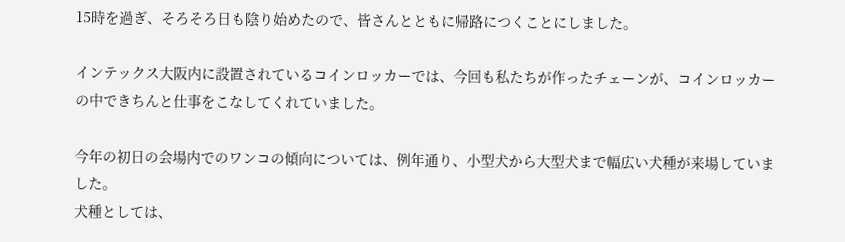15時を過ぎ、そろそろ日も陰り始めたので、皆さんとともに帰路につくことにしました。

インテックス大阪内に設置されているコインロッカーでは、今回も私たちが作ったチェーンが、コインロッカーの中できちんと仕事をこなしてくれていました。

今年の初日の会場内でのワンコの傾向については、例年通り、小型犬から大型犬まで幅広い犬種が来場していました。
犬種としては、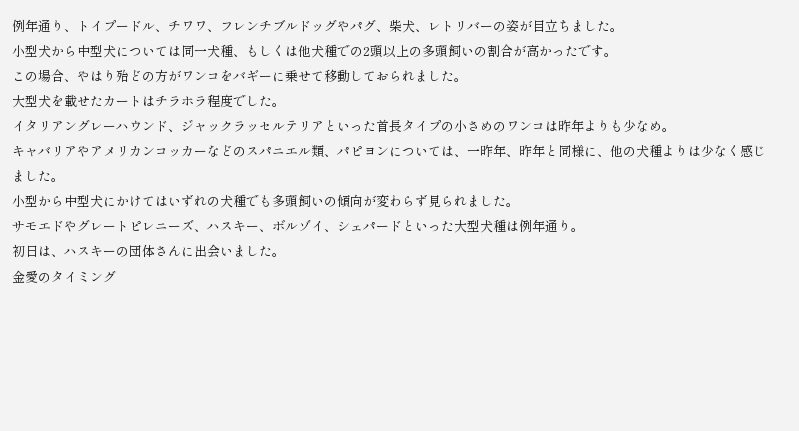例年通り、トイプードル、チワワ、フレンチブルドッグやパグ、柴犬、レトリバーの姿が目立ちました。
小型犬から中型犬については同一犬種、もしくは他犬種での2頭以上の多頭飼いの割合が高かったです。
この場合、やはり殆どの方がワンコをバギーに乗せて移動しておられました。
大型犬を載せたカートはチラホラ程度でした。
イタリアングレーハウンド、ジャックラッセルテリアといった首長タイプの小さめのワンコは昨年よりも少なめ。
キャバリアやアメリカンコッカーなどのスパニエル類、パピヨンについては、一昨年、昨年と同様に、他の犬種よりは少なく感じました。
小型から中型犬にかけてはいずれの犬種でも多頭飼いの傾向が変わらず見られました。
サモエドやグレートピレニーズ、ハスキー、ボルゾイ、シェパードといった大型犬種は例年通り。
初日は、ハスキーの団体さんに出会いました。
金愛のタイミング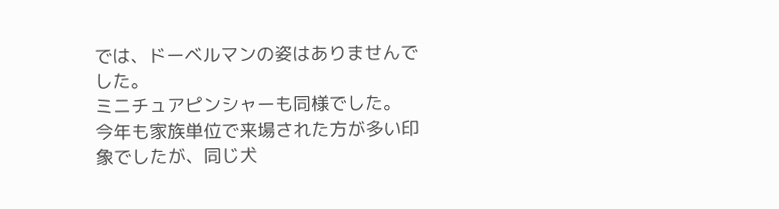では、ドーベルマンの姿はありませんでした。
ミニチュアピンシャーも同様でした。
今年も家族単位で来場された方が多い印象でしたが、同じ犬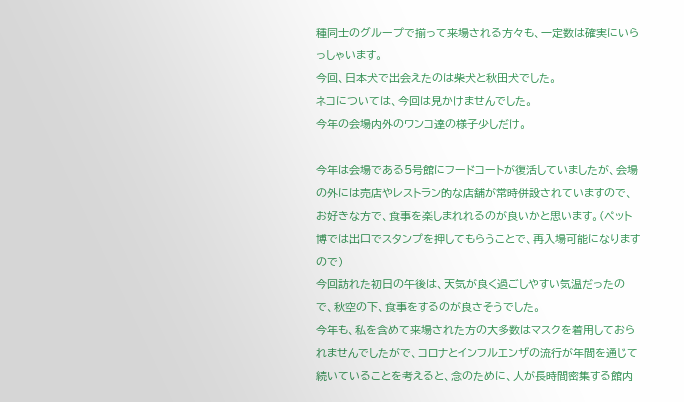種同士のグループで揃って来場される方々も、一定数は確実にいらっしゃいます。
今回、日本犬で出会えたのは柴犬と秋田犬でした。
ネコについては、今回は見かけませんでした。
今年の会場内外のワンコ達の様子少しだけ。

今年は会場である5号館にフードコートが復活していましたが、会場の外には売店やレストラン的な店舗が常時併設されていますので、お好きな方で、食事を楽しまれれるのが良いかと思います。(ペット博では出口でスタンプを押してもらうことで、再入場可能になりますので)
今回訪れた初日の午後は、天気が良く過ごしやすい気温だったので、秋空の下、食事をするのが良さそうでした。
今年も、私を含めて来場された方の大多数はマスクを着用しておられませんでしたがで、コロナとインフルエンザの流行が年間を通じて続いていることを考えると、念のために、人が長時間密集する館内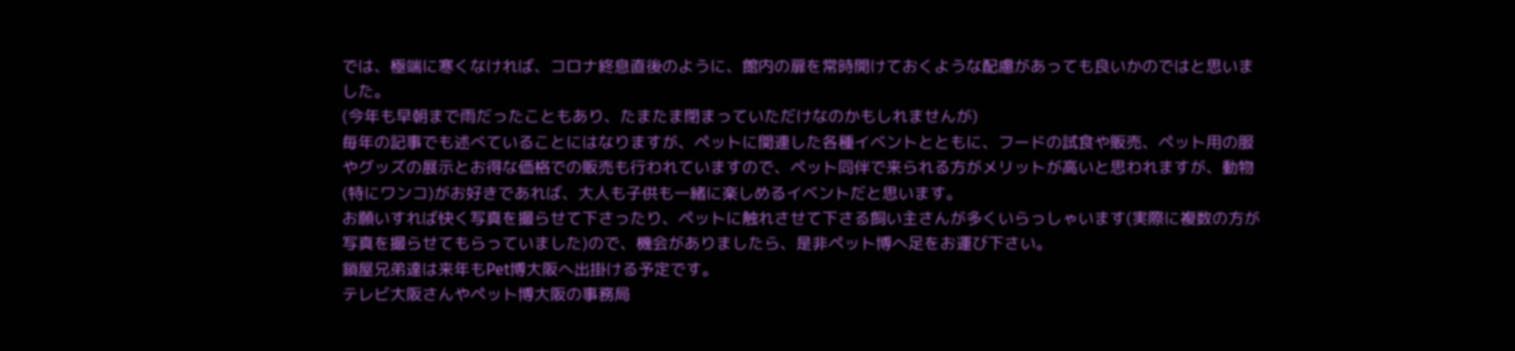では、極端に寒くなければ、コロナ終息直後のように、館内の扉を常時開けておくような配慮があっても良いかのではと思いました。
(今年も早朝まで雨だったこともあり、たまたま閉まっていただけなのかもしれませんが)
毎年の記事でも述べていることにはなりますが、ペットに関連した各種イベントとともに、フードの試食や販売、ペット用の服やグッズの展示とお得な価格での販売も行われていますので、ペット同伴で来られる方がメリットが高いと思われますが、動物(特にワンコ)がお好きであれば、大人も子供も一緒に楽しめるイベントだと思います。
お願いすれば快く写真を撮らせて下さったり、ペットに触れさせて下さる飼い主さんが多くいらっしゃいます(実際に複数の方が写真を撮らせてもらっていました)ので、機会がありましたら、是非ペット博へ足をお運び下さい。
鎖屋兄弟達は来年もPet博大阪へ出掛ける予定です。
テレビ大阪さんやペット博大阪の事務局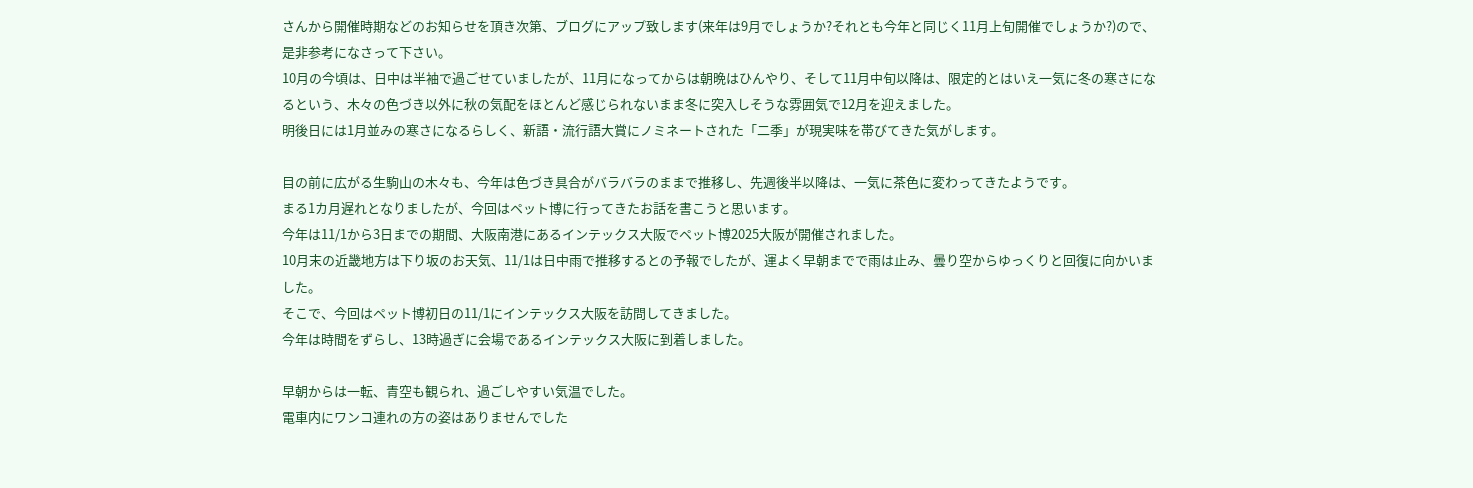さんから開催時期などのお知らせを頂き次第、ブログにアップ致します(来年は9月でしょうか?それとも今年と同じく11月上旬開催でしょうか?)ので、是非参考になさって下さい。
10月の今頃は、日中は半袖で過ごせていましたが、11月になってからは朝晩はひんやり、そして11月中旬以降は、限定的とはいえ一気に冬の寒さになるという、木々の色づき以外に秋の気配をほとんど感じられないまま冬に突入しそうな雰囲気で12月を迎えました。
明後日には1月並みの寒さになるらしく、新語・流行語大賞にノミネートされた「二季」が現実味を帯びてきた気がします。

目の前に広がる生駒山の木々も、今年は色づき具合がバラバラのままで推移し、先週後半以降は、一気に茶色に変わってきたようです。
まる1カ月遅れとなりましたが、今回はペット博に行ってきたお話を書こうと思います。
今年は11/1から3日までの期間、大阪南港にあるインテックス大阪でペット博2025大阪が開催されました。
10月末の近畿地方は下り坂のお天気、11/1は日中雨で推移するとの予報でしたが、運よく早朝までで雨は止み、曇り空からゆっくりと回復に向かいました。
そこで、今回はペット博初日の11/1にインテックス大阪を訪問してきました。
今年は時間をずらし、13時過ぎに会場であるインテックス大阪に到着しました。

早朝からは一転、青空も観られ、過ごしやすい気温でした。
電車内にワンコ連れの方の姿はありませんでした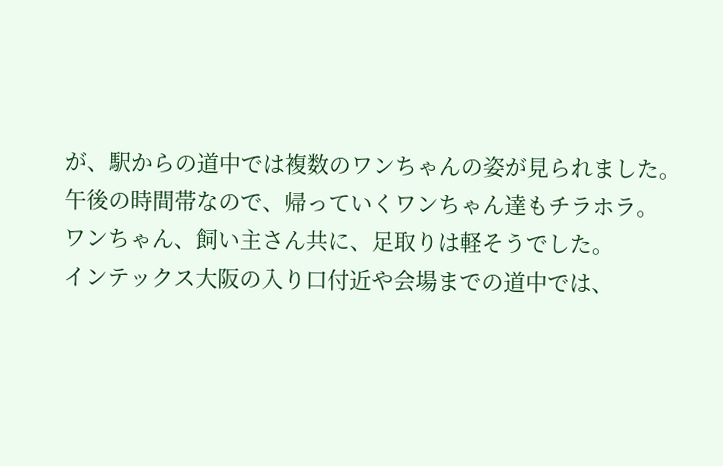が、駅からの道中では複数のワンちゃんの姿が見られました。
午後の時間帯なので、帰っていくワンちゃん達もチラホラ。
ワンちゃん、飼い主さん共に、足取りは軽そうでした。
インテックス大阪の入り口付近や会場までの道中では、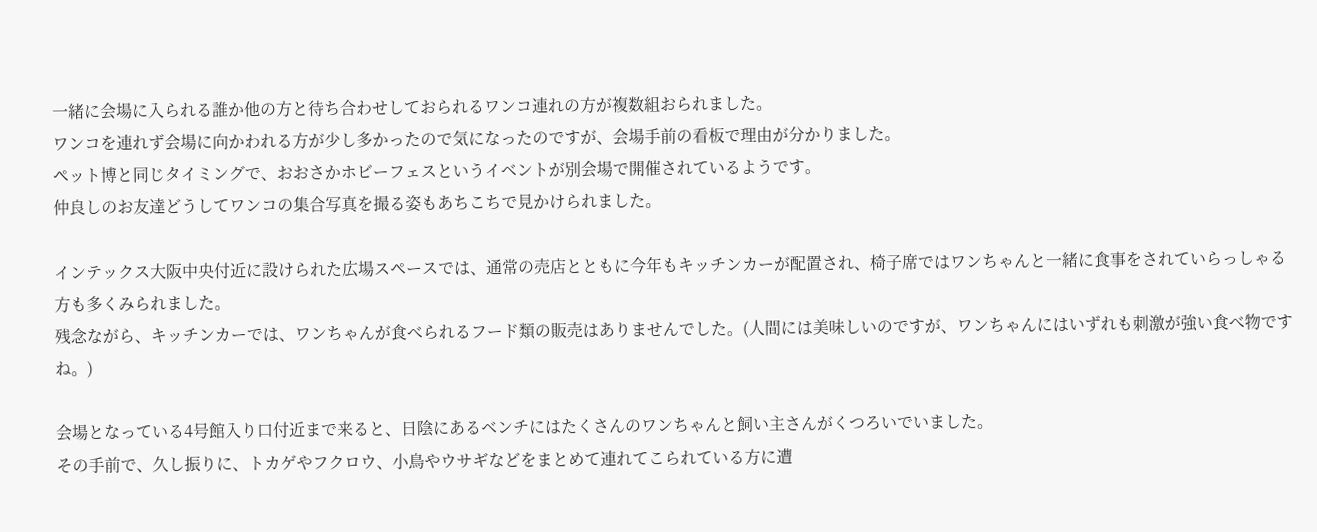一緒に会場に入られる誰か他の方と待ち合わせしておられるワンコ連れの方が複数組おられました。
ワンコを連れず会場に向かわれる方が少し多かったので気になったのですが、会場手前の看板で理由が分かりました。
ペット博と同じタイミングで、おおさかホビーフェスというイベントが別会場で開催されているようです。
仲良しのお友達どうしてワンコの集合写真を撮る姿もあちこちで見かけられました。

インテックス大阪中央付近に設けられた広場スペースでは、通常の売店とともに今年もキッチンカーが配置され、椅子席ではワンちゃんと一緒に食事をされていらっしゃる方も多くみられました。
残念ながら、キッチンカーでは、ワンちゃんが食べられるフード類の販売はありませんでした。(人間には美味しいのですが、ワンちゃんにはいずれも刺激が強い食べ物ですね。)

会場となっている4号館入り口付近まで来ると、日陰にあるベンチにはたくさんのワンちゃんと飼い主さんがくつろいでいました。
その手前で、久し振りに、トカゲやフクロウ、小鳥やウサギなどをまとめて連れてこられている方に遭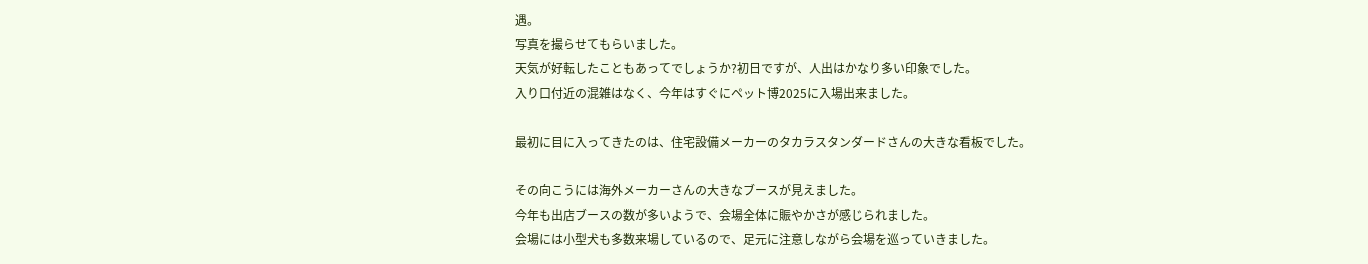遇。
写真を撮らせてもらいました。
天気が好転したこともあってでしょうか?初日ですが、人出はかなり多い印象でした。
入り口付近の混雑はなく、今年はすぐにペット博2025に入場出来ました。

最初に目に入ってきたのは、住宅設備メーカーのタカラスタンダードさんの大きな看板でした。

その向こうには海外メーカーさんの大きなブースが見えました。
今年も出店ブースの数が多いようで、会場全体に賑やかさが感じられました。
会場には小型犬も多数来場しているので、足元に注意しながら会場を巡っていきました。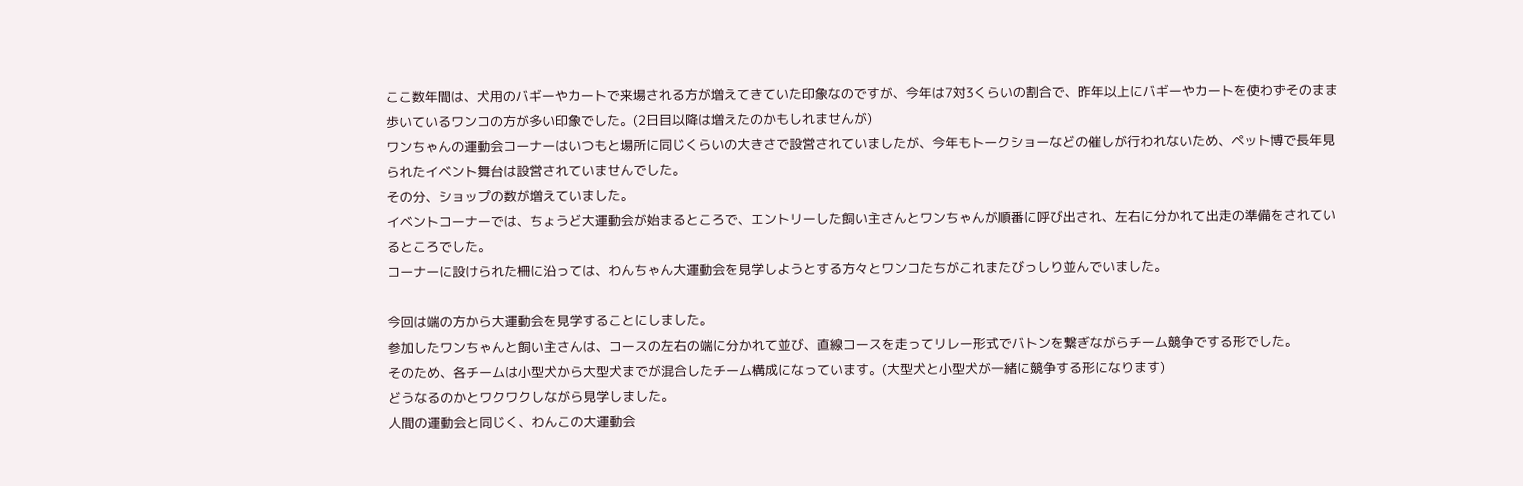ここ数年間は、犬用のバギーやカートで来場される方が増えてきていた印象なのですが、今年は7対3くらいの割合で、昨年以上にバギーやカートを使わずそのまま歩いているワンコの方が多い印象でした。(2日目以降は増えたのかもしれませんが)
ワンちゃんの運動会コーナーはいつもと場所に同じくらいの大きさで設営されていましたが、今年もトークショーなどの催しが行われないため、ペット博で長年見られたイベント舞台は設営されていませんでした。
その分、ショップの数が増えていました。
イベントコーナーでは、ちょうど大運動会が始まるところで、エントリーした飼い主さんとワンちゃんが順番に呼び出され、左右に分かれて出走の準備をされているところでした。
コーナーに設けられた柵に沿っては、わんちゃん大運動会を見学しようとする方々とワンコたちがこれまたびっしり並んでいました。

今回は端の方から大運動会を見学することにしました。
参加したワンちゃんと飼い主さんは、コースの左右の端に分かれて並び、直線コースを走ってリレー形式でバトンを繋ぎながらチーム競争でする形でした。
そのため、各チームは小型犬から大型犬までが混合したチーム構成になっています。(大型犬と小型犬が一緒に競争する形になります)
どうなるのかとワクワクしながら見学しました。
人間の運動会と同じく、わんこの大運動会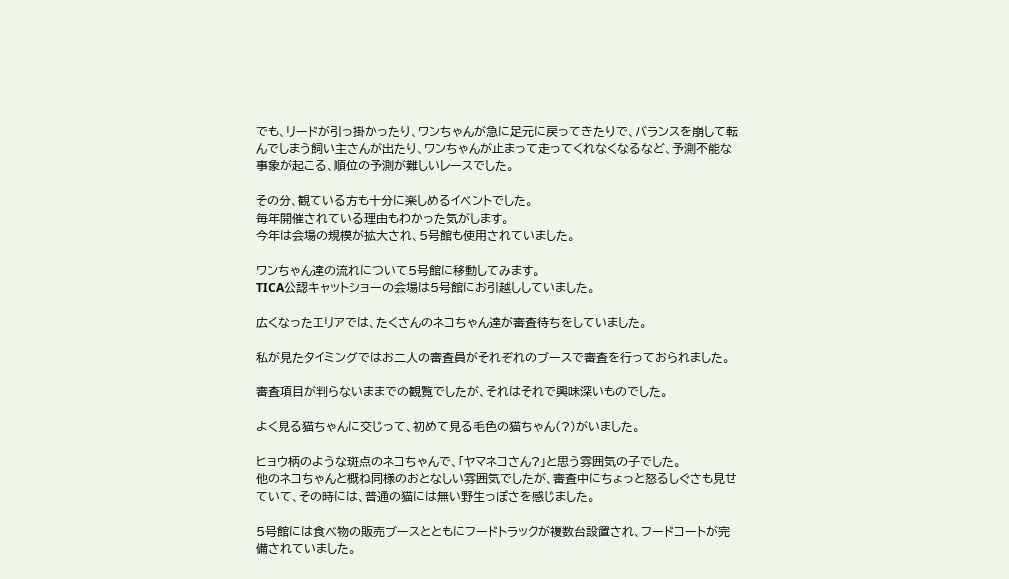でも、リードが引っ掛かったり、ワンちゃんが急に足元に戻ってきたりで、バランスを崩して転んでしまう飼い主さんが出たり、ワンちゃんが止まって走ってくれなくなるなど、予測不能な事象が起こる、順位の予測が難しいレースでした。

その分、観ている方も十分に楽しめるイベントでした。
毎年開催されている理由もわかった気がします。
今年は会場の規模が拡大され、5号館も使用されていました。

ワンちゃん達の流れについて5号館に移動してみます。
TICA公認キャットショーの会場は5号館にお引越ししていました。

広くなったエリアでは、たくさんのネコちゃん達が審査待ちをしていました。

私が見たタイミングではお二人の審査員がそれぞれのブースで審査を行っておられました。

審査項目が判らないままでの観覧でしたが、それはそれで興味深いものでした。

よく見る猫ちゃんに交じって、初めて見る毛色の猫ちゃん(?)がいました。

ヒョウ柄のような斑点のネコちゃんで、「ヤマネコさん?」と思う雰囲気の子でした。
他のネコちゃんと概ね同様のおとなしい雰囲気でしたが、審査中にちょっと怒るしぐさも見せていて、その時には、普通の猫には無い野生っぽさを感じました。

5号館には食べ物の販売ブースとともにフードトラックが複数台設置され、フードコートが完備されていました。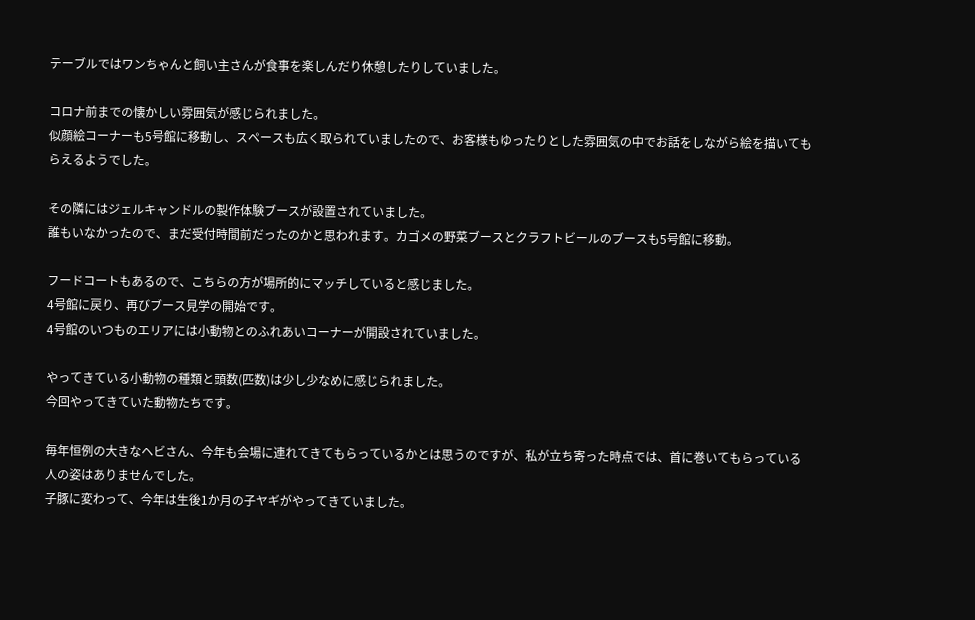テーブルではワンちゃんと飼い主さんが食事を楽しんだり休憩したりしていました。

コロナ前までの懐かしい雰囲気が感じられました。
似顔絵コーナーも5号館に移動し、スペースも広く取られていましたので、お客様もゆったりとした雰囲気の中でお話をしながら絵を描いてもらえるようでした。

その隣にはジェルキャンドルの製作体験ブースが設置されていました。
誰もいなかったので、まだ受付時間前だったのかと思われます。カゴメの野菜ブースとクラフトビールのブースも5号館に移動。

フードコートもあるので、こちらの方が場所的にマッチしていると感じました。
4号館に戻り、再びブース見学の開始です。
4号館のいつものエリアには小動物とのふれあいコーナーが開設されていました。

やってきている小動物の種類と頭数(匹数)は少し少なめに感じられました。
今回やってきていた動物たちです。

毎年恒例の大きなヘビさん、今年も会場に連れてきてもらっているかとは思うのですが、私が立ち寄った時点では、首に巻いてもらっている人の姿はありませんでした。
子豚に変わって、今年は生後1か月の子ヤギがやってきていました。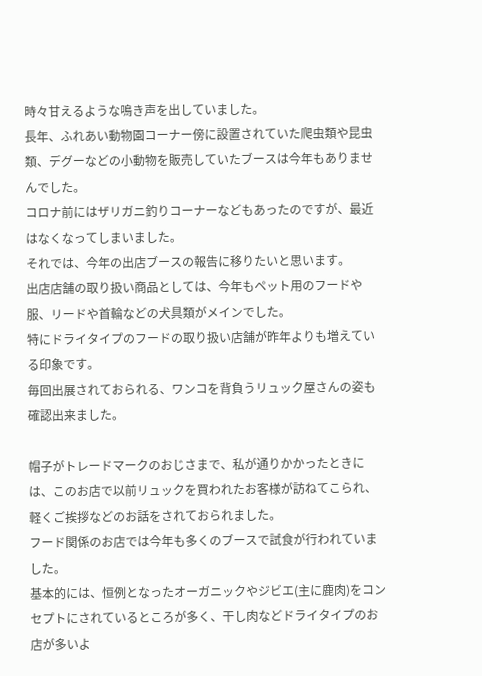時々甘えるような鳴き声を出していました。
長年、ふれあい動物園コーナー傍に設置されていた爬虫類や昆虫類、デグーなどの小動物を販売していたブースは今年もありませんでした。
コロナ前にはザリガニ釣りコーナーなどもあったのですが、最近はなくなってしまいました。
それでは、今年の出店ブースの報告に移りたいと思います。
出店店舗の取り扱い商品としては、今年もペット用のフードや服、リードや首輪などの犬具類がメインでした。
特にドライタイプのフードの取り扱い店舗が昨年よりも増えている印象です。
毎回出展されておられる、ワンコを背負うリュック屋さんの姿も確認出来ました。

帽子がトレードマークのおじさまで、私が通りかかったときには、このお店で以前リュックを買われたお客様が訪ねてこられ、軽くご挨拶などのお話をされておられました。
フード関係のお店では今年も多くのブースで試食が行われていました。
基本的には、恒例となったオーガニックやジビエ(主に鹿肉)をコンセプトにされているところが多く、干し肉などドライタイプのお店が多いよ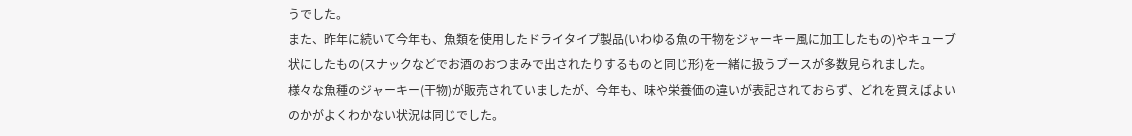うでした。
また、昨年に続いて今年も、魚類を使用したドライタイプ製品(いわゆる魚の干物をジャーキー風に加工したもの)やキューブ状にしたもの(スナックなどでお酒のおつまみで出されたりするものと同じ形)を一緒に扱うブースが多数見られました。
様々な魚種のジャーキー(干物)が販売されていましたが、今年も、味や栄養価の違いが表記されておらず、どれを買えばよいのかがよくわかない状況は同じでした。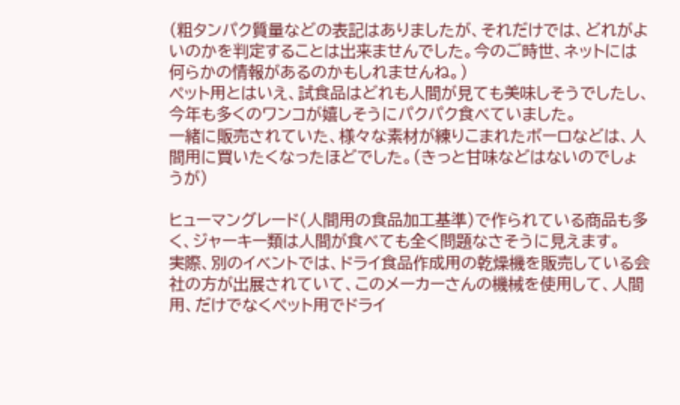(粗タンパク質量などの表記はありましたが、それだけでは、どれがよいのかを判定することは出来ませんでした。今のご時世、ネットには何らかの情報があるのかもしれませんね。)
ペット用とはいえ、試食品はどれも人間が見ても美味しそうでしたし、今年も多くのワンコが嬉しそうにパクパク食べていました。
一緒に販売されていた、様々な素材が練りこまれたボーロなどは、人間用に買いたくなったほどでした。(きっと甘味などはないのでしょうが)

ヒューマングレード(人間用の食品加工基準)で作られている商品も多く、ジャーキー類は人間が食べても全く問題なさそうに見えます。
実際、別のイベントでは、ドライ食品作成用の乾燥機を販売している会社の方が出展されていて、このメーカーさんの機械を使用して、人間用、だけでなくペット用でドライ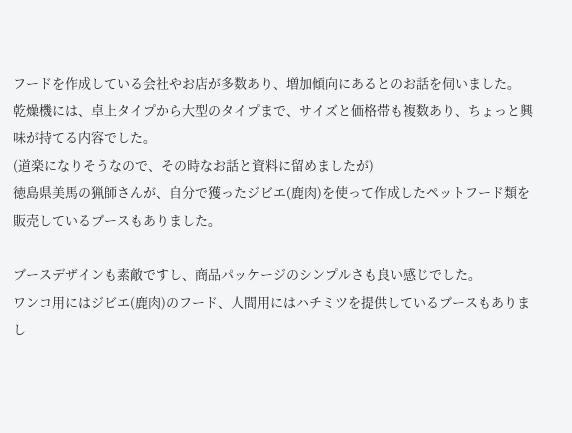フードを作成している会社やお店が多数あり、増加傾向にあるとのお話を伺いました。
乾燥機には、卓上タイプから大型のタイプまで、サイズと価格帯も複数あり、ちょっと興味が持てる内容でした。
(道楽になりそうなので、その時なお話と資料に留めましたが)
徳島県美馬の猟師さんが、自分で獲ったジビエ(鹿肉)を使って作成したペットフード類を販売しているブースもありました。

ブースデザインも素敵ですし、商品パッケージのシンプルさも良い感じでした。
ワンコ用にはジビエ(鹿肉)のフード、人間用にはハチミツを提供しているブースもありまし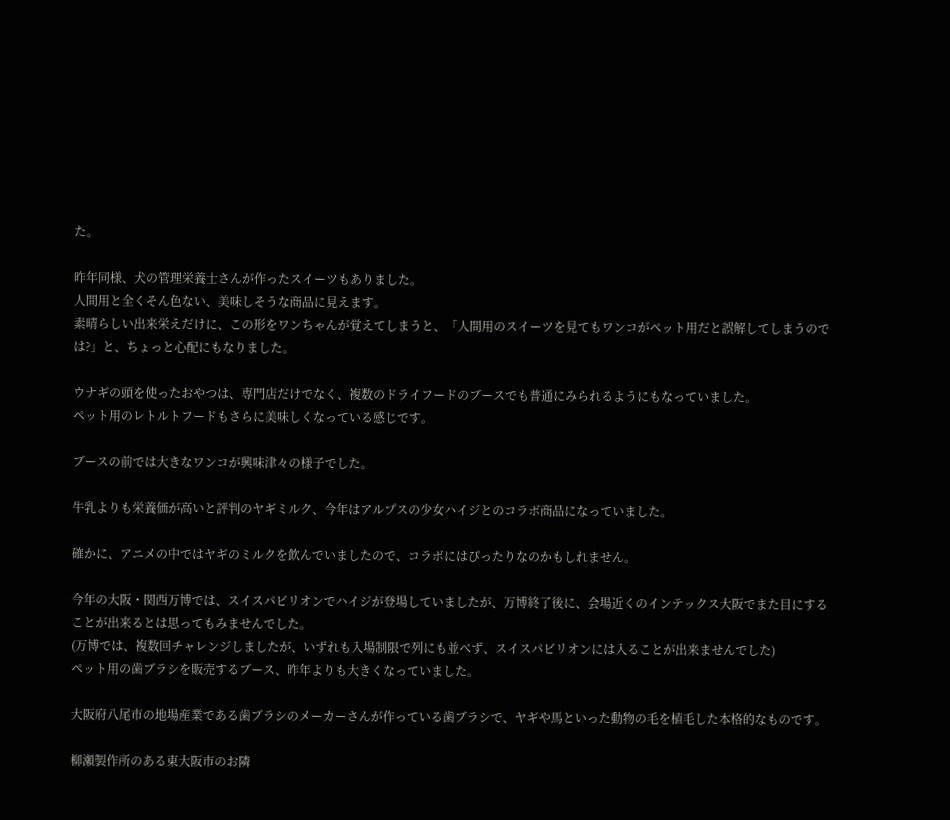た。

昨年同様、犬の管理栄養士さんが作ったスイーツもありました。
人間用と全くそん色ない、美味しそうな商品に見えます。
素晴らしい出来栄えだけに、この形をワンちゃんが覚えてしまうと、「人間用のスイーツを見てもワンコがペット用だと誤解してしまうのでは?」と、ちょっと心配にもなりました。

ウナギの頭を使ったおやつは、専門店だけでなく、複数のドライフードのブースでも普通にみられるようにもなっていました。
ペット用のレトルトフードもさらに美味しくなっている感じです。

ブースの前では大きなワンコが興味津々の様子でした。

牛乳よりも栄養価が高いと評判のヤギミルク、今年はアルプスの少女ハイジとのコラボ商品になっていました。

確かに、アニメの中ではヤギのミルクを飲んでいましたので、コラボにはぴったりなのかもしれません。

今年の大阪・関西万博では、スイスパビリオンでハイジが登場していましたが、万博終了後に、会場近くのインテックス大阪でまた目にすることが出来るとは思ってもみませんでした。
(万博では、複数回チャレンジしましたが、いずれも入場制限で列にも並べず、スイスパビリオンには入ることが出来ませんでした)
ペット用の歯ブラシを販売するブース、昨年よりも大きくなっていました。

大阪府八尾市の地場産業である歯ブラシのメーカーさんが作っている歯ブラシで、ヤギや馬といった動物の毛を植毛した本格的なものです。

柳瀬製作所のある東大阪市のお隣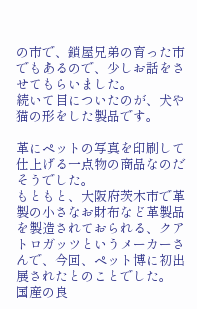の市で、鎖屋兄弟の育った市でもあるので、少しお話をさせてもらいました。
続いて目についたのが、犬や猫の形をした製品です。

革にペットの写真を印刷して仕上げる一点物の商品なのだそうでした。
もともと、大阪府茨木市で革製の小さなお財布など革製品を製造されておられる、クアトロガッツというメーカーさんで、今回、ペット博に初出展されたとのことでした。
国産の良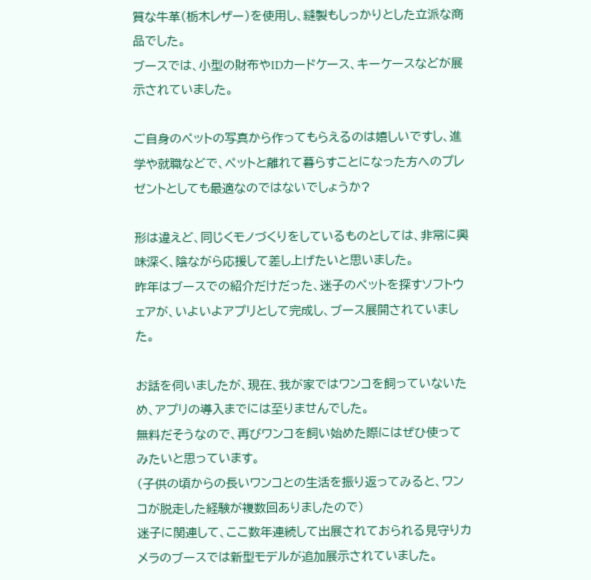質な牛革(栃木レザー)を使用し、縫製もしっかりとした立派な商品でした。
ブースでは、小型の財布やIDカードケース、キーケースなどが展示されていました。

ご自身のペットの写真から作ってもらえるのは嬉しいですし、進学や就職などで、ペットと離れて暮らすことになった方へのプレゼントとしても最適なのではないでしょうか?

形は違えど、同じくモノづくりをしているものとしては、非常に興味深く、陰ながら応援して差し上げたいと思いました。
昨年はブースでの紹介だけだった、迷子のペットを探すソフトウェアが、いよいよアプリとして完成し、ブース展開されていました。

お話を伺いましたが、現在、我が家ではワンコを飼っていないため、アプリの導入までには至りませんでした。
無料だそうなので、再びワンコを飼い始めた際にはぜひ使ってみたいと思っています。
(子供の頃からの長いワンコとの生活を振り返ってみると、ワンコが脱走した経験が複数回ありましたので)
迷子に関連して、ここ数年連続して出展されておられる見守りカメラのブースでは新型モデルが追加展示されていました。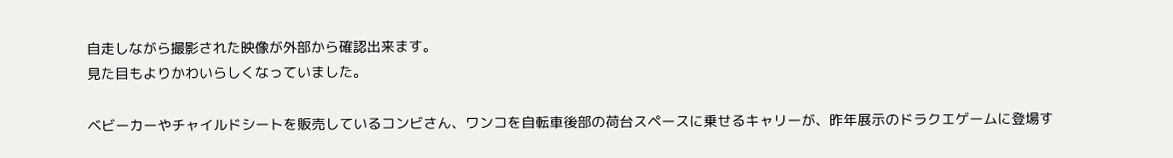自走しながら撮影された映像が外部から確認出来ます。
見た目もよりかわいらしくなっていました。

ベビーカーやチャイルドシートを販売しているコンビさん、ワンコを自転車後部の荷台スペースに乗せるキャリーが、昨年展示のドラクエゲームに登場す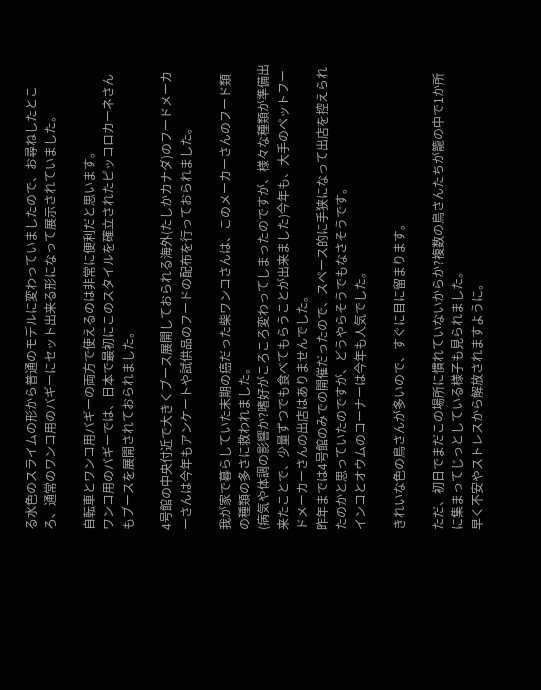る水色のスライムの形から普通のモデルに変わっていましたので、お尋ねしたところ、通常のワンコ用のバギーにセット出来る形になって展示されていました。

自転車とワンコ用バギーの両方で使えるのは非常に便利だと思います。
ワンコ用のバギーでは、日本で最初にこのスタイルを確立されたピッコロカーネさんもブースを展開されておられました。

4号館の中央付近で大きくブース展開しておられる海外(たしかカナダ)のフードメーカーさんは今年もアンケートや試供品のフードの配布を行っておられました。

我が家で暮らしていた末期の癌だった柴ワンコさんは、このメーカーさんのフード類の種類の多さに救われました。
(病気や体調の影響か?嗜好がころころ変わってしまったのですが、様々な種類が準備出来たことで、少量ずつでも食べてもらうことが出来ました)今年も、大手のペットフードメーカーさんの出店はありませんでした。
昨年までは4号館のみでの開催だったので、スペース的に手狭になって出店を控えられたのかと思っていたのですが、どうやらそうでもなさそうです。
インコとオウムのコーナーは今年も人気でした。

きれいな色の鳥さんが多いので、すぐに目に留まります。

ただ、初日でまだこの場所に慣れていないからか?複数の鳥さんたちが籠の中で1か所に集まってじっとしている様子も見られました。
早く不安やストレスから解放されますように。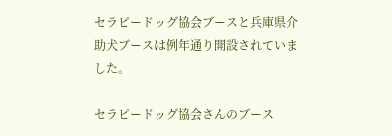セラピードッグ協会ブースと兵庫県介助犬ブースは例年通り開設されていました。

セラピードッグ協会さんのブース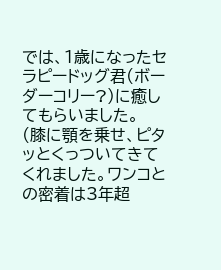では、1歳になったセラピードッグ君(ボーダーコリー?)に癒してもらいました。
(膝に顎を乗せ、ピタッとくっついてきてくれました。ワンコとの密着は3年超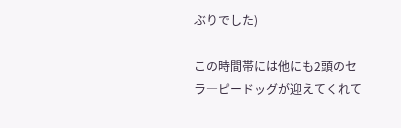ぶりでした)

この時間帯には他にも2頭のセラ―ピードッグが迎えてくれて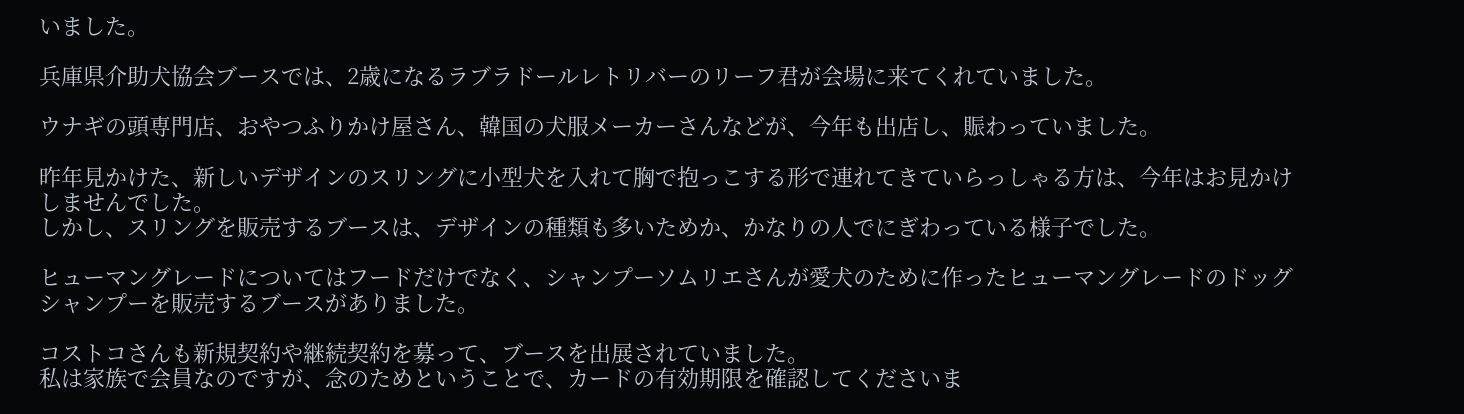いました。

兵庫県介助犬協会ブースでは、2歳になるラブラドールレトリバーのリーフ君が会場に来てくれていました。

ウナギの頭専門店、おやつふりかけ屋さん、韓国の犬服メーカーさんなどが、今年も出店し、賑わっていました。

昨年見かけた、新しいデザインのスリングに小型犬を入れて胸で抱っこする形で連れてきていらっしゃる方は、今年はお見かけしませんでした。
しかし、スリングを販売するブースは、デザインの種類も多いためか、かなりの人でにぎわっている様子でした。

ヒューマングレードについてはフードだけでなく、シャンプーソムリエさんが愛犬のために作ったヒューマングレードのドッグシャンプーを販売するブースがありました。

コストコさんも新規契約や継続契約を募って、ブースを出展されていました。
私は家族で会員なのですが、念のためということで、カードの有効期限を確認してくださいま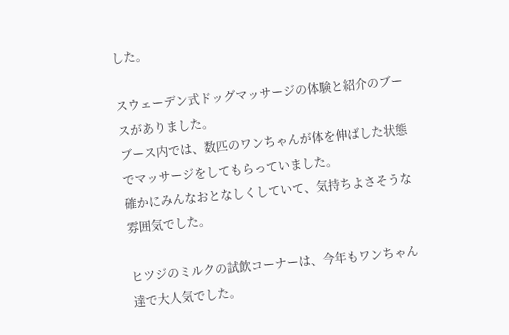した。

スウェーデン式ドッグマッサージの体験と紹介のブースがありました。
ブース内では、数匹のワンちゃんが体を伸ばした状態でマッサージをしてもらっていました。
確かにみんなおとなしくしていて、気持ちよさそうな雰囲気でした。

ヒツジのミルクの試飲コーナーは、今年もワンちゃん達で大人気でした。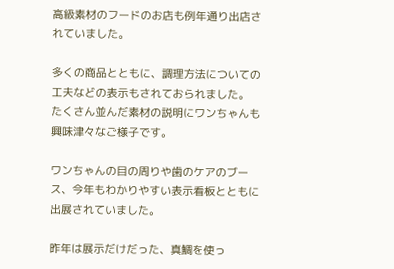高級素材のフードのお店も例年通り出店されていました。

多くの商品とともに、調理方法についての工夫などの表示もされておられました。
たくさん並んだ素材の説明にワンちゃんも興味津々なご様子です。

ワンちゃんの目の周りや歯のケアのブース、今年もわかりやすい表示看板とともに出展されていました。

昨年は展示だけだった、真鯛を使っ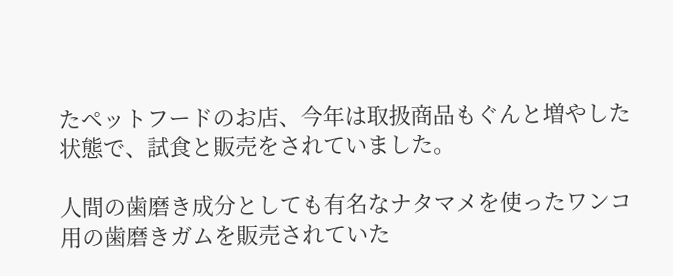たペットフードのお店、今年は取扱商品もぐんと増やした状態で、試食と販売をされていました。

人間の歯磨き成分としても有名なナタマメを使ったワンコ用の歯磨きガムを販売されていた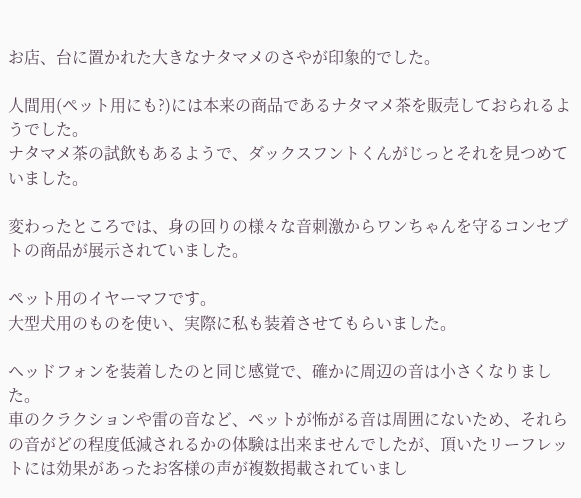お店、台に置かれた大きなナタマメのさやが印象的でした。

人間用(ペット用にも?)には本来の商品であるナタマメ茶を販売しておられるようでした。
ナタマメ茶の試飲もあるようで、ダックスフントくんがじっとそれを見つめていました。

変わったところでは、身の回りの様々な音刺激からワンちゃんを守るコンセプトの商品が展示されていました。

ペット用のイヤーマフです。
大型犬用のものを使い、実際に私も装着させてもらいました。

ヘッドフォンを装着したのと同じ感覚で、確かに周辺の音は小さくなりました。
車のクラクションや雷の音など、ペットが怖がる音は周囲にないため、それらの音がどの程度低減されるかの体験は出来ませんでしたが、頂いたリーフレットには効果があったお客様の声が複数掲載されていまし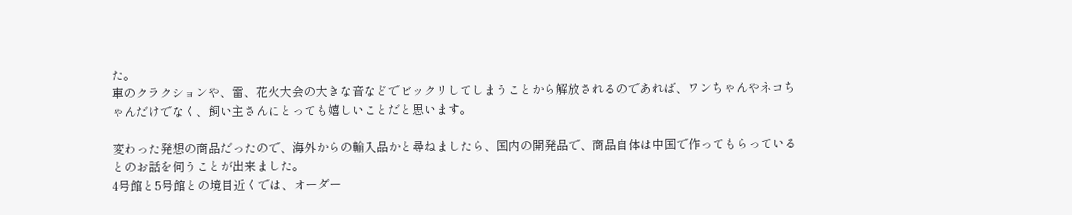た。
車のクラクションや、雷、花火大会の大きな音などでビックリしてしまうことから解放されるのであれば、ワンちゃんやネコちゃんだけでなく、飼い主さんにとっても嬉しいことだと思います。

変わった発想の商品だったので、海外からの輸入品かと尋ねましたら、国内の開発品で、商品自体は中国で作ってもらっているとのお話を伺うことが出来ました。
4号館と5号館との境目近くでは、オーダー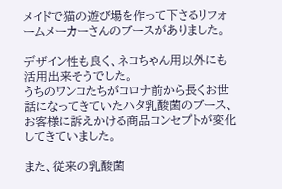メイドで猫の遊び場を作って下さるリフォームメーカーさんのブースがありました。

デザイン性も良く、ネコちゃん用以外にも活用出来そうでした。
うちのワンコたちがコロナ前から長くお世話になってきていたハタ乳酸菌のブース、お客様に訴えかける商品コンセプトが変化してきていました。

また、従来の乳酸菌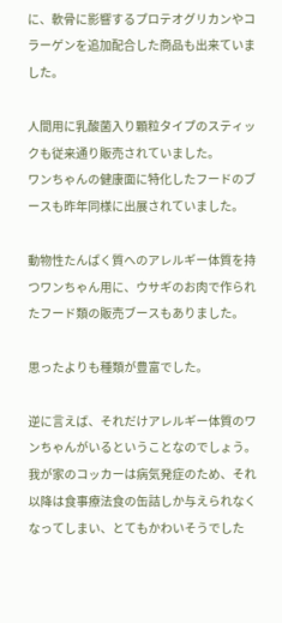に、軟骨に影響するプロテオグリカンやコラーゲンを追加配合した商品も出来ていました。

人間用に乳酸菌入り顆粒タイプのスティックも従来通り販売されていました。
ワンちゃんの健康面に特化したフードのブースも昨年同様に出展されていました。

動物性たんぱく質へのアレルギー体質を持つワンちゃん用に、ウサギのお肉で作られたフード類の販売ブースもありました。

思ったよりも種類が豊富でした。

逆に言えば、それだけアレルギー体質のワンちゃんがいるということなのでしょう。
我が家のコッカーは病気発症のため、それ以降は食事療法食の缶詰しか与えられなくなってしまい、とてもかわいそうでした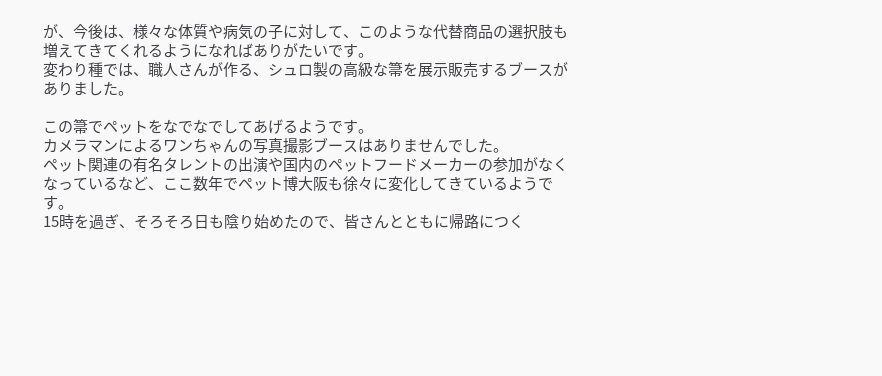が、今後は、様々な体質や病気の子に対して、このような代替商品の選択肢も増えてきてくれるようになればありがたいです。
変わり種では、職人さんが作る、シュロ製の高級な箒を展示販売するブースがありました。

この箒でペットをなでなでしてあげるようです。
カメラマンによるワンちゃんの写真撮影ブースはありませんでした。
ペット関連の有名タレントの出演や国内のペットフードメーカーの参加がなくなっているなど、ここ数年でペット博大阪も徐々に変化してきているようです。
15時を過ぎ、そろそろ日も陰り始めたので、皆さんとともに帰路につく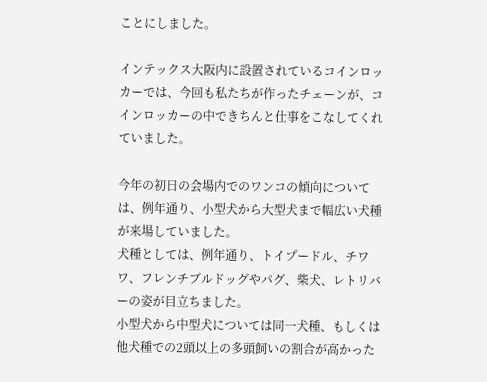ことにしました。

インテックス大阪内に設置されているコインロッカーでは、今回も私たちが作ったチェーンが、コインロッカーの中できちんと仕事をこなしてくれていました。

今年の初日の会場内でのワンコの傾向については、例年通り、小型犬から大型犬まで幅広い犬種が来場していました。
犬種としては、例年通り、トイプードル、チワワ、フレンチブルドッグやパグ、柴犬、レトリバーの姿が目立ちました。
小型犬から中型犬については同一犬種、もしくは他犬種での2頭以上の多頭飼いの割合が高かった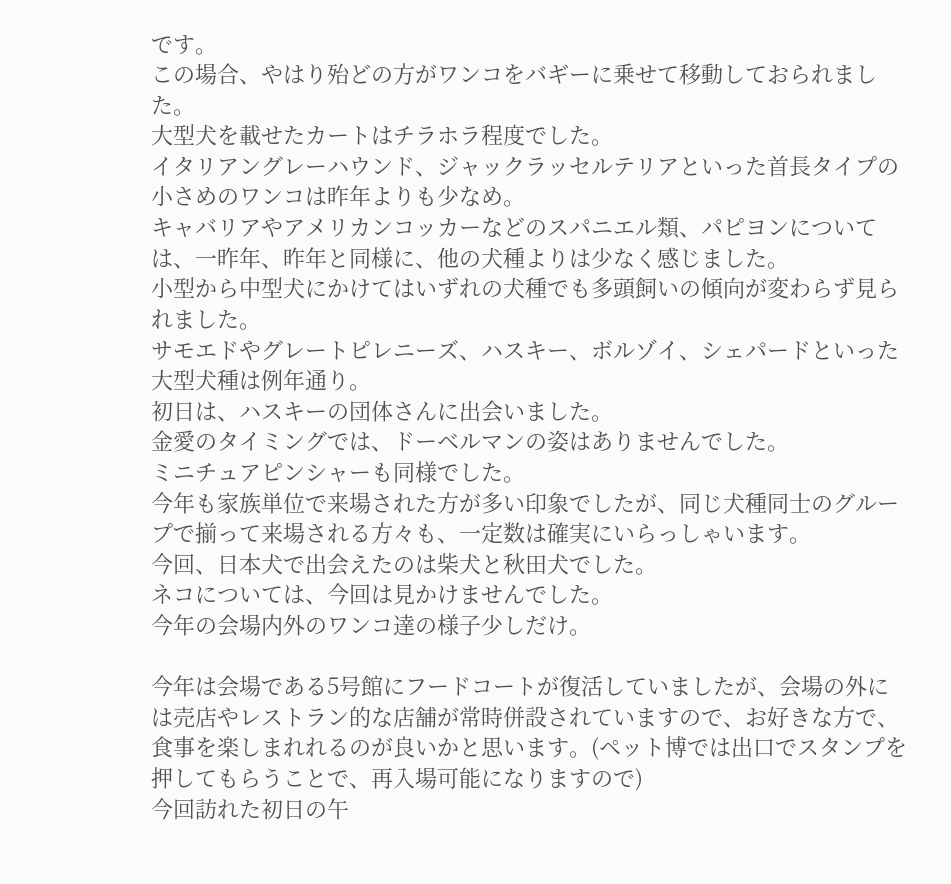です。
この場合、やはり殆どの方がワンコをバギーに乗せて移動しておられました。
大型犬を載せたカートはチラホラ程度でした。
イタリアングレーハウンド、ジャックラッセルテリアといった首長タイプの小さめのワンコは昨年よりも少なめ。
キャバリアやアメリカンコッカーなどのスパニエル類、パピヨンについては、一昨年、昨年と同様に、他の犬種よりは少なく感じました。
小型から中型犬にかけてはいずれの犬種でも多頭飼いの傾向が変わらず見られました。
サモエドやグレートピレニーズ、ハスキー、ボルゾイ、シェパードといった大型犬種は例年通り。
初日は、ハスキーの団体さんに出会いました。
金愛のタイミングでは、ドーベルマンの姿はありませんでした。
ミニチュアピンシャーも同様でした。
今年も家族単位で来場された方が多い印象でしたが、同じ犬種同士のグループで揃って来場される方々も、一定数は確実にいらっしゃいます。
今回、日本犬で出会えたのは柴犬と秋田犬でした。
ネコについては、今回は見かけませんでした。
今年の会場内外のワンコ達の様子少しだけ。

今年は会場である5号館にフードコートが復活していましたが、会場の外には売店やレストラン的な店舗が常時併設されていますので、お好きな方で、食事を楽しまれれるのが良いかと思います。(ペット博では出口でスタンプを押してもらうことで、再入場可能になりますので)
今回訪れた初日の午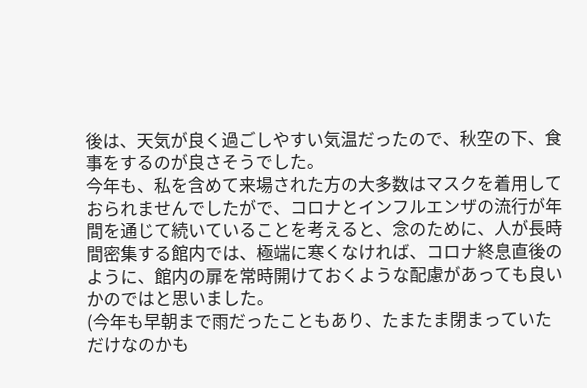後は、天気が良く過ごしやすい気温だったので、秋空の下、食事をするのが良さそうでした。
今年も、私を含めて来場された方の大多数はマスクを着用しておられませんでしたがで、コロナとインフルエンザの流行が年間を通じて続いていることを考えると、念のために、人が長時間密集する館内では、極端に寒くなければ、コロナ終息直後のように、館内の扉を常時開けておくような配慮があっても良いかのではと思いました。
(今年も早朝まで雨だったこともあり、たまたま閉まっていただけなのかも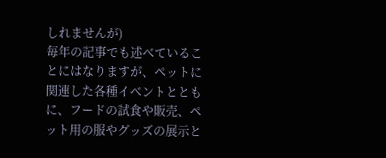しれませんが)
毎年の記事でも述べていることにはなりますが、ペットに関連した各種イベントとともに、フードの試食や販売、ペット用の服やグッズの展示と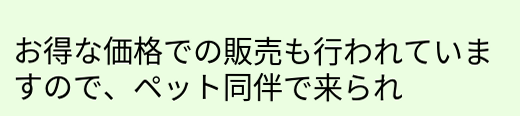お得な価格での販売も行われていますので、ペット同伴で来られ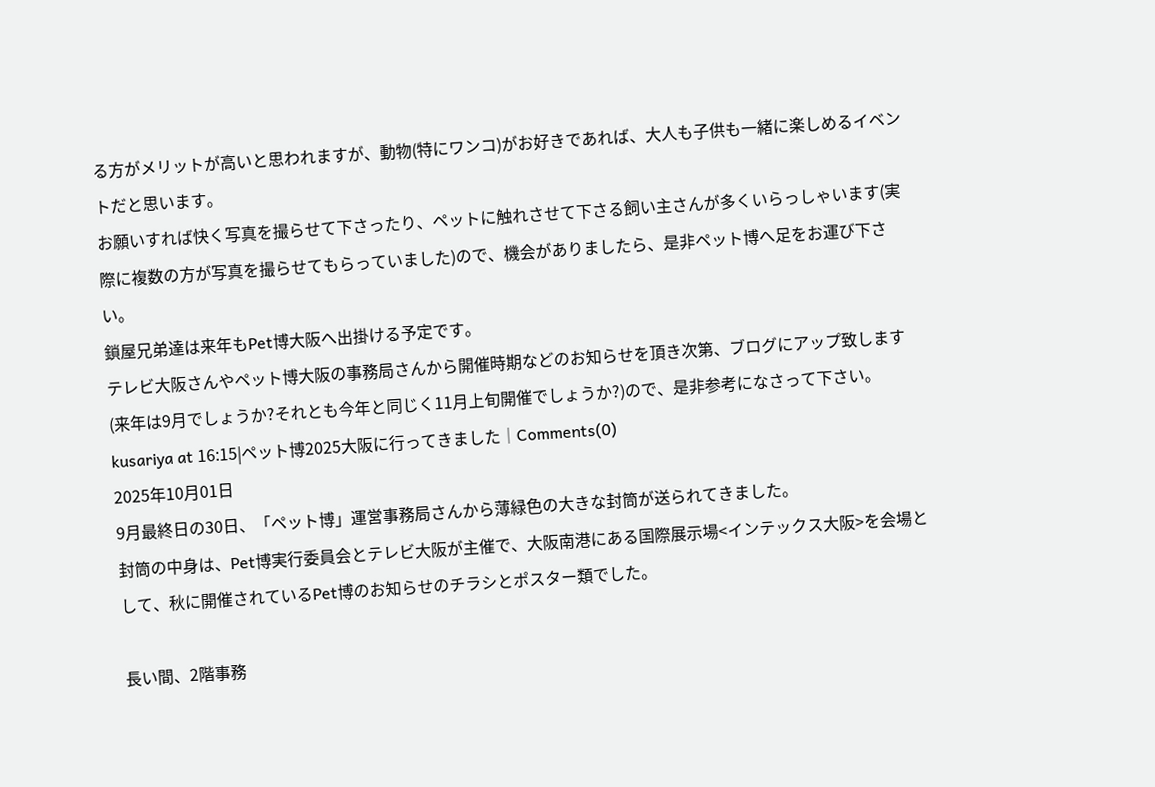る方がメリットが高いと思われますが、動物(特にワンコ)がお好きであれば、大人も子供も一緒に楽しめるイベントだと思います。
お願いすれば快く写真を撮らせて下さったり、ペットに触れさせて下さる飼い主さんが多くいらっしゃいます(実際に複数の方が写真を撮らせてもらっていました)ので、機会がありましたら、是非ペット博へ足をお運び下さい。
鎖屋兄弟達は来年もPet博大阪へ出掛ける予定です。
テレビ大阪さんやペット博大阪の事務局さんから開催時期などのお知らせを頂き次第、ブログにアップ致します(来年は9月でしょうか?それとも今年と同じく11月上旬開催でしょうか?)ので、是非参考になさって下さい。
kusariya at 16:15|ペット博2025大阪に行ってきました│Comments(0)
2025年10月01日
9月最終日の30日、「ペット博」運営事務局さんから薄緑色の大きな封筒が送られてきました。
封筒の中身は、Pet博実行委員会とテレビ大阪が主催で、大阪南港にある国際展示場<インテックス大阪>を会場として、秋に開催されているPet博のお知らせのチラシとポスター類でした。

長い間、2階事務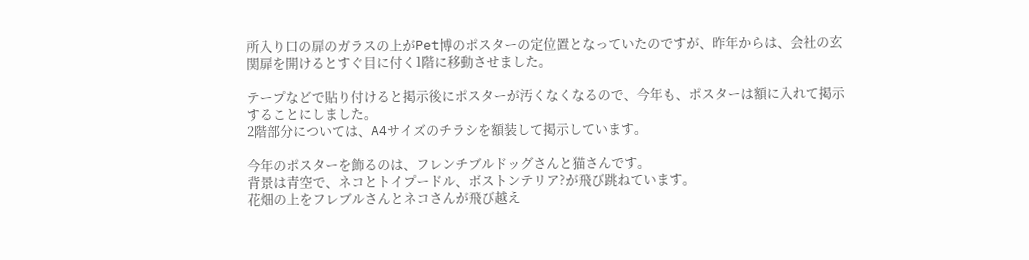所入り口の扉のガラスの上がPet博のポスターの定位置となっていたのですが、昨年からは、会社の玄関扉を開けるとすぐ目に付く1階に移動させました。

テープなどで貼り付けると掲示後にポスターが汚くなくなるので、今年も、ポスターは額に入れて掲示することにしました。
2階部分については、A4サイズのチラシを額装して掲示しています。

今年のポスターを飾るのは、フレンチブルドッグさんと猫さんです。
背景は青空で、ネコとトイプードル、ボストンテリア?が飛び跳ねています。
花畑の上をフレブルさんとネコさんが飛び越え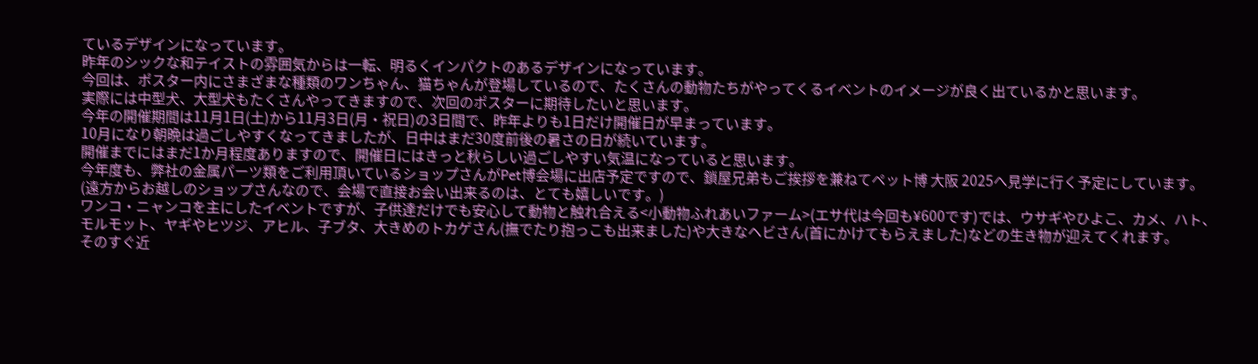ているデザインになっています。
昨年のシックな和テイストの雰囲気からは一転、明るくインパクトのあるデザインになっています。
今回は、ポスター内にさまざまな種類のワンちゃん、猫ちゃんが登場しているので、たくさんの動物たちがやってくるイベントのイメージが良く出ているかと思います。
実際には中型犬、大型犬もたくさんやってきますので、次回のポスターに期待したいと思います。
今年の開催期間は11月1日(土)から11月3日(月・祝日)の3日間で、昨年よりも1日だけ開催日が早まっています。
10月になり朝晩は過ごしやすくなってきましたが、日中はまだ30度前後の暑さの日が続いています。
開催までにはまだ1か月程度ありますので、開催日にはきっと秋らしい過ごしやすい気温になっていると思います。
今年度も、弊社の金属パーツ類をご利用頂いているショップさんがPet博会場に出店予定ですので、鎖屋兄弟もご挨拶を兼ねてペット博 大阪 2025へ見学に行く予定にしています。
(遠方からお越しのショップさんなので、会場で直接お会い出来るのは、とても嬉しいです。)
ワンコ・ニャンコを主にしたイベントですが、子供達だけでも安心して動物と触れ合える<小動物ふれあいファーム>(エサ代は今回も¥600です)では、ウサギやひよこ、カメ、ハト、モルモット、ヤギやヒツジ、アヒル、子ブタ、大きめのトカゲさん(撫でたり抱っこも出来ました)や大きなヘビさん(首にかけてもらえました)などの生き物が迎えてくれます。
そのすぐ近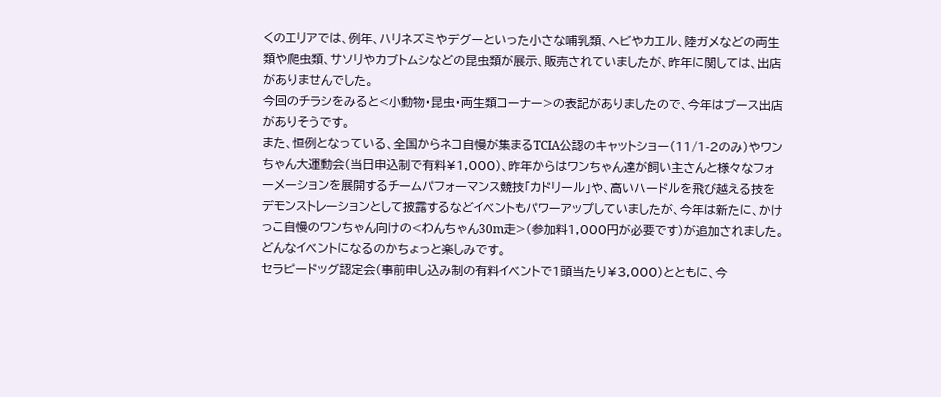くのエリアでは、例年、ハリネズミやデグーといった小さな哺乳類、ヘビやカエル、陸ガメなどの両生類や爬虫類、サソリやカブトムシなどの昆虫類が展示、販売されていましたが、昨年に関しては、出店がありませんでした。
今回のチラシをみると<小動物・昆虫・両生類コーナー>の表記がありましたので、今年はブース出店がありそうです。
また、恒例となっている、全国からネコ自慢が集まるTCIA公認のキャットショー(11/1-2のみ)やワンちゃん大運動会(当日申込制で有料¥1,000)、昨年からはワンちゃん達が飼い主さんと様々なフォーメーションを展開するチームパフォーマンス競技「カドリール」や、高いハードルを飛び越える技をデモンストレーションとして披露するなどイベントもパワーアップしていましたが、今年は新たに、かけっこ自慢のワンちゃん向けの<わんちゃん30m走>(参加料1,000円が必要です)が追加されました。
どんなイベントになるのかちょっと楽しみです。
セラピードッグ認定会(事前申し込み制の有料イベントで1頭当たり¥3,000)とともに、今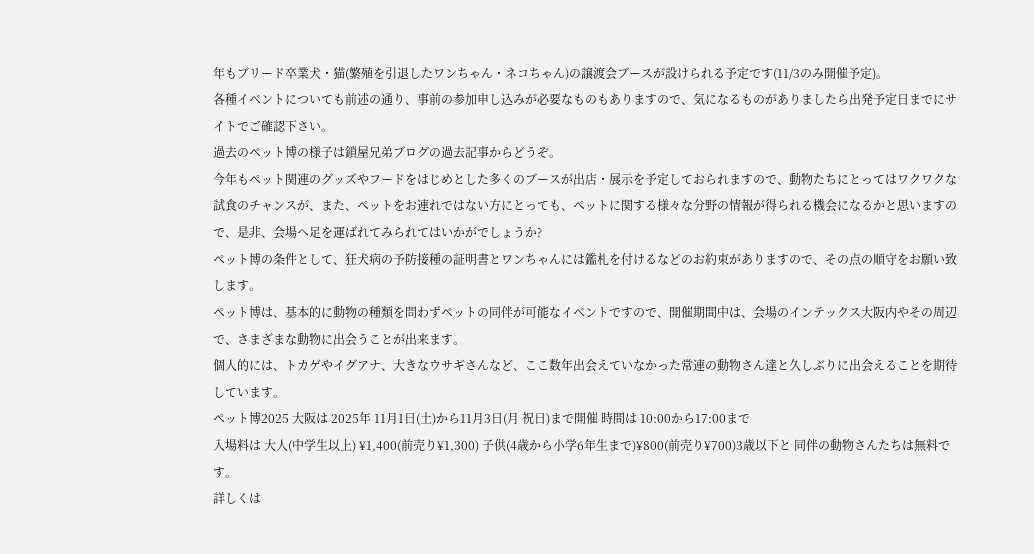年もブリード卒業犬・猫(繁殖を引退したワンちゃん・ネコちゃん)の譲渡会ブースが設けられる予定です(11/3のみ開催予定)。
各種イベントについても前述の通り、事前の参加申し込みが必要なものもありますので、気になるものがありましたら出発予定日までにサイトでご確認下さい。
過去のペット博の様子は鎖屋兄弟ブログの過去記事からどうぞ。
今年もペット関連のグッズやフードをはじめとした多くのブースが出店・展示を予定しておられますので、動物たちにとってはワクワクな試食のチャンスが、また、ペットをお連れではない方にとっても、ペットに関する様々な分野の情報が得られる機会になるかと思いますので、是非、会場へ足を運ばれてみられてはいかがでしょうか?
ペット博の条件として、狂犬病の予防接種の証明書とワンちゃんには鑑札を付けるなどのお約束がありますので、その点の順守をお願い致します。
ペット博は、基本的に動物の種類を問わずペットの同伴が可能なイベントですので、開催期間中は、会場のインテックス大阪内やその周辺で、さまざまな動物に出会うことが出来ます。
個人的には、トカゲやイグアナ、大きなウサギさんなど、ここ数年出会えていなかった常連の動物さん達と久しぶりに出会えることを期待しています。
ペット博2025 大阪は 2025年 11月1日(土)から11月3日(月 祝日)まで開催 時間は 10:00から17:00まで
入場料は 大人(中学生以上) ¥1,400(前売り¥1,300) 子供(4歳から小学6年生まで)¥800(前売り¥700)3歳以下と 同伴の動物さんたちは無料です。
詳しくは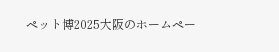ペット博2025大阪のホームペー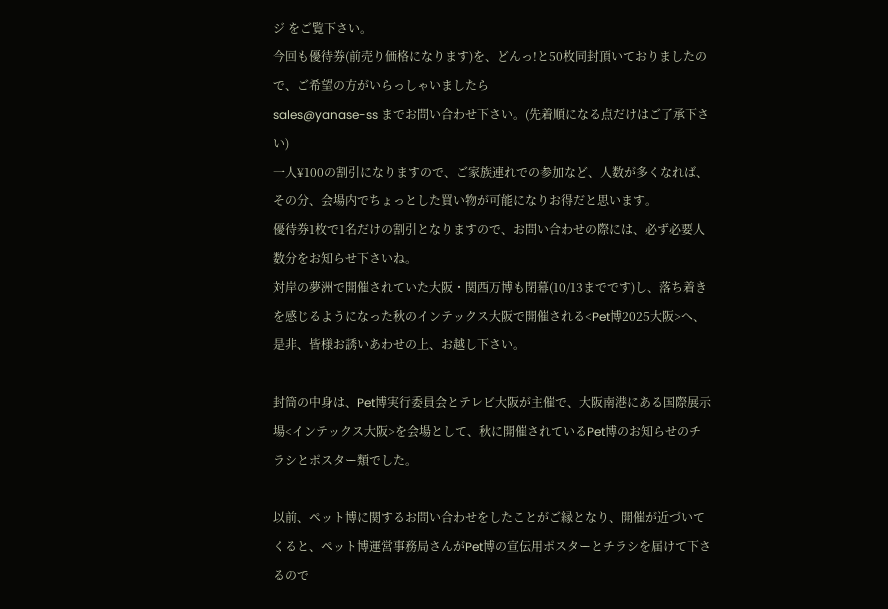ジ をご覧下さい。
今回も優待券(前売り価格になります)を、どんっ!と50枚同封頂いておりましたので、ご希望の方がいらっしゃいましたら
sales@yanase-ss までお問い合わせ下さい。(先着順になる点だけはご了承下さい)
一人¥100の割引になりますので、ご家族連れでの参加など、人数が多くなれば、その分、会場内でちょっとした買い物が可能になりお得だと思います。
優待券1枚で1名だけの割引となりますので、お問い合わせの際には、必ず必要人数分をお知らせ下さいね。
対岸の夢洲で開催されていた大阪・関西万博も閉幕(10/13までです)し、落ち着きを感じるようになった秋のインテックス大阪で開催される<Pet博2025大阪>へ、是非、皆様お誘いあわせの上、お越し下さい。

封筒の中身は、Pet博実行委員会とテレビ大阪が主催で、大阪南港にある国際展示場<インテックス大阪>を会場として、秋に開催されているPet博のお知らせのチラシとポスター類でした。

以前、ペット博に関するお問い合わせをしたことがご縁となり、開催が近づいてくると、ペット博運営事務局さんがPet博の宣伝用ポスターとチラシを届けて下さるので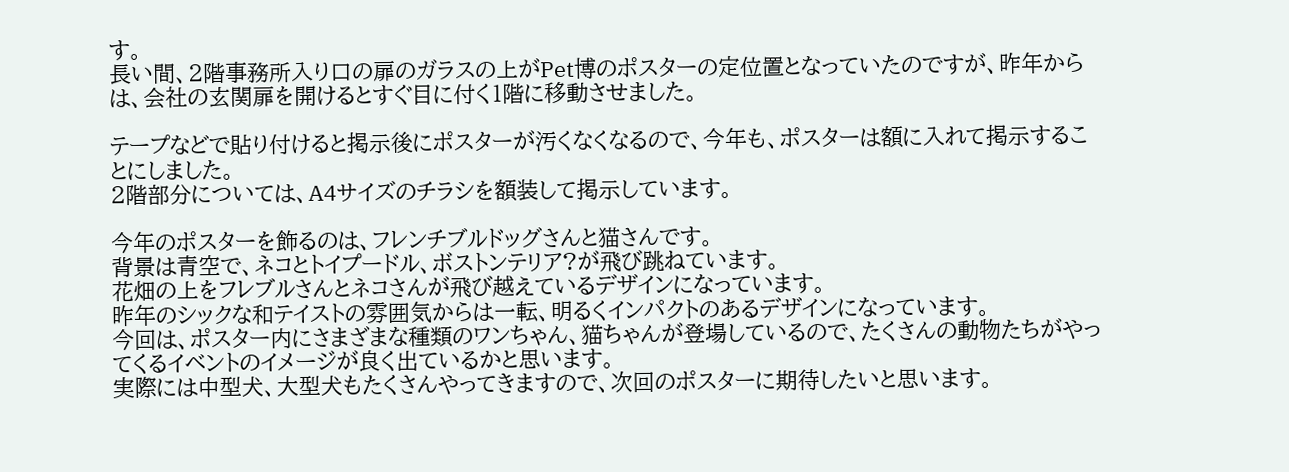す。
長い間、2階事務所入り口の扉のガラスの上がPet博のポスターの定位置となっていたのですが、昨年からは、会社の玄関扉を開けるとすぐ目に付く1階に移動させました。

テープなどで貼り付けると掲示後にポスターが汚くなくなるので、今年も、ポスターは額に入れて掲示することにしました。
2階部分については、A4サイズのチラシを額装して掲示しています。

今年のポスターを飾るのは、フレンチブルドッグさんと猫さんです。
背景は青空で、ネコとトイプードル、ボストンテリア?が飛び跳ねています。
花畑の上をフレブルさんとネコさんが飛び越えているデザインになっています。
昨年のシックな和テイストの雰囲気からは一転、明るくインパクトのあるデザインになっています。
今回は、ポスター内にさまざまな種類のワンちゃん、猫ちゃんが登場しているので、たくさんの動物たちがやってくるイベントのイメージが良く出ているかと思います。
実際には中型犬、大型犬もたくさんやってきますので、次回のポスターに期待したいと思います。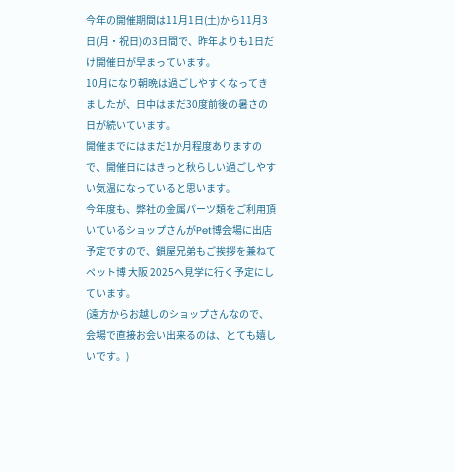今年の開催期間は11月1日(土)から11月3日(月・祝日)の3日間で、昨年よりも1日だけ開催日が早まっています。
10月になり朝晩は過ごしやすくなってきましたが、日中はまだ30度前後の暑さの日が続いています。
開催までにはまだ1か月程度ありますので、開催日にはきっと秋らしい過ごしやすい気温になっていると思います。
今年度も、弊社の金属パーツ類をご利用頂いているショップさんがPet博会場に出店予定ですので、鎖屋兄弟もご挨拶を兼ねてペット博 大阪 2025へ見学に行く予定にしています。
(遠方からお越しのショップさんなので、会場で直接お会い出来るのは、とても嬉しいです。)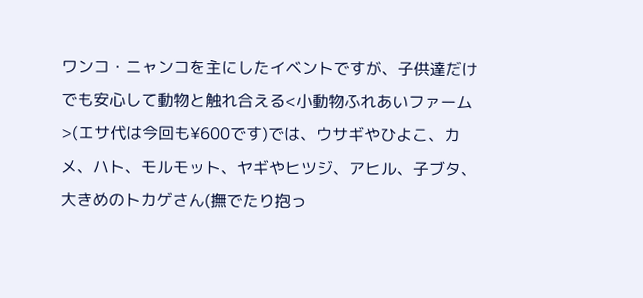ワンコ・ニャンコを主にしたイベントですが、子供達だけでも安心して動物と触れ合える<小動物ふれあいファーム>(エサ代は今回も¥600です)では、ウサギやひよこ、カメ、ハト、モルモット、ヤギやヒツジ、アヒル、子ブタ、大きめのトカゲさん(撫でたり抱っ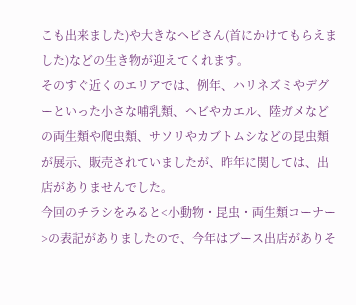こも出来ました)や大きなヘビさん(首にかけてもらえました)などの生き物が迎えてくれます。
そのすぐ近くのエリアでは、例年、ハリネズミやデグーといった小さな哺乳類、ヘビやカエル、陸ガメなどの両生類や爬虫類、サソリやカブトムシなどの昆虫類が展示、販売されていましたが、昨年に関しては、出店がありませんでした。
今回のチラシをみると<小動物・昆虫・両生類コーナー>の表記がありましたので、今年はブース出店がありそ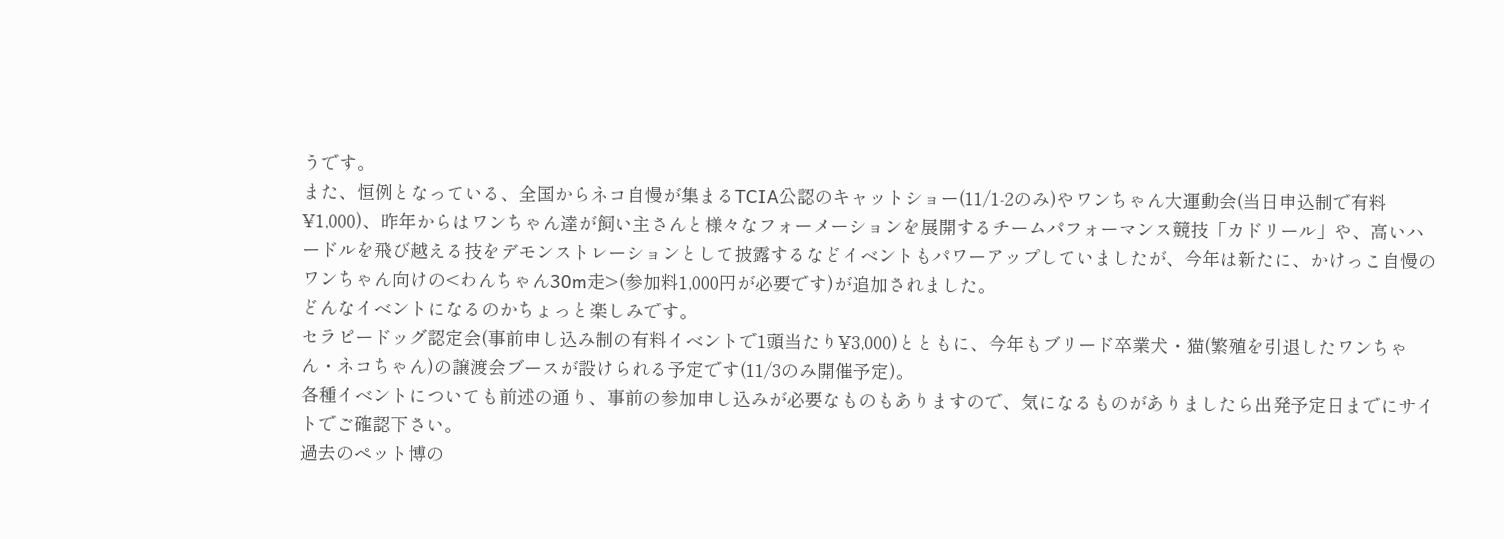うです。
また、恒例となっている、全国からネコ自慢が集まるTCIA公認のキャットショー(11/1-2のみ)やワンちゃん大運動会(当日申込制で有料¥1,000)、昨年からはワンちゃん達が飼い主さんと様々なフォーメーションを展開するチームパフォーマンス競技「カドリール」や、高いハードルを飛び越える技をデモンストレーションとして披露するなどイベントもパワーアップしていましたが、今年は新たに、かけっこ自慢のワンちゃん向けの<わんちゃん30m走>(参加料1,000円が必要です)が追加されました。
どんなイベントになるのかちょっと楽しみです。
セラピードッグ認定会(事前申し込み制の有料イベントで1頭当たり¥3,000)とともに、今年もブリード卒業犬・猫(繁殖を引退したワンちゃん・ネコちゃん)の譲渡会ブースが設けられる予定です(11/3のみ開催予定)。
各種イベントについても前述の通り、事前の参加申し込みが必要なものもありますので、気になるものがありましたら出発予定日までにサイトでご確認下さい。
過去のペット博の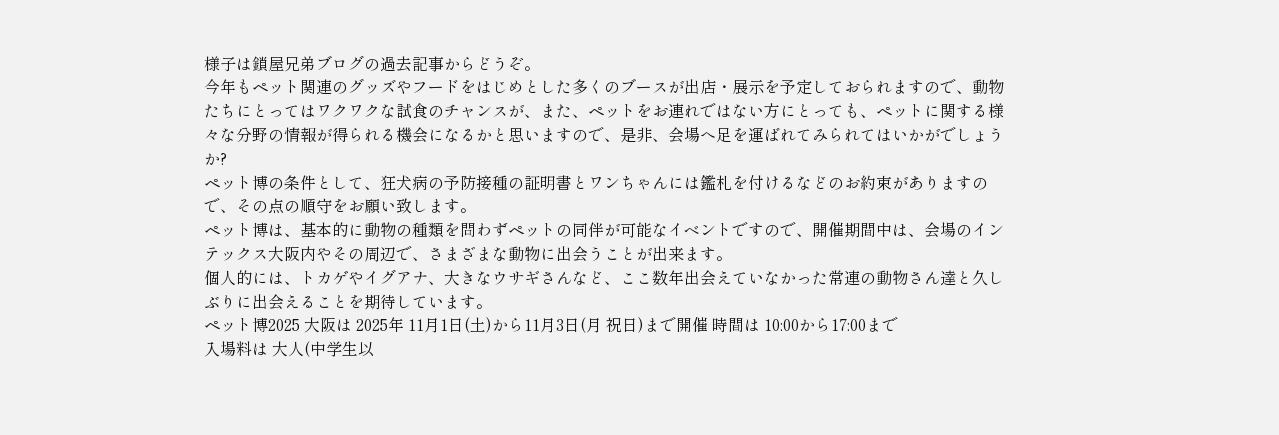様子は鎖屋兄弟ブログの過去記事からどうぞ。
今年もペット関連のグッズやフードをはじめとした多くのブースが出店・展示を予定しておられますので、動物たちにとってはワクワクな試食のチャンスが、また、ペットをお連れではない方にとっても、ペットに関する様々な分野の情報が得られる機会になるかと思いますので、是非、会場へ足を運ばれてみられてはいかがでしょうか?
ペット博の条件として、狂犬病の予防接種の証明書とワンちゃんには鑑札を付けるなどのお約束がありますので、その点の順守をお願い致します。
ペット博は、基本的に動物の種類を問わずペットの同伴が可能なイベントですので、開催期間中は、会場のインテックス大阪内やその周辺で、さまざまな動物に出会うことが出来ます。
個人的には、トカゲやイグアナ、大きなウサギさんなど、ここ数年出会えていなかった常連の動物さん達と久しぶりに出会えることを期待しています。
ペット博2025 大阪は 2025年 11月1日(土)から11月3日(月 祝日)まで開催 時間は 10:00から17:00まで
入場料は 大人(中学生以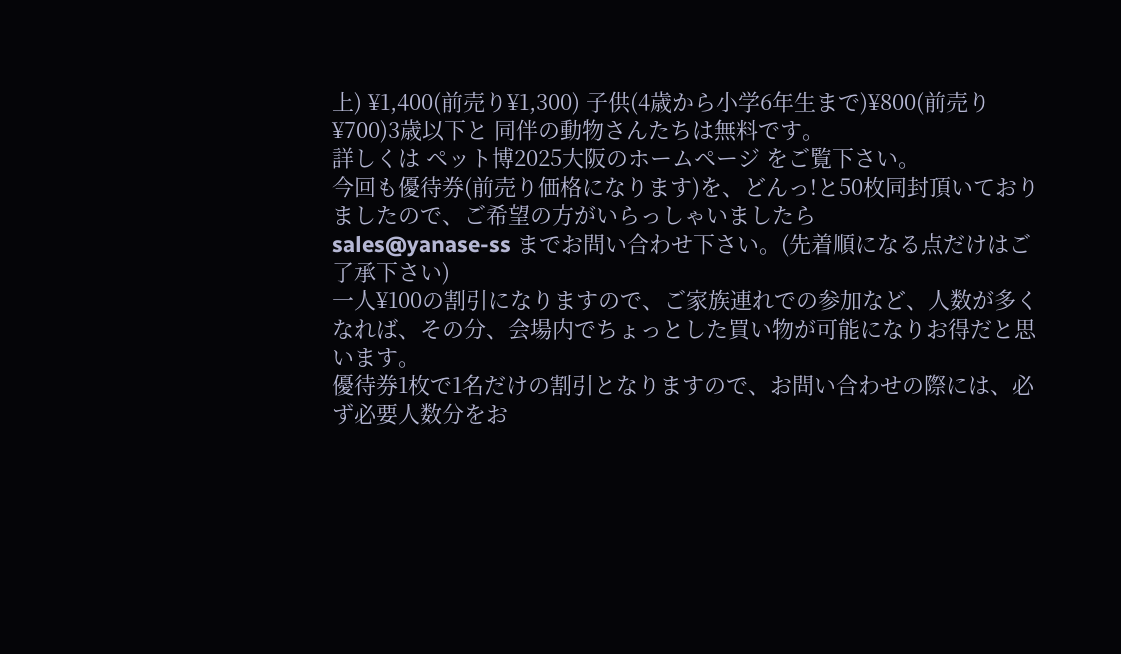上) ¥1,400(前売り¥1,300) 子供(4歳から小学6年生まで)¥800(前売り¥700)3歳以下と 同伴の動物さんたちは無料です。
詳しくは ペット博2025大阪のホームページ をご覧下さい。
今回も優待券(前売り価格になります)を、どんっ!と50枚同封頂いておりましたので、ご希望の方がいらっしゃいましたら
sales@yanase-ss までお問い合わせ下さい。(先着順になる点だけはご了承下さい)
一人¥100の割引になりますので、ご家族連れでの参加など、人数が多くなれば、その分、会場内でちょっとした買い物が可能になりお得だと思います。
優待券1枚で1名だけの割引となりますので、お問い合わせの際には、必ず必要人数分をお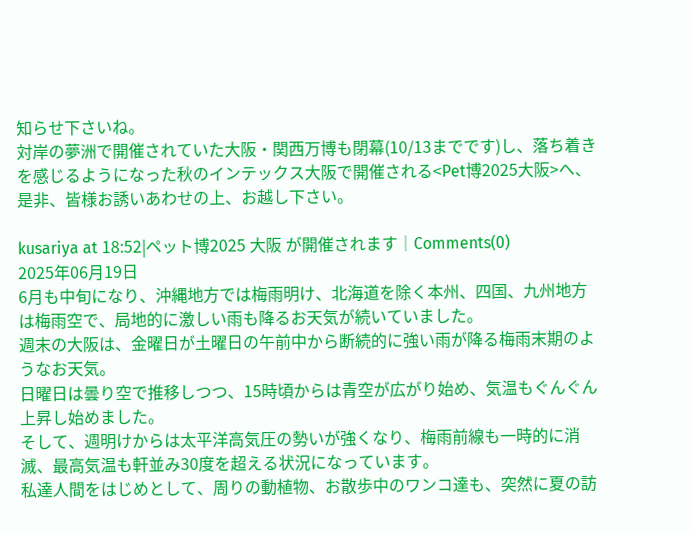知らせ下さいね。
対岸の夢洲で開催されていた大阪・関西万博も閉幕(10/13までです)し、落ち着きを感じるようになった秋のインテックス大阪で開催される<Pet博2025大阪>へ、是非、皆様お誘いあわせの上、お越し下さい。

kusariya at 18:52|ペット博2025 大阪 が開催されます│Comments(0)
2025年06月19日
6月も中旬になり、沖縄地方では梅雨明け、北海道を除く本州、四国、九州地方は梅雨空で、局地的に激しい雨も降るお天気が続いていました。
週末の大阪は、金曜日が土曜日の午前中から断続的に強い雨が降る梅雨末期のようなお天気。
日曜日は曇り空で推移しつつ、15時頃からは青空が広がり始め、気温もぐんぐん上昇し始めました。
そして、週明けからは太平洋高気圧の勢いが強くなり、梅雨前線も一時的に消滅、最高気温も軒並み30度を超える状況になっています。
私達人間をはじめとして、周りの動植物、お散歩中のワンコ達も、突然に夏の訪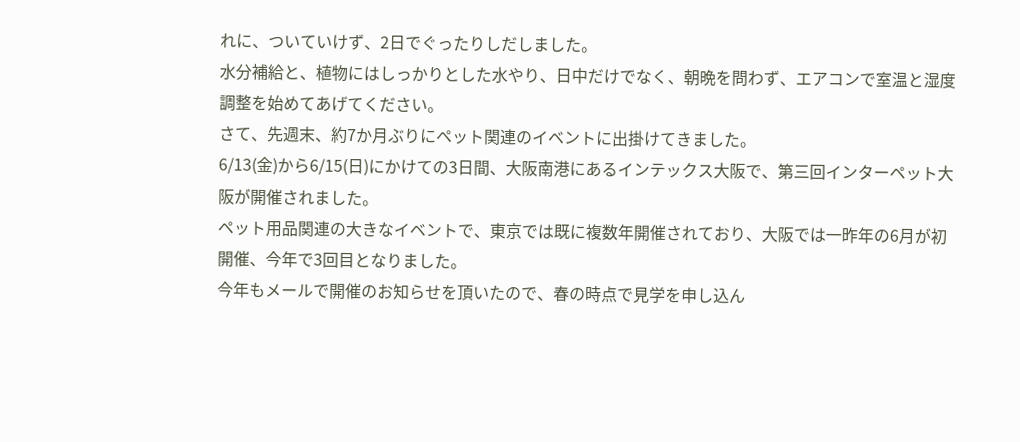れに、ついていけず、2日でぐったりしだしました。
水分補給と、植物にはしっかりとした水やり、日中だけでなく、朝晩を問わず、エアコンで室温と湿度調整を始めてあげてください。
さて、先週末、約7か月ぶりにペット関連のイベントに出掛けてきました。
6/13(金)から6/15(日)にかけての3日間、大阪南港にあるインテックス大阪で、第三回インターペット大阪が開催されました。
ペット用品関連の大きなイベントで、東京では既に複数年開催されており、大阪では一昨年の6月が初開催、今年で3回目となりました。
今年もメールで開催のお知らせを頂いたので、春の時点で見学を申し込ん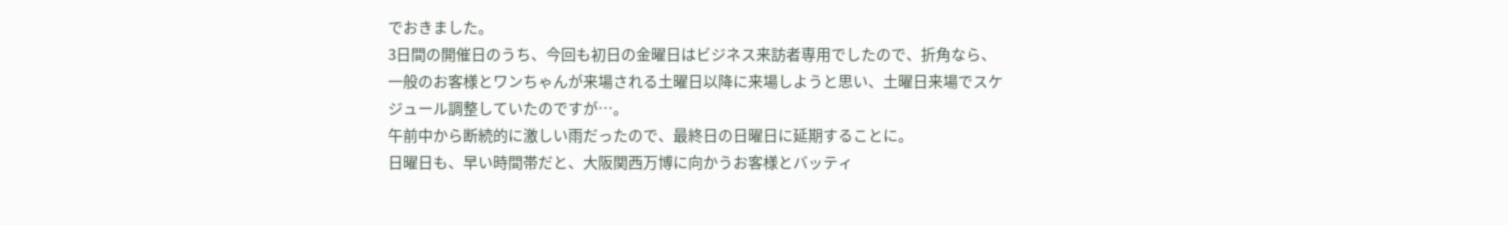でおきました。
3日間の開催日のうち、今回も初日の金曜日はビジネス来訪者専用でしたので、折角なら、一般のお客様とワンちゃんが来場される土曜日以降に来場しようと思い、土曜日来場でスケジュール調整していたのですが…。
午前中から断続的に激しい雨だったので、最終日の日曜日に延期することに。
日曜日も、早い時間帯だと、大阪関西万博に向かうお客様とバッティ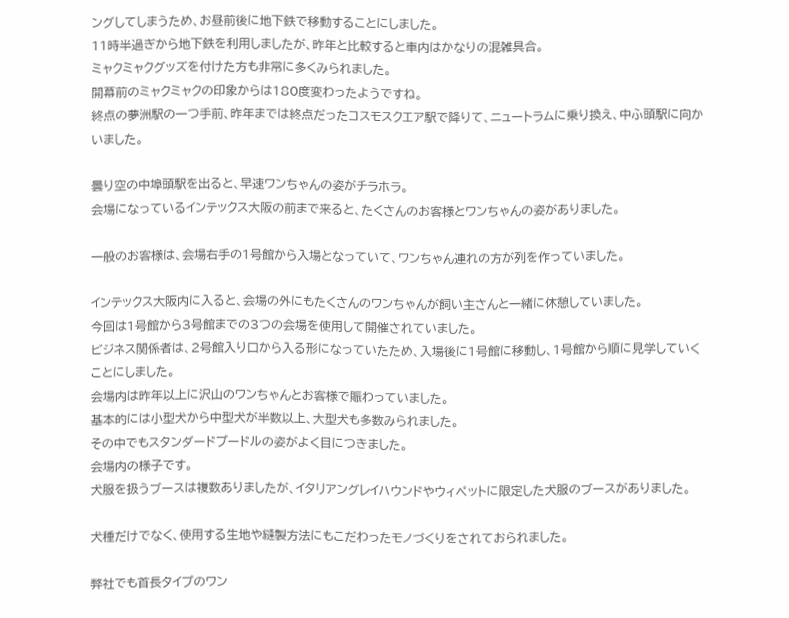ングしてしまうため、お昼前後に地下鉄で移動することにしました。
11時半過ぎから地下鉄を利用しましたが、昨年と比較すると車内はかなりの混雑具合。
ミャクミャクグッズを付けた方も非常に多くみられました。
開幕前のミャクミャクの印象からは180度変わったようですね。
終点の夢洲駅の一つ手前、昨年までは終点だったコスモスクエア駅で降りて、ニュートラムに乗り換え、中ふ頭駅に向かいました。

曇り空の中埠頭駅を出ると、早速ワンちゃんの姿がチラホラ。
会場になっているインテックス大阪の前まで来ると、たくさんのお客様とワンちゃんの姿がありました。

一般のお客様は、会場右手の1号館から入場となっていて、ワンちゃん連れの方が列を作っていました。

インテックス大阪内に入ると、会場の外にもたくさんのワンちゃんが飼い主さんと一緒に休憩していました。
今回は1号館から3号館までの3つの会場を使用して開催されていました。
ビジネス関係者は、2号館入り口から入る形になっていたため、入場後に1号館に移動し、1号館から順に見学していくことにしました。
会場内は昨年以上に沢山のワンちゃんとお客様で賑わっていました。
基本的には小型犬から中型犬が半数以上、大型犬も多数みられました。
その中でもスタンダードプードルの姿がよく目につきました。
会場内の様子です。
犬服を扱うブースは複数ありましたが、イタリアングレイハウンドやウィペットに限定した犬服のブースがありました。

犬種だけでなく、使用する生地や縫製方法にもこだわったモノづくりをされておられました。

弊社でも首長タイプのワン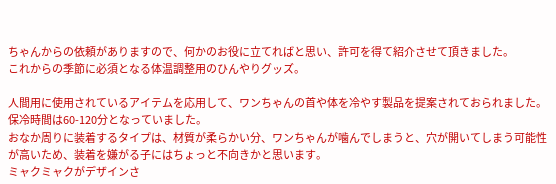ちゃんからの依頼がありますので、何かのお役に立てればと思い、許可を得て紹介させて頂きました。
これからの季節に必須となる体温調整用のひんやりグッズ。

人間用に使用されているアイテムを応用して、ワンちゃんの首や体を冷やす製品を提案されておられました。
保冷時間は60-120分となっていました。
おなか周りに装着するタイプは、材質が柔らかい分、ワンちゃんが噛んでしまうと、穴が開いてしまう可能性が高いため、装着を嫌がる子にはちょっと不向きかと思います。
ミャクミャクがデザインさ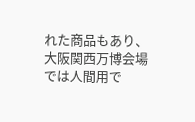れた商品もあり、大阪関西万博会場では人間用で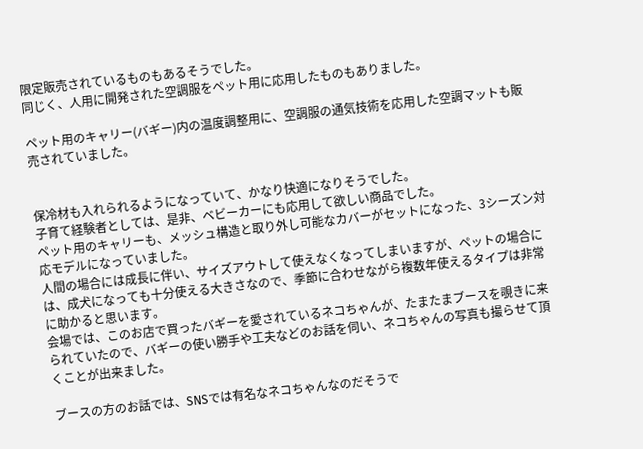限定販売されているものもあるそうでした。
同じく、人用に開発された空調服をペット用に応用したものもありました。

ペット用のキャリー(バギー)内の温度調整用に、空調服の通気技術を応用した空調マットも販売されていました。


保冷材も入れられるようになっていて、かなり快適になりそうでした。
子育て経験者としては、是非、ベビーカーにも応用して欲しい商品でした。
ペット用のキャリーも、メッシュ構造と取り外し可能なカバーがセットになった、3シーズン対応モデルになっていました。
人間の場合には成長に伴い、サイズアウトして使えなくなってしまいますが、ペットの場合には、成犬になっても十分使える大きさなので、季節に合わせながら複数年使えるタイプは非常に助かると思います。
会場では、このお店で買ったバギーを愛されているネコちゃんが、たまたまブースを覗きに来られていたので、バギーの使い勝手や工夫などのお話を伺い、ネコちゃんの写真も撮らせて頂くことが出来ました。

ブースの方のお話では、SNSでは有名なネコちゃんなのだそうで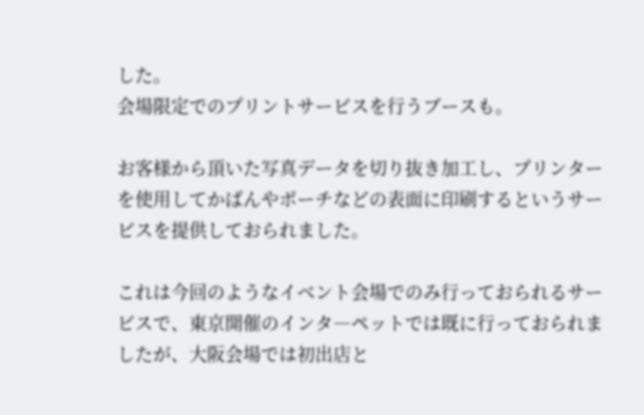した。
会場限定でのプリントサービスを行うブースも。

お客様から頂いた写真データを切り抜き加工し、プリンターを使用してかばんやポーチなどの表面に印刷するというサービスを提供しておられました。

これは今回のようなイベント会場でのみ行っておられるサービスで、東京開催のインタ―ペットでは既に行っておられましたが、大阪会場では初出店と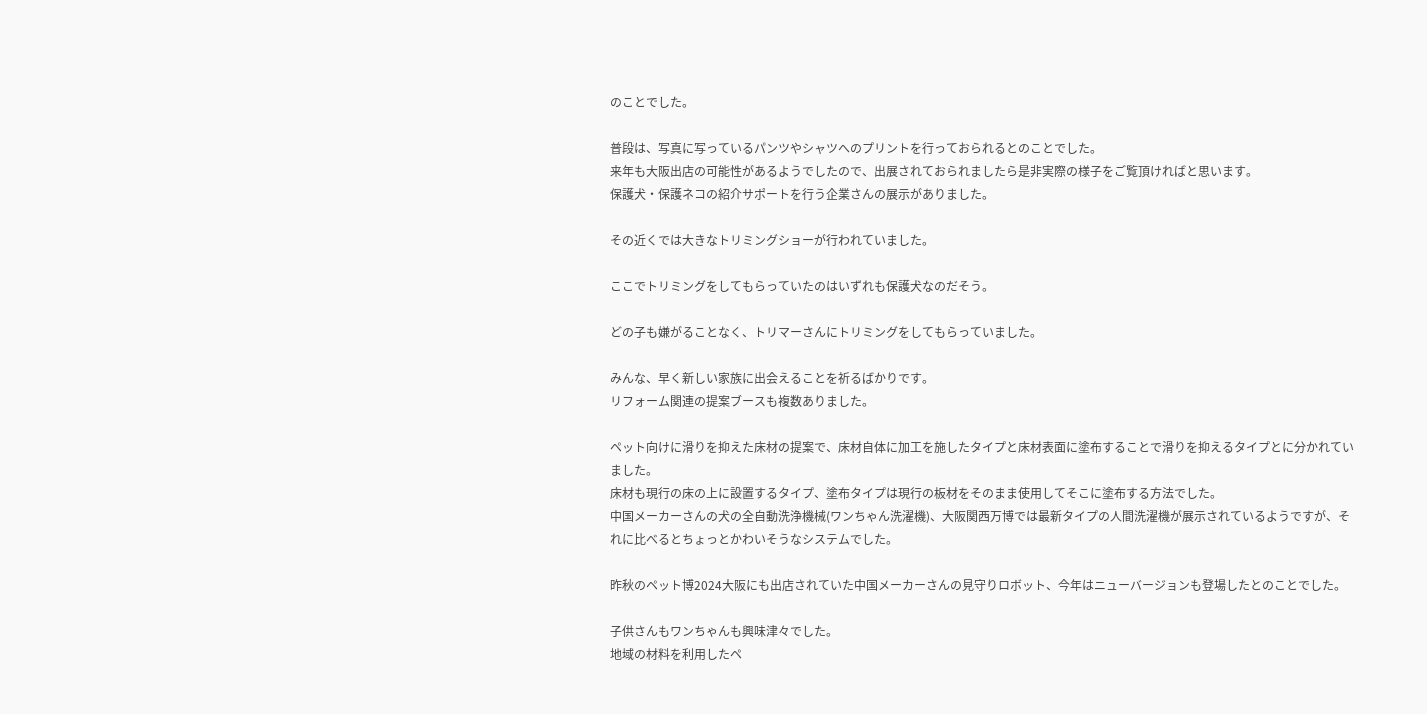のことでした。

普段は、写真に写っているパンツやシャツへのプリントを行っておられるとのことでした。
来年も大阪出店の可能性があるようでしたので、出展されておられましたら是非実際の様子をご覧頂ければと思います。
保護犬・保護ネコの紹介サポートを行う企業さんの展示がありました。

その近くでは大きなトリミングショーが行われていました。

ここでトリミングをしてもらっていたのはいずれも保護犬なのだそう。

どの子も嫌がることなく、トリマーさんにトリミングをしてもらっていました。

みんな、早く新しい家族に出会えることを祈るばかりです。
リフォーム関連の提案ブースも複数ありました。

ペット向けに滑りを抑えた床材の提案で、床材自体に加工を施したタイプと床材表面に塗布することで滑りを抑えるタイプとに分かれていました。
床材も現行の床の上に設置するタイプ、塗布タイプは現行の板材をそのまま使用してそこに塗布する方法でした。
中国メーカーさんの犬の全自動洗浄機械(ワンちゃん洗濯機)、大阪関西万博では最新タイプの人間洗濯機が展示されているようですが、それに比べるとちょっとかわいそうなシステムでした。

昨秋のペット博2024大阪にも出店されていた中国メーカーさんの見守りロボット、今年はニューバージョンも登場したとのことでした。

子供さんもワンちゃんも興味津々でした。
地域の材料を利用したペ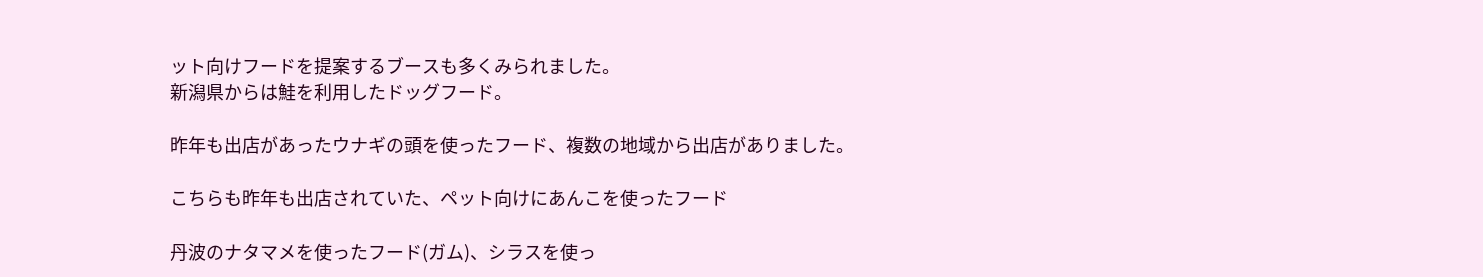ット向けフードを提案するブースも多くみられました。
新潟県からは鮭を利用したドッグフード。

昨年も出店があったウナギの頭を使ったフード、複数の地域から出店がありました。

こちらも昨年も出店されていた、ペット向けにあんこを使ったフード

丹波のナタマメを使ったフード(ガム)、シラスを使っ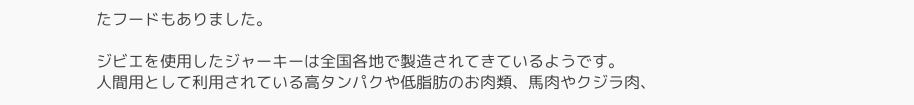たフードもありました。

ジビエを使用したジャーキーは全国各地で製造されてきているようです。
人間用として利用されている高タンパクや低脂肪のお肉類、馬肉やクジラ肉、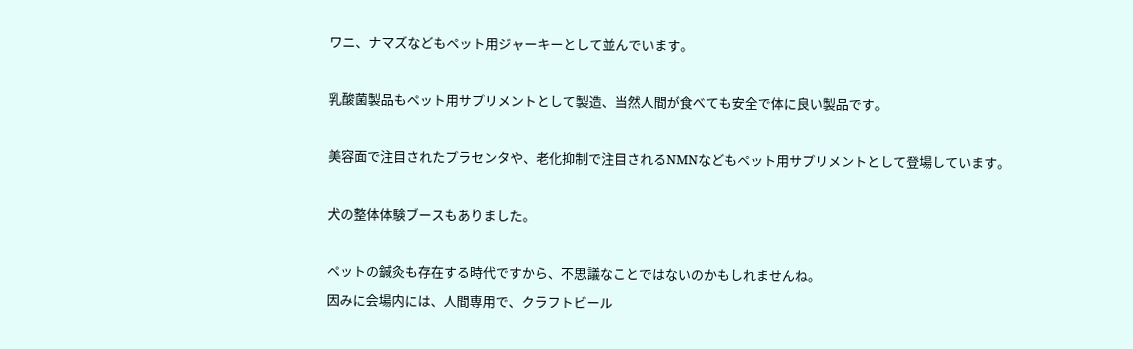ワニ、ナマズなどもペット用ジャーキーとして並んでいます。

乳酸菌製品もペット用サプリメントとして製造、当然人間が食べても安全で体に良い製品です。

美容面で注目されたプラセンタや、老化抑制で注目されるNMNなどもペット用サプリメントとして登場しています。

犬の整体体験ブースもありました。

ペットの鍼灸も存在する時代ですから、不思議なことではないのかもしれませんね。
因みに会場内には、人間専用で、クラフトビール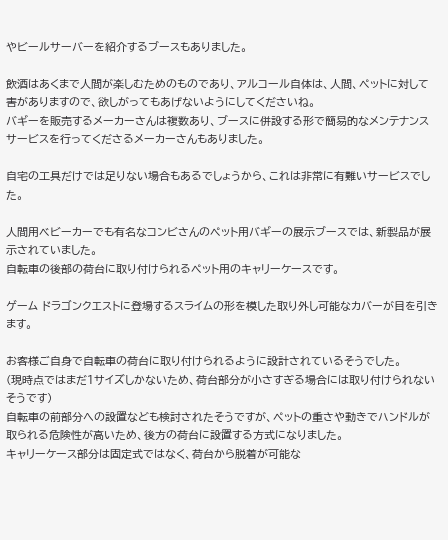やビールサーバーを紹介するブースもありました。

飲酒はあくまで人間が楽しむためのものであり、アルコール自体は、人間、ペットに対して害がありますので、欲しがってもあげないようにしてくださいね。
バギーを販売するメーカーさんは複数あり、ブースに併設する形で簡易的なメンテナンスサービスを行ってくださるメーカーさんもありました。

自宅の工具だけでは足りない場合もあるでしょうから、これは非常に有難いサービスでした。

人間用ベビーカーでも有名なコンビさんのペット用バギーの展示ブースでは、新製品が展示されていました。
自転車の後部の荷台に取り付けられるペット用のキャリーケースです。

ゲーム ドラゴンクエストに登場するスライムの形を模した取り外し可能なカバーが目を引きます。

お客様ご自身で自転車の荷台に取り付けられるように設計されているそうでした。
(現時点ではまだ1サイズしかないため、荷台部分が小さすぎる場合には取り付けられないそうです)
自転車の前部分への設置なども検討されたそうですが、ペットの重さや動きでハンドルが取られる危険性が高いため、後方の荷台に設置する方式になりました。
キャリーケース部分は固定式ではなく、荷台から脱着が可能な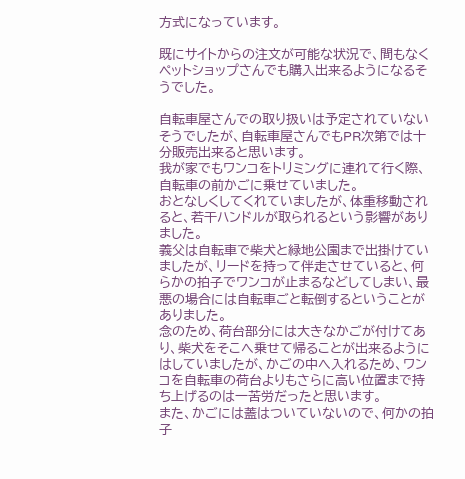方式になっています。

既にサイトからの注文が可能な状況で、間もなくペットショップさんでも購入出来るようになるそうでした。

自転車屋さんでの取り扱いは予定されていないそうでしたが、自転車屋さんでもPR次第では十分販売出来ると思います。
我が家でもワンコをトリミングに連れて行く際、自転車の前かごに乗せていました。
おとなしくしてくれていましたが、体重移動されると、若干ハンドルが取られるという影響がありました。
義父は自転車で柴犬と緑地公園まで出掛けていましたが、リードを持って伴走させていると、何らかの拍子でワンコが止まるなどしてしまい、最悪の場合には自転車ごと転倒するということがありました。
念のため、荷台部分には大きなかごが付けてあり、柴犬をそこへ乗せて帰ることが出来るようにはしていましたが、かごの中へ入れるため、ワンコを自転車の荷台よりもさらに高い位置まで持ち上げるのは一苦労だったと思います。
また、かごには蓋はついていないので、何かの拍子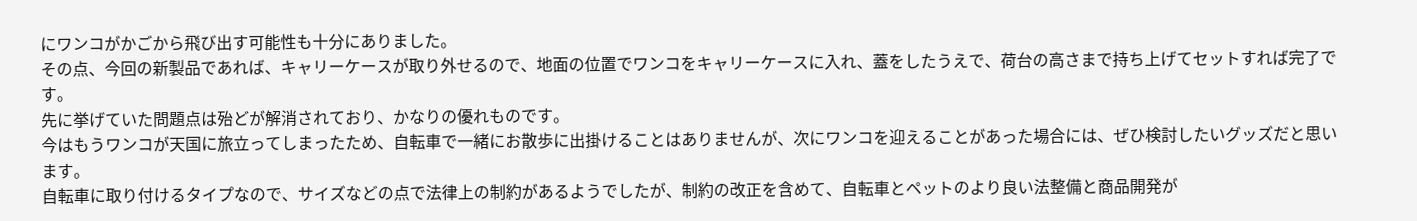にワンコがかごから飛び出す可能性も十分にありました。
その点、今回の新製品であれば、キャリーケースが取り外せるので、地面の位置でワンコをキャリーケースに入れ、蓋をしたうえで、荷台の高さまで持ち上げてセットすれば完了です。
先に挙げていた問題点は殆どが解消されており、かなりの優れものです。
今はもうワンコが天国に旅立ってしまったため、自転車で一緒にお散歩に出掛けることはありませんが、次にワンコを迎えることがあった場合には、ぜひ検討したいグッズだと思います。
自転車に取り付けるタイプなので、サイズなどの点で法律上の制約があるようでしたが、制約の改正を含めて、自転車とペットのより良い法整備と商品開発が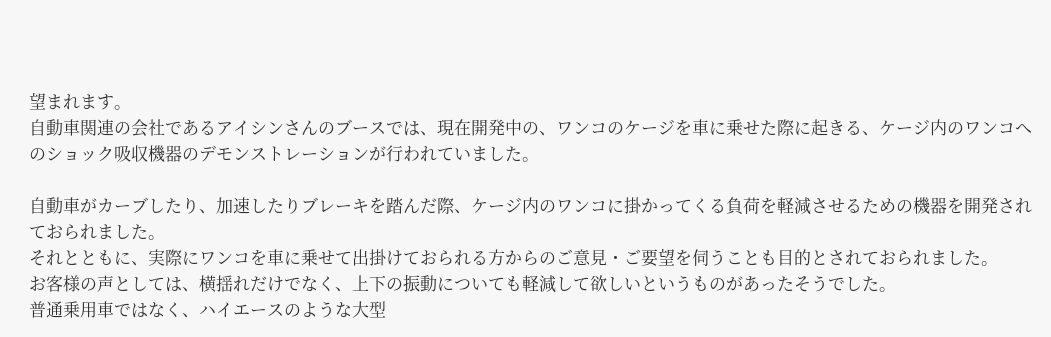望まれます。
自動車関連の会社であるアイシンさんのブースでは、現在開発中の、ワンコのケージを車に乗せた際に起きる、ケージ内のワンコへのショック吸収機器のデモンストレーションが行われていました。

自動車がカーブしたり、加速したりブレーキを踏んだ際、ケージ内のワンコに掛かってくる負荷を軽減させるための機器を開発されておられました。
それとともに、実際にワンコを車に乗せて出掛けておられる方からのご意見・ご要望を伺うことも目的とされておられました。
お客様の声としては、横揺れだけでなく、上下の振動についても軽減して欲しいというものがあったそうでした。
普通乗用車ではなく、ハイエースのような大型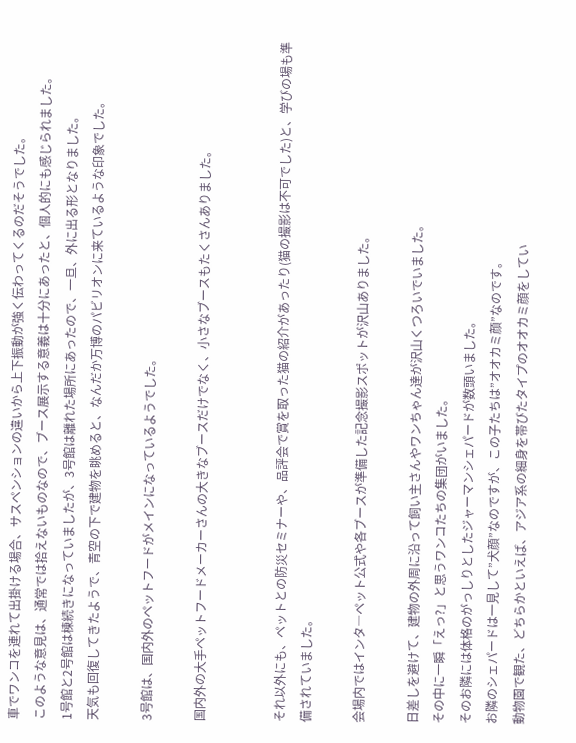車でワンコを連れて出掛ける場合、サスペンションの違いから上下振動が強く伝わってくるのだそうでした。
このような意見は、通常では拾えないものなので、ブース展示する意義は十分にあったと、個人的にも感じられました。
1号館と2号館は棟続きになっていましたが、3号館は離れた場所にあったので、一旦、外に出る形となりました。
天気も回復してきたようで、青空の下で建物を眺めると、なんだか万博のパビリオンに来ているような印象でした。

3号館は、国内外のペットフードがメインになっているようでした。

国内外の大手ペットフードメーカーさんの大きなブースだけでなく、小さなブースもたくさんありました。


それ以外にも、ペットとの防災セミナーや、品評会で賞を取った猫の紹介があったり(猫の撮影は不可でした)と、学びの場も準備されていました。

会場内ではインタ―ペット公式や各ブースが準備した記念撮影スポットが沢山ありました。

日差しを避けて、建物の外周に沿って飼い主さんやワンちゃん達が沢山くつろいでいました。
その中に一瞬「えっ?」と思うワンコたちの集団がいました。
そのお隣には体格のがっしりとしたジャーマンシェパードが数頭いました。
お隣のシェパードは一見して”犬顔”なのですが、この子たちは”オオカミ顔”なのです。
動物園で観た、どちらかといえば、アジア系の細身を帯びたタイプのオオカミ顔をしてい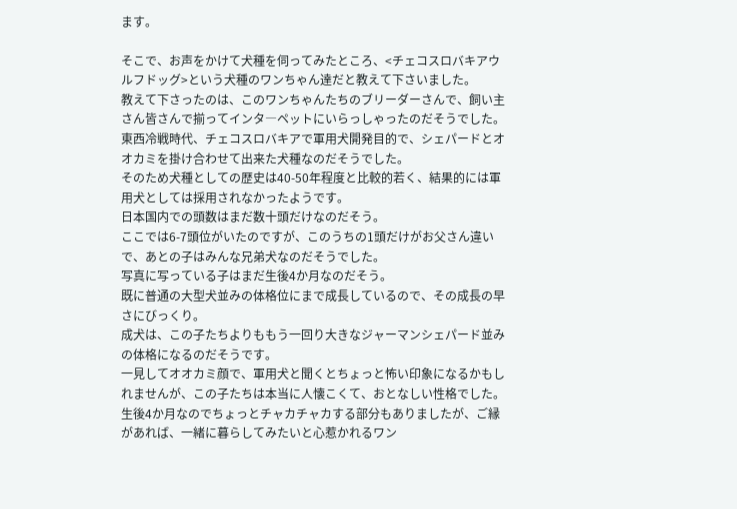ます。

そこで、お声をかけて犬種を伺ってみたところ、<チェコスロバキアウルフドッグ>という犬種のワンちゃん達だと教えて下さいました。
教えて下さったのは、このワンちゃんたちのブリーダーさんで、飼い主さん皆さんで揃ってインタ―ペットにいらっしゃったのだそうでした。
東西冷戦時代、チェコスロバキアで軍用犬開発目的で、シェパードとオオカミを掛け合わせて出来た犬種なのだそうでした。
そのため犬種としての歴史は40-50年程度と比較的若く、結果的には軍用犬としては採用されなかったようです。
日本国内での頭数はまだ数十頭だけなのだそう。
ここでは6-7頭位がいたのですが、このうちの1頭だけがお父さん違いで、あとの子はみんな兄弟犬なのだそうでした。
写真に写っている子はまだ生後4か月なのだそう。
既に普通の大型犬並みの体格位にまで成長しているので、その成長の早さにびっくり。
成犬は、この子たちよりももう一回り大きなジャーマンシェパード並みの体格になるのだそうです。
一見してオオカミ顔で、軍用犬と聞くとちょっと怖い印象になるかもしれませんが、この子たちは本当に人懐こくて、おとなしい性格でした。
生後4か月なのでちょっとチャカチャカする部分もありましたが、ご縁があれば、一緒に暮らしてみたいと心惹かれるワン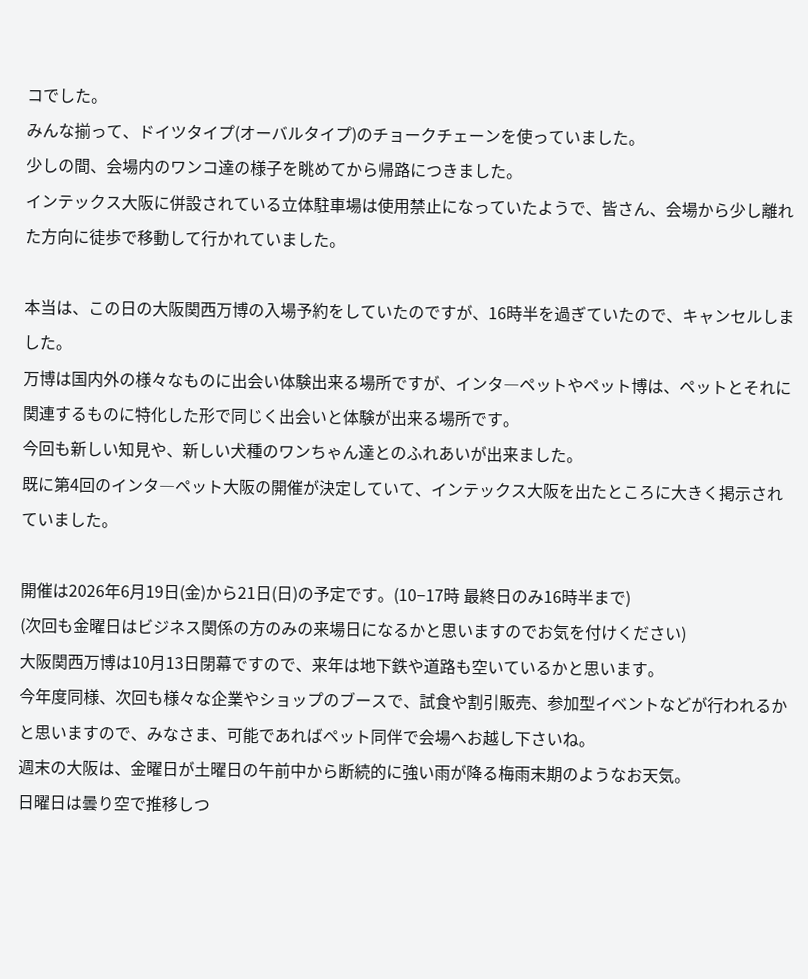コでした。
みんな揃って、ドイツタイプ(オーバルタイプ)のチョークチェーンを使っていました。
少しの間、会場内のワンコ達の様子を眺めてから帰路につきました。
インテックス大阪に併設されている立体駐車場は使用禁止になっていたようで、皆さん、会場から少し離れた方向に徒歩で移動して行かれていました。

本当は、この日の大阪関西万博の入場予約をしていたのですが、16時半を過ぎていたので、キャンセルしました。
万博は国内外の様々なものに出会い体験出来る場所ですが、インタ―ペットやペット博は、ペットとそれに関連するものに特化した形で同じく出会いと体験が出来る場所です。
今回も新しい知見や、新しい犬種のワンちゃん達とのふれあいが出来ました。
既に第4回のインタ―ペット大阪の開催が決定していて、インテックス大阪を出たところに大きく掲示されていました。

開催は2026年6月19日(金)から21日(日)の予定です。(10−17時 最終日のみ16時半まで)
(次回も金曜日はビジネス関係の方のみの来場日になるかと思いますのでお気を付けください)
大阪関西万博は10月13日閉幕ですので、来年は地下鉄や道路も空いているかと思います。
今年度同様、次回も様々な企業やショップのブースで、試食や割引販売、参加型イベントなどが行われるかと思いますので、みなさま、可能であればペット同伴で会場へお越し下さいね。
週末の大阪は、金曜日が土曜日の午前中から断続的に強い雨が降る梅雨末期のようなお天気。
日曜日は曇り空で推移しつ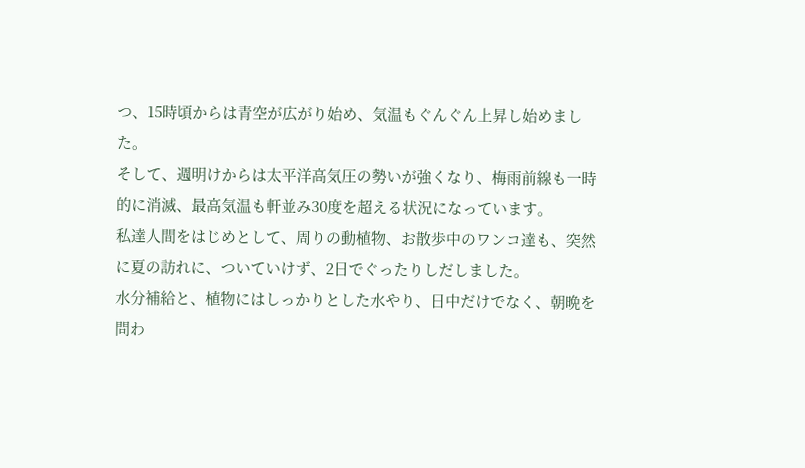つ、15時頃からは青空が広がり始め、気温もぐんぐん上昇し始めました。
そして、週明けからは太平洋高気圧の勢いが強くなり、梅雨前線も一時的に消滅、最高気温も軒並み30度を超える状況になっています。
私達人間をはじめとして、周りの動植物、お散歩中のワンコ達も、突然に夏の訪れに、ついていけず、2日でぐったりしだしました。
水分補給と、植物にはしっかりとした水やり、日中だけでなく、朝晩を問わ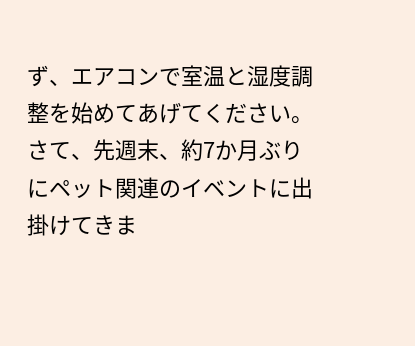ず、エアコンで室温と湿度調整を始めてあげてください。
さて、先週末、約7か月ぶりにペット関連のイベントに出掛けてきま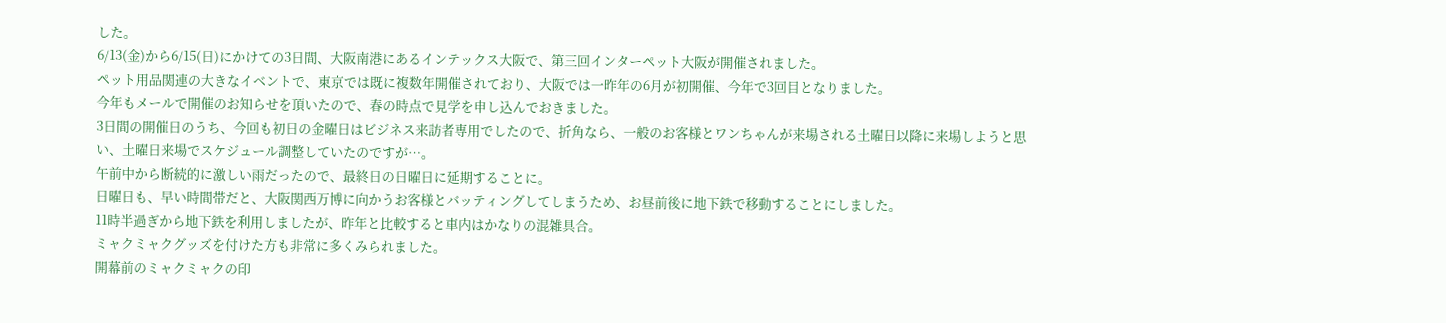した。
6/13(金)から6/15(日)にかけての3日間、大阪南港にあるインテックス大阪で、第三回インターペット大阪が開催されました。
ペット用品関連の大きなイベントで、東京では既に複数年開催されており、大阪では一昨年の6月が初開催、今年で3回目となりました。
今年もメールで開催のお知らせを頂いたので、春の時点で見学を申し込んでおきました。
3日間の開催日のうち、今回も初日の金曜日はビジネス来訪者専用でしたので、折角なら、一般のお客様とワンちゃんが来場される土曜日以降に来場しようと思い、土曜日来場でスケジュール調整していたのですが…。
午前中から断続的に激しい雨だったので、最終日の日曜日に延期することに。
日曜日も、早い時間帯だと、大阪関西万博に向かうお客様とバッティングしてしまうため、お昼前後に地下鉄で移動することにしました。
11時半過ぎから地下鉄を利用しましたが、昨年と比較すると車内はかなりの混雑具合。
ミャクミャクグッズを付けた方も非常に多くみられました。
開幕前のミャクミャクの印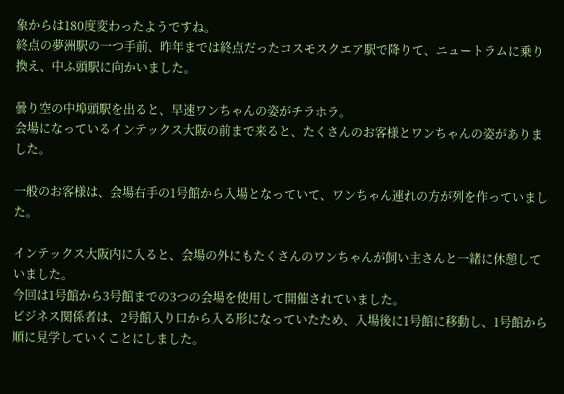象からは180度変わったようですね。
終点の夢洲駅の一つ手前、昨年までは終点だったコスモスクエア駅で降りて、ニュートラムに乗り換え、中ふ頭駅に向かいました。

曇り空の中埠頭駅を出ると、早速ワンちゃんの姿がチラホラ。
会場になっているインテックス大阪の前まで来ると、たくさんのお客様とワンちゃんの姿がありました。

一般のお客様は、会場右手の1号館から入場となっていて、ワンちゃん連れの方が列を作っていました。

インテックス大阪内に入ると、会場の外にもたくさんのワンちゃんが飼い主さんと一緒に休憩していました。
今回は1号館から3号館までの3つの会場を使用して開催されていました。
ビジネス関係者は、2号館入り口から入る形になっていたため、入場後に1号館に移動し、1号館から順に見学していくことにしました。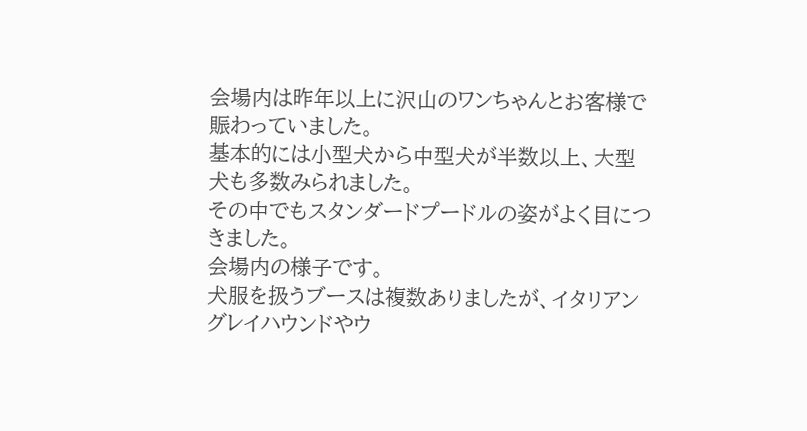会場内は昨年以上に沢山のワンちゃんとお客様で賑わっていました。
基本的には小型犬から中型犬が半数以上、大型犬も多数みられました。
その中でもスタンダードプードルの姿がよく目につきました。
会場内の様子です。
犬服を扱うブースは複数ありましたが、イタリアングレイハウンドやウ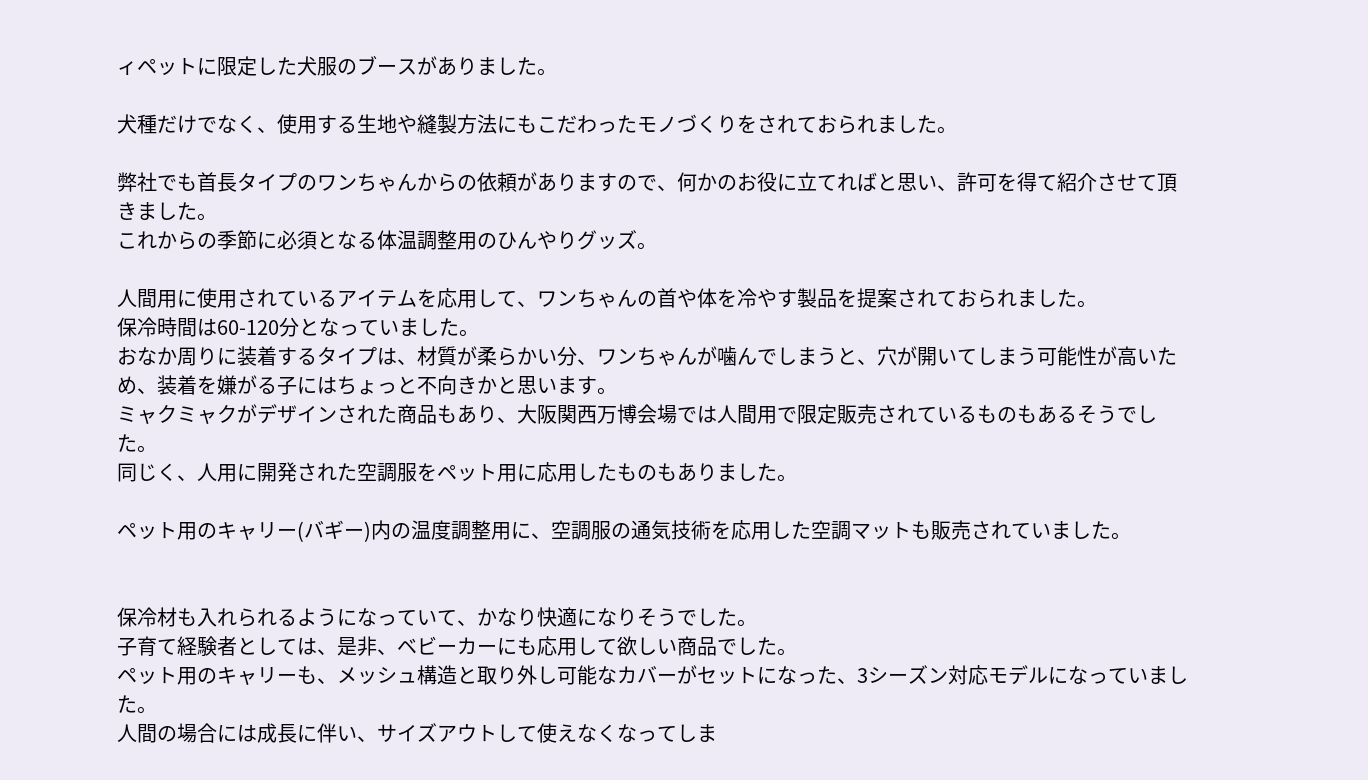ィペットに限定した犬服のブースがありました。

犬種だけでなく、使用する生地や縫製方法にもこだわったモノづくりをされておられました。

弊社でも首長タイプのワンちゃんからの依頼がありますので、何かのお役に立てればと思い、許可を得て紹介させて頂きました。
これからの季節に必須となる体温調整用のひんやりグッズ。

人間用に使用されているアイテムを応用して、ワンちゃんの首や体を冷やす製品を提案されておられました。
保冷時間は60-120分となっていました。
おなか周りに装着するタイプは、材質が柔らかい分、ワンちゃんが噛んでしまうと、穴が開いてしまう可能性が高いため、装着を嫌がる子にはちょっと不向きかと思います。
ミャクミャクがデザインされた商品もあり、大阪関西万博会場では人間用で限定販売されているものもあるそうでした。
同じく、人用に開発された空調服をペット用に応用したものもありました。

ペット用のキャリー(バギー)内の温度調整用に、空調服の通気技術を応用した空調マットも販売されていました。


保冷材も入れられるようになっていて、かなり快適になりそうでした。
子育て経験者としては、是非、ベビーカーにも応用して欲しい商品でした。
ペット用のキャリーも、メッシュ構造と取り外し可能なカバーがセットになった、3シーズン対応モデルになっていました。
人間の場合には成長に伴い、サイズアウトして使えなくなってしま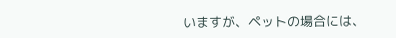いますが、ペットの場合には、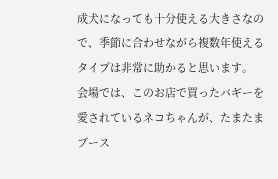成犬になっても十分使える大きさなので、季節に合わせながら複数年使えるタイプは非常に助かると思います。
会場では、このお店で買ったバギーを愛されているネコちゃんが、たまたまブース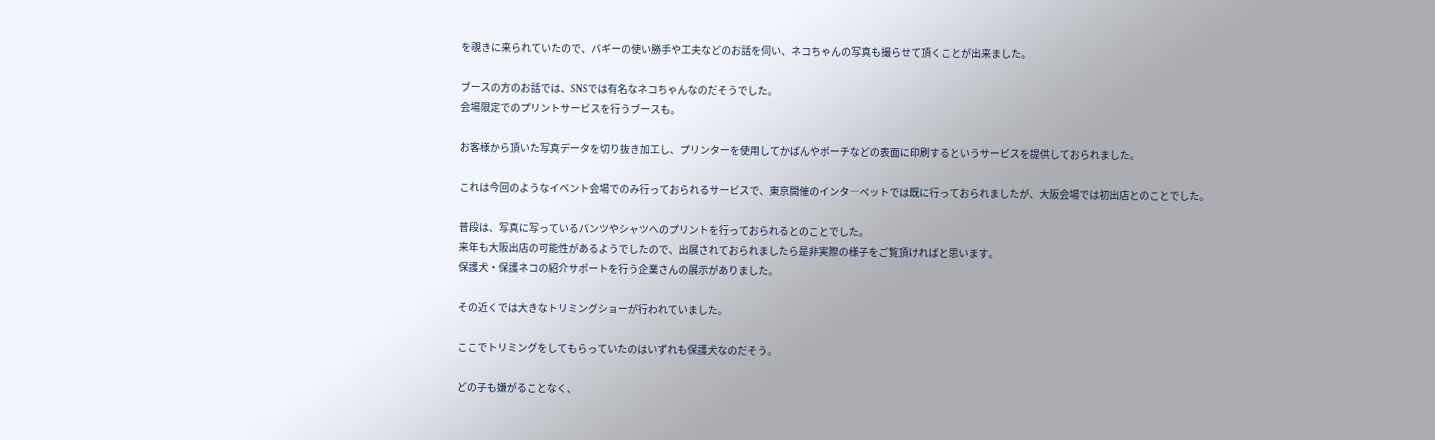を覗きに来られていたので、バギーの使い勝手や工夫などのお話を伺い、ネコちゃんの写真も撮らせて頂くことが出来ました。

ブースの方のお話では、SNSでは有名なネコちゃんなのだそうでした。
会場限定でのプリントサービスを行うブースも。

お客様から頂いた写真データを切り抜き加工し、プリンターを使用してかばんやポーチなどの表面に印刷するというサービスを提供しておられました。

これは今回のようなイベント会場でのみ行っておられるサービスで、東京開催のインタ―ペットでは既に行っておられましたが、大阪会場では初出店とのことでした。

普段は、写真に写っているパンツやシャツへのプリントを行っておられるとのことでした。
来年も大阪出店の可能性があるようでしたので、出展されておられましたら是非実際の様子をご覧頂ければと思います。
保護犬・保護ネコの紹介サポートを行う企業さんの展示がありました。

その近くでは大きなトリミングショーが行われていました。

ここでトリミングをしてもらっていたのはいずれも保護犬なのだそう。

どの子も嫌がることなく、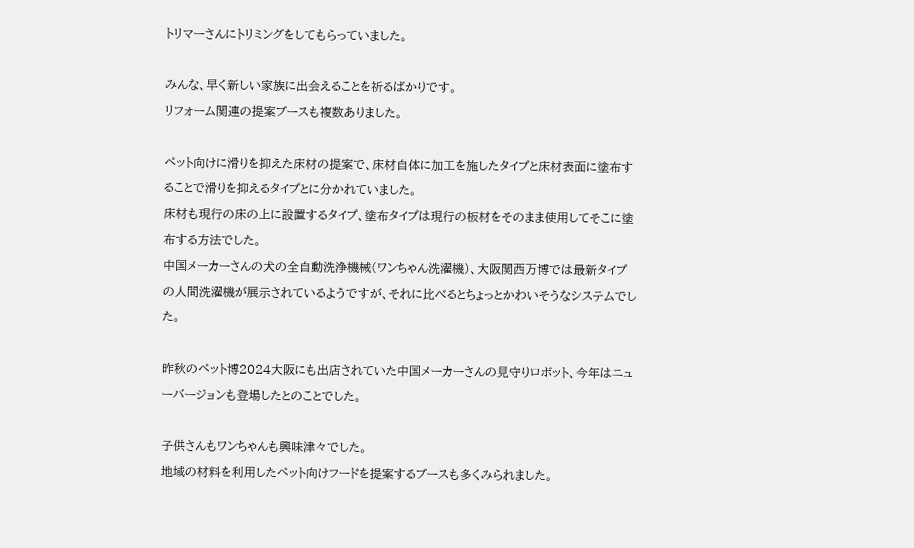トリマーさんにトリミングをしてもらっていました。

みんな、早く新しい家族に出会えることを祈るばかりです。
リフォーム関連の提案ブースも複数ありました。

ペット向けに滑りを抑えた床材の提案で、床材自体に加工を施したタイプと床材表面に塗布することで滑りを抑えるタイプとに分かれていました。
床材も現行の床の上に設置するタイプ、塗布タイプは現行の板材をそのまま使用してそこに塗布する方法でした。
中国メーカーさんの犬の全自動洗浄機械(ワンちゃん洗濯機)、大阪関西万博では最新タイプの人間洗濯機が展示されているようですが、それに比べるとちょっとかわいそうなシステムでした。

昨秋のペット博2024大阪にも出店されていた中国メーカーさんの見守りロボット、今年はニューバージョンも登場したとのことでした。

子供さんもワンちゃんも興味津々でした。
地域の材料を利用したペット向けフードを提案するブースも多くみられました。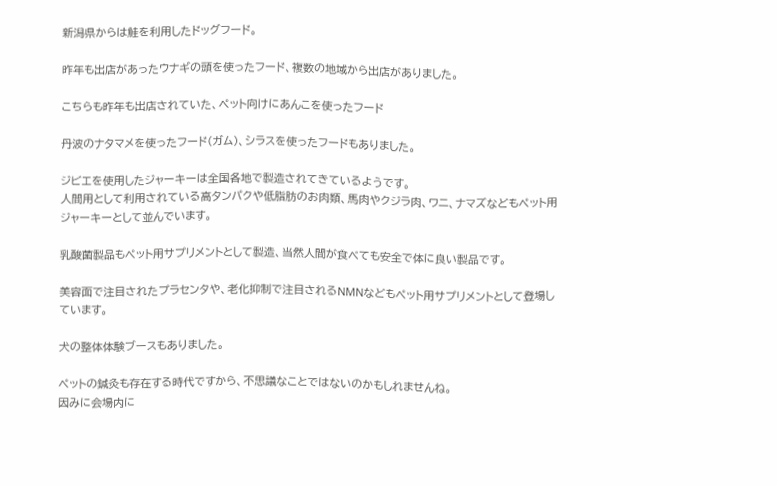新潟県からは鮭を利用したドッグフード。

昨年も出店があったウナギの頭を使ったフード、複数の地域から出店がありました。

こちらも昨年も出店されていた、ペット向けにあんこを使ったフード

丹波のナタマメを使ったフード(ガム)、シラスを使ったフードもありました。

ジビエを使用したジャーキーは全国各地で製造されてきているようです。
人間用として利用されている高タンパクや低脂肪のお肉類、馬肉やクジラ肉、ワニ、ナマズなどもペット用ジャーキーとして並んでいます。

乳酸菌製品もペット用サプリメントとして製造、当然人間が食べても安全で体に良い製品です。

美容面で注目されたプラセンタや、老化抑制で注目されるNMNなどもペット用サプリメントとして登場しています。

犬の整体体験ブースもありました。

ペットの鍼灸も存在する時代ですから、不思議なことではないのかもしれませんね。
因みに会場内に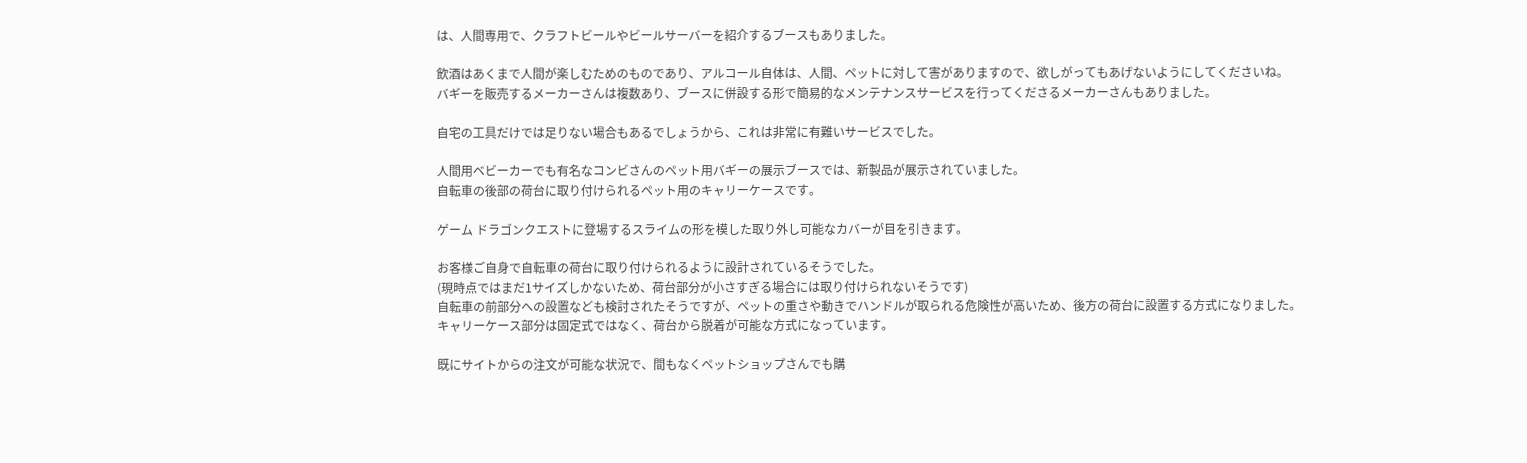は、人間専用で、クラフトビールやビールサーバーを紹介するブースもありました。

飲酒はあくまで人間が楽しむためのものであり、アルコール自体は、人間、ペットに対して害がありますので、欲しがってもあげないようにしてくださいね。
バギーを販売するメーカーさんは複数あり、ブースに併設する形で簡易的なメンテナンスサービスを行ってくださるメーカーさんもありました。

自宅の工具だけでは足りない場合もあるでしょうから、これは非常に有難いサービスでした。

人間用ベビーカーでも有名なコンビさんのペット用バギーの展示ブースでは、新製品が展示されていました。
自転車の後部の荷台に取り付けられるペット用のキャリーケースです。

ゲーム ドラゴンクエストに登場するスライムの形を模した取り外し可能なカバーが目を引きます。

お客様ご自身で自転車の荷台に取り付けられるように設計されているそうでした。
(現時点ではまだ1サイズしかないため、荷台部分が小さすぎる場合には取り付けられないそうです)
自転車の前部分への設置なども検討されたそうですが、ペットの重さや動きでハンドルが取られる危険性が高いため、後方の荷台に設置する方式になりました。
キャリーケース部分は固定式ではなく、荷台から脱着が可能な方式になっています。

既にサイトからの注文が可能な状況で、間もなくペットショップさんでも購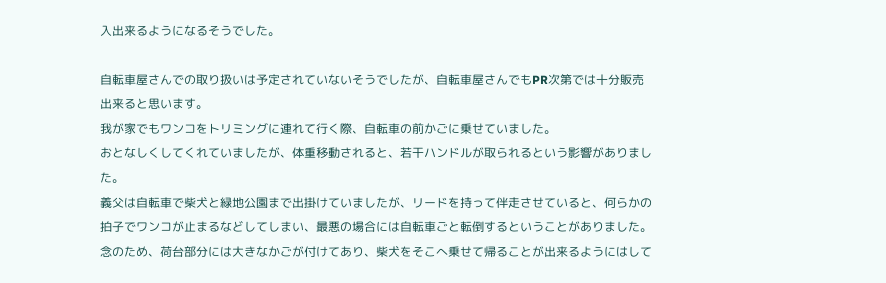入出来るようになるそうでした。

自転車屋さんでの取り扱いは予定されていないそうでしたが、自転車屋さんでもPR次第では十分販売出来ると思います。
我が家でもワンコをトリミングに連れて行く際、自転車の前かごに乗せていました。
おとなしくしてくれていましたが、体重移動されると、若干ハンドルが取られるという影響がありました。
義父は自転車で柴犬と緑地公園まで出掛けていましたが、リードを持って伴走させていると、何らかの拍子でワンコが止まるなどしてしまい、最悪の場合には自転車ごと転倒するということがありました。
念のため、荷台部分には大きなかごが付けてあり、柴犬をそこへ乗せて帰ることが出来るようにはして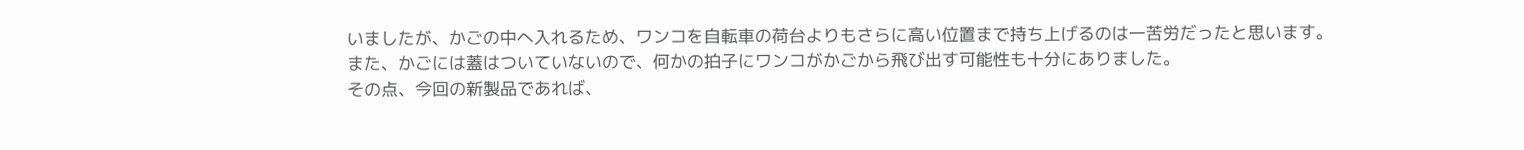いましたが、かごの中へ入れるため、ワンコを自転車の荷台よりもさらに高い位置まで持ち上げるのは一苦労だったと思います。
また、かごには蓋はついていないので、何かの拍子にワンコがかごから飛び出す可能性も十分にありました。
その点、今回の新製品であれば、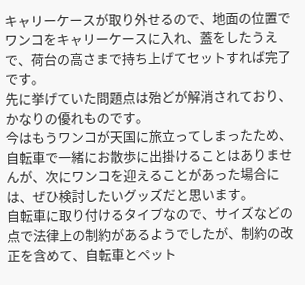キャリーケースが取り外せるので、地面の位置でワンコをキャリーケースに入れ、蓋をしたうえで、荷台の高さまで持ち上げてセットすれば完了です。
先に挙げていた問題点は殆どが解消されており、かなりの優れものです。
今はもうワンコが天国に旅立ってしまったため、自転車で一緒にお散歩に出掛けることはありませんが、次にワンコを迎えることがあった場合には、ぜひ検討したいグッズだと思います。
自転車に取り付けるタイプなので、サイズなどの点で法律上の制約があるようでしたが、制約の改正を含めて、自転車とペット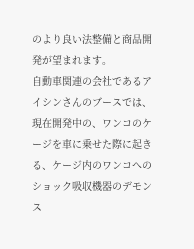のより良い法整備と商品開発が望まれます。
自動車関連の会社であるアイシンさんのブースでは、現在開発中の、ワンコのケージを車に乗せた際に起きる、ケージ内のワンコへのショック吸収機器のデモンス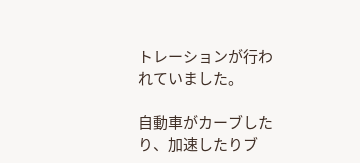トレーションが行われていました。

自動車がカーブしたり、加速したりブ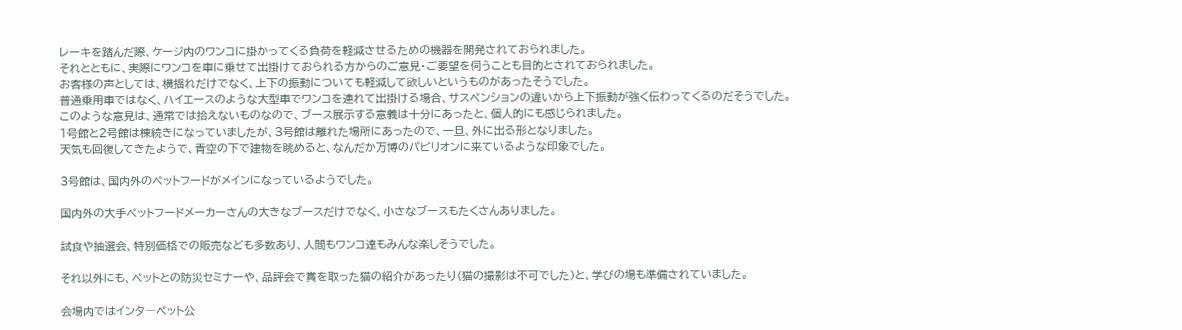レーキを踏んだ際、ケージ内のワンコに掛かってくる負荷を軽減させるための機器を開発されておられました。
それとともに、実際にワンコを車に乗せて出掛けておられる方からのご意見・ご要望を伺うことも目的とされておられました。
お客様の声としては、横揺れだけでなく、上下の振動についても軽減して欲しいというものがあったそうでした。
普通乗用車ではなく、ハイエースのような大型車でワンコを連れて出掛ける場合、サスペンションの違いから上下振動が強く伝わってくるのだそうでした。
このような意見は、通常では拾えないものなので、ブース展示する意義は十分にあったと、個人的にも感じられました。
1号館と2号館は棟続きになっていましたが、3号館は離れた場所にあったので、一旦、外に出る形となりました。
天気も回復してきたようで、青空の下で建物を眺めると、なんだか万博のパビリオンに来ているような印象でした。

3号館は、国内外のペットフードがメインになっているようでした。

国内外の大手ペットフードメーカーさんの大きなブースだけでなく、小さなブースもたくさんありました。

試食や抽選会、特別価格での販売なども多数あり、人間もワンコ達もみんな楽しそうでした。

それ以外にも、ペットとの防災セミナーや、品評会で賞を取った猫の紹介があったり(猫の撮影は不可でした)と、学びの場も準備されていました。

会場内ではインタ―ペット公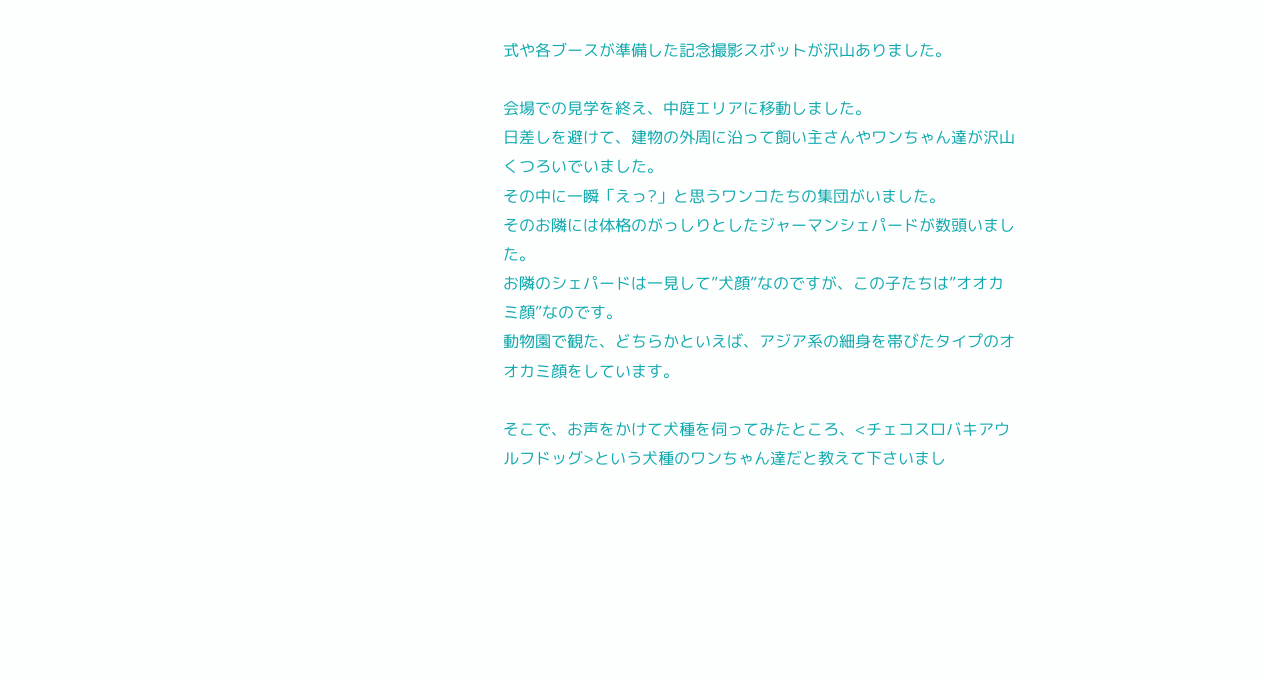式や各ブースが準備した記念撮影スポットが沢山ありました。

会場での見学を終え、中庭エリアに移動しました。
日差しを避けて、建物の外周に沿って飼い主さんやワンちゃん達が沢山くつろいでいました。
その中に一瞬「えっ?」と思うワンコたちの集団がいました。
そのお隣には体格のがっしりとしたジャーマンシェパードが数頭いました。
お隣のシェパードは一見して”犬顔”なのですが、この子たちは”オオカミ顔”なのです。
動物園で観た、どちらかといえば、アジア系の細身を帯びたタイプのオオカミ顔をしています。

そこで、お声をかけて犬種を伺ってみたところ、<チェコスロバキアウルフドッグ>という犬種のワンちゃん達だと教えて下さいまし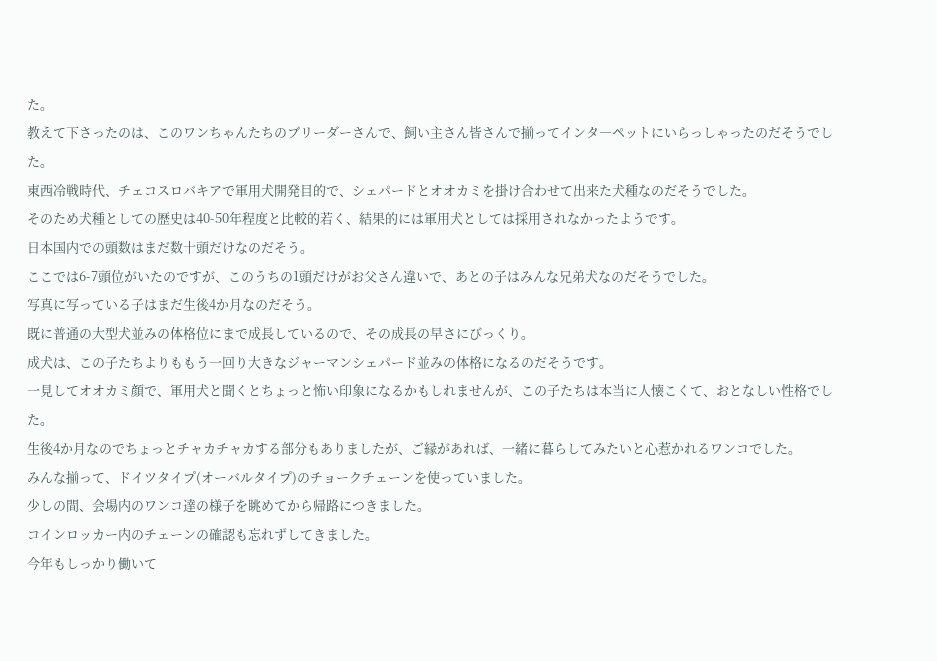た。
教えて下さったのは、このワンちゃんたちのブリーダーさんで、飼い主さん皆さんで揃ってインタ―ペットにいらっしゃったのだそうでした。
東西冷戦時代、チェコスロバキアで軍用犬開発目的で、シェパードとオオカミを掛け合わせて出来た犬種なのだそうでした。
そのため犬種としての歴史は40-50年程度と比較的若く、結果的には軍用犬としては採用されなかったようです。
日本国内での頭数はまだ数十頭だけなのだそう。
ここでは6-7頭位がいたのですが、このうちの1頭だけがお父さん違いで、あとの子はみんな兄弟犬なのだそうでした。
写真に写っている子はまだ生後4か月なのだそう。
既に普通の大型犬並みの体格位にまで成長しているので、その成長の早さにびっくり。
成犬は、この子たちよりももう一回り大きなジャーマンシェパード並みの体格になるのだそうです。
一見してオオカミ顔で、軍用犬と聞くとちょっと怖い印象になるかもしれませんが、この子たちは本当に人懐こくて、おとなしい性格でした。
生後4か月なのでちょっとチャカチャカする部分もありましたが、ご縁があれば、一緒に暮らしてみたいと心惹かれるワンコでした。
みんな揃って、ドイツタイプ(オーバルタイプ)のチョークチェーンを使っていました。
少しの間、会場内のワンコ達の様子を眺めてから帰路につきました。
コインロッカー内のチェーンの確認も忘れずしてきました。
今年もしっかり働いて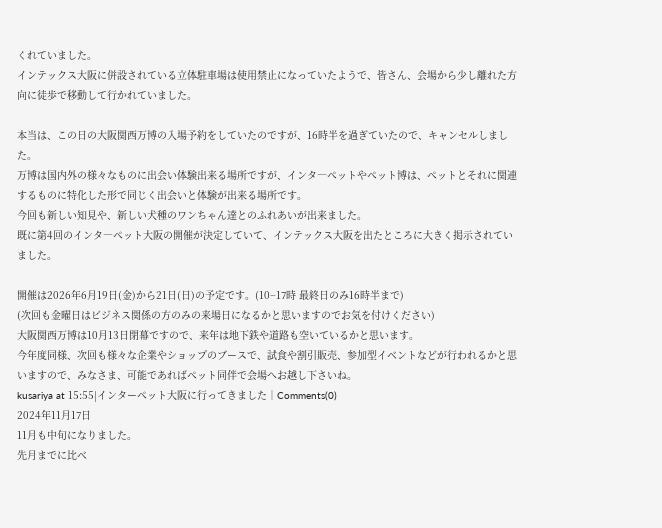くれていました。
インテックス大阪に併設されている立体駐車場は使用禁止になっていたようで、皆さん、会場から少し離れた方向に徒歩で移動して行かれていました。

本当は、この日の大阪関西万博の入場予約をしていたのですが、16時半を過ぎていたので、キャンセルしました。
万博は国内外の様々なものに出会い体験出来る場所ですが、インタ―ペットやペット博は、ペットとそれに関連するものに特化した形で同じく出会いと体験が出来る場所です。
今回も新しい知見や、新しい犬種のワンちゃん達とのふれあいが出来ました。
既に第4回のインタ―ペット大阪の開催が決定していて、インテックス大阪を出たところに大きく掲示されていました。

開催は2026年6月19日(金)から21日(日)の予定です。(10−17時 最終日のみ16時半まで)
(次回も金曜日はビジネス関係の方のみの来場日になるかと思いますのでお気を付けください)
大阪関西万博は10月13日閉幕ですので、来年は地下鉄や道路も空いているかと思います。
今年度同様、次回も様々な企業やショップのブースで、試食や割引販売、参加型イベントなどが行われるかと思いますので、みなさま、可能であればペット同伴で会場へお越し下さいね。
kusariya at 15:55|インターペット大阪に行ってきました│Comments(0)
2024年11月17日
11月も中旬になりました。
先月までに比べ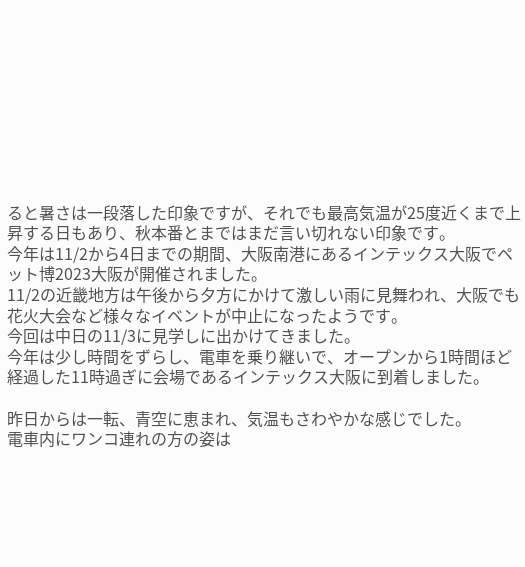ると暑さは一段落した印象ですが、それでも最高気温が25度近くまで上昇する日もあり、秋本番とまではまだ言い切れない印象です。
今年は11/2から4日までの期間、大阪南港にあるインテックス大阪でペット博2023大阪が開催されました。
11/2の近畿地方は午後から夕方にかけて激しい雨に見舞われ、大阪でも花火大会など様々なイベントが中止になったようです。
今回は中日の11/3に見学しに出かけてきました。
今年は少し時間をずらし、電車を乗り継いで、オープンから1時間ほど経過した11時過ぎに会場であるインテックス大阪に到着しました。

昨日からは一転、青空に恵まれ、気温もさわやかな感じでした。
電車内にワンコ連れの方の姿は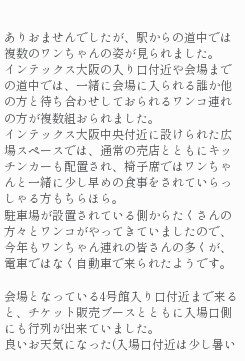ありおませんでしたが、駅からの道中では複数のワンちゃんの姿が見られました。
インテックス大阪の入り口付近や会場までの道中では、一緒に会場に入られる誰か他の方と待ち合わせしておられるワンコ連れの方が複数組おられました。
インテックス大阪中央付近に設けられた広場スペースでは、通常の売店とともにキッチンカーも配置され、椅子席ではワンちゃんと一緒に少し早めの食事をされていらっしゃる方もちらほら。
駐車場が設置されている側からたくさんの方々とワンコがやってきていましたので、今年もワンちゃん連れの皆さんの多くが、電車ではなく自動車で来られたようです。

会場となっている4号館入り口付近まで来ると、チケット販売ブースとともに入場口側にも行列が出来ていました。
良いお天気になった(入場口付近は少し暑い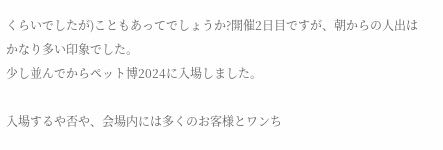くらいでしたが)こともあってでしょうか?開催2日目ですが、朝からの人出はかなり多い印象でした。
少し並んでからペット博2024に入場しました。

入場するや否や、会場内には多くのお客様とワンち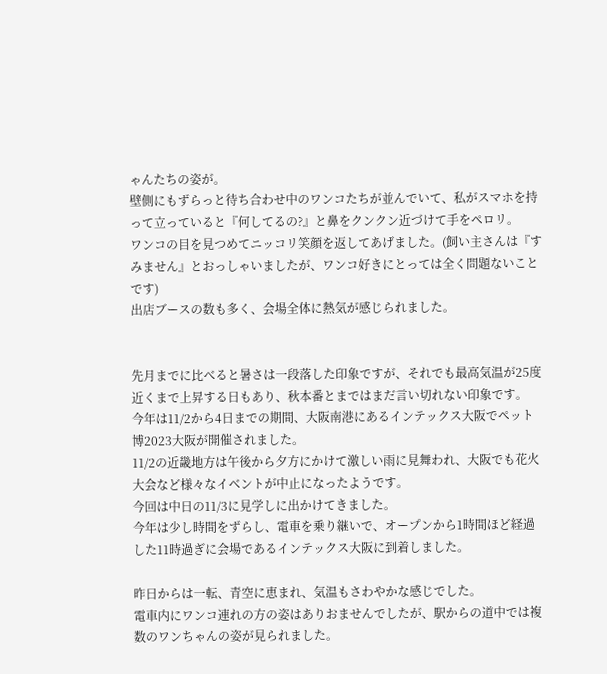ゃんたちの姿が。
壁側にもずらっと待ち合わせ中のワンコたちが並んでいて、私がスマホを持って立っていると『何してるの?』と鼻をクンクン近づけて手をペロリ。
ワンコの目を見つめてニッコリ笑顔を返してあげました。(飼い主さんは『すみません』とおっしゃいましたが、ワンコ好きにとっては全く問題ないことです)
出店ブースの数も多く、会場全体に熱気が感じられました。


先月までに比べると暑さは一段落した印象ですが、それでも最高気温が25度近くまで上昇する日もあり、秋本番とまではまだ言い切れない印象です。
今年は11/2から4日までの期間、大阪南港にあるインテックス大阪でペット博2023大阪が開催されました。
11/2の近畿地方は午後から夕方にかけて激しい雨に見舞われ、大阪でも花火大会など様々なイベントが中止になったようです。
今回は中日の11/3に見学しに出かけてきました。
今年は少し時間をずらし、電車を乗り継いで、オープンから1時間ほど経過した11時過ぎに会場であるインテックス大阪に到着しました。

昨日からは一転、青空に恵まれ、気温もさわやかな感じでした。
電車内にワンコ連れの方の姿はありおませんでしたが、駅からの道中では複数のワンちゃんの姿が見られました。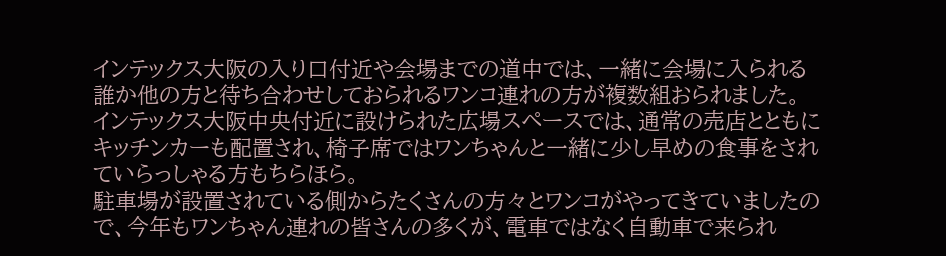インテックス大阪の入り口付近や会場までの道中では、一緒に会場に入られる誰か他の方と待ち合わせしておられるワンコ連れの方が複数組おられました。
インテックス大阪中央付近に設けられた広場スペースでは、通常の売店とともにキッチンカーも配置され、椅子席ではワンちゃんと一緒に少し早めの食事をされていらっしゃる方もちらほら。
駐車場が設置されている側からたくさんの方々とワンコがやってきていましたので、今年もワンちゃん連れの皆さんの多くが、電車ではなく自動車で来られ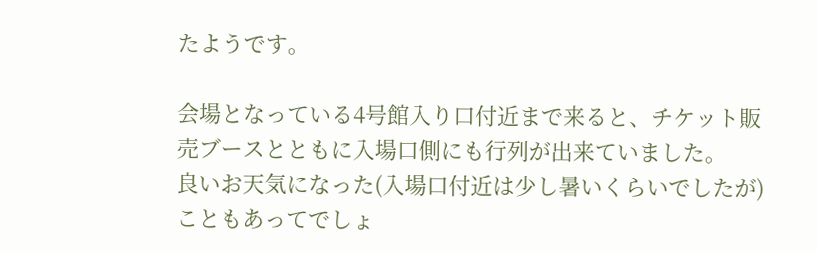たようです。

会場となっている4号館入り口付近まで来ると、チケット販売ブースとともに入場口側にも行列が出来ていました。
良いお天気になった(入場口付近は少し暑いくらいでしたが)こともあってでしょ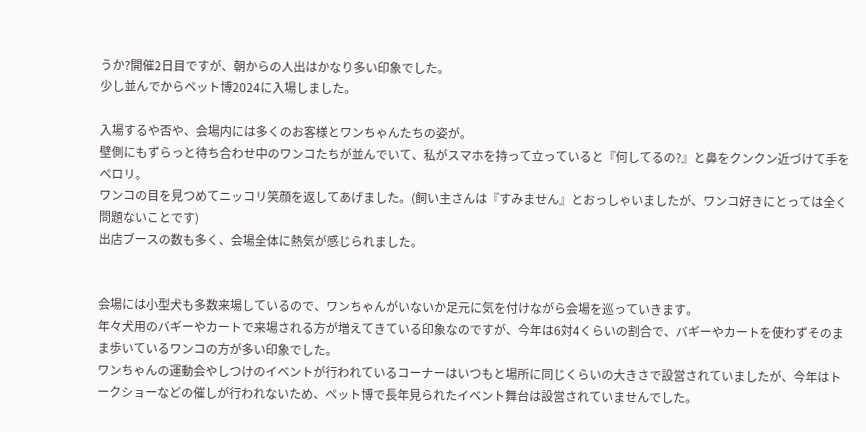うか?開催2日目ですが、朝からの人出はかなり多い印象でした。
少し並んでからペット博2024に入場しました。

入場するや否や、会場内には多くのお客様とワンちゃんたちの姿が。
壁側にもずらっと待ち合わせ中のワンコたちが並んでいて、私がスマホを持って立っていると『何してるの?』と鼻をクンクン近づけて手をペロリ。
ワンコの目を見つめてニッコリ笑顔を返してあげました。(飼い主さんは『すみません』とおっしゃいましたが、ワンコ好きにとっては全く問題ないことです)
出店ブースの数も多く、会場全体に熱気が感じられました。


会場には小型犬も多数来場しているので、ワンちゃんがいないか足元に気を付けながら会場を巡っていきます。
年々犬用のバギーやカートで来場される方が増えてきている印象なのですが、今年は6対4くらいの割合で、バギーやカートを使わずそのまま歩いているワンコの方が多い印象でした。
ワンちゃんの運動会やしつけのイベントが行われているコーナーはいつもと場所に同じくらいの大きさで設営されていましたが、今年はトークショーなどの催しが行われないため、ペット博で長年見られたイベント舞台は設営されていませんでした。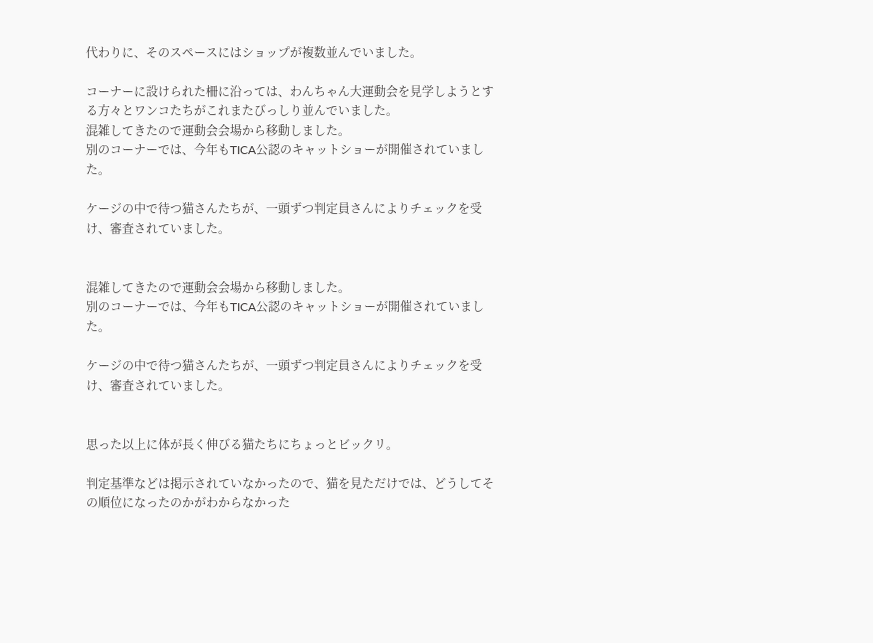代わりに、そのスペースにはショップが複数並んでいました。

コーナーに設けられた柵に沿っては、わんちゃん大運動会を見学しようとする方々とワンコたちがこれまたびっしり並んでいました。
混雑してきたので運動会会場から移動しました。
別のコーナーでは、今年もTICA公認のキャットショーが開催されていました。

ケージの中で待つ猫さんたちが、一頭ずつ判定員さんによりチェックを受け、審査されていました。


混雑してきたので運動会会場から移動しました。
別のコーナーでは、今年もTICA公認のキャットショーが開催されていました。

ケージの中で待つ猫さんたちが、一頭ずつ判定員さんによりチェックを受け、審査されていました。


思った以上に体が長く伸びる猫たちにちょっとビックリ。

判定基準などは掲示されていなかったので、猫を見ただけでは、どうしてその順位になったのかがわからなかった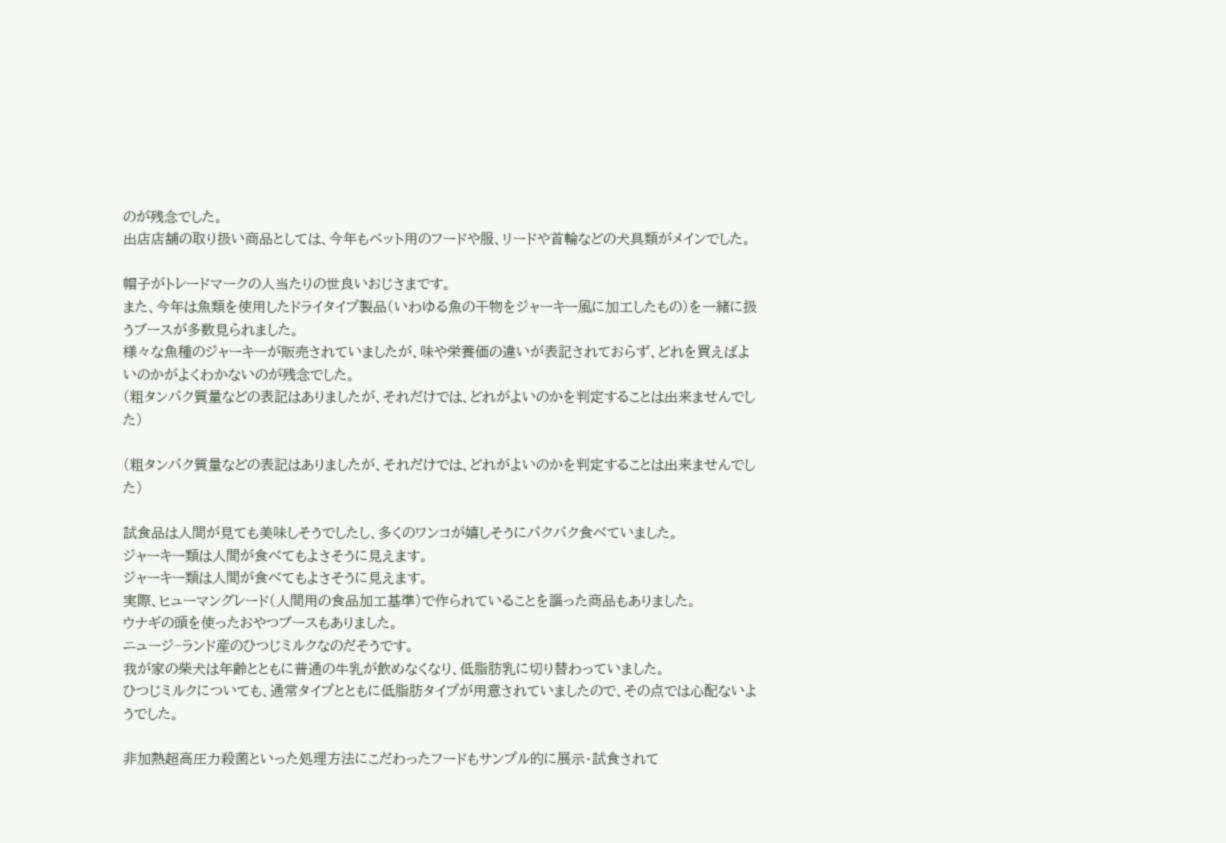のが残念でした。
出店店舗の取り扱い商品としては、今年もペット用のフードや服、リードや首輪などの犬具類がメインでした。

帽子がトレードマークの人当たりの世良いおじさまです。
また、今年は魚類を使用したドライタイプ製品(いわゆる魚の干物をジャーキー風に加工したもの)を一緒に扱うブースが多数見られました。
様々な魚種のジャーキーが販売されていましたが、味や栄養価の違いが表記されておらず、どれを買えばよいのかがよくわかないのが残念でした。
(粗タンパク質量などの表記はありましたが、それだけでは、どれがよいのかを判定することは出来ませんでした)

(粗タンパク質量などの表記はありましたが、それだけでは、どれがよいのかを判定することは出来ませんでした)

試食品は人間が見ても美味しそうでしたし、多くのワンコが嬉しそうにパクパク食べていました。
ジャーキー類は人間が食べてもよさそうに見えます。
ジャーキー類は人間が食べてもよさそうに見えます。
実際、ヒューマングレード(人間用の食品加工基準)で作られていることを謳った商品もありました。
ウナギの頭を使ったおやつブースもありました。
ニュージ−ランド産のひつじミルクなのだそうです。
我が家の柴犬は年齢とともに普通の牛乳が飲めなくなり、低脂肪乳に切り替わっていました。
ひつじミルクについても、通常タイプとともに低脂肪タイプが用意されていましたので、その点では心配ないようでした。

非加熱超高圧力殺菌といった処理方法にこだわったフードもサンプル的に展示・試食されて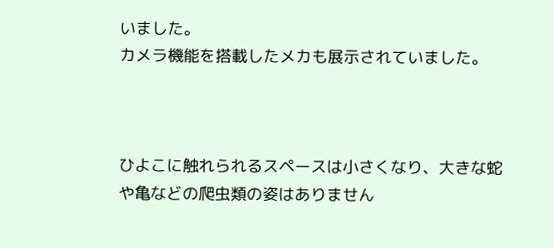いました。
カメラ機能を搭載したメカも展示されていました。



ひよこに触れられるスペースは小さくなり、大きな蛇や亀などの爬虫類の姿はありません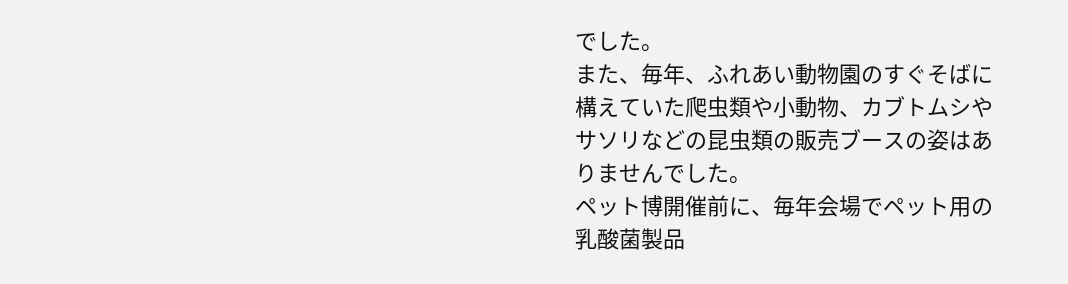でした。
また、毎年、ふれあい動物園のすぐそばに構えていた爬虫類や小動物、カブトムシやサソリなどの昆虫類の販売ブースの姿はありませんでした。
ペット博開催前に、毎年会場でペット用の乳酸菌製品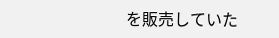を販売していた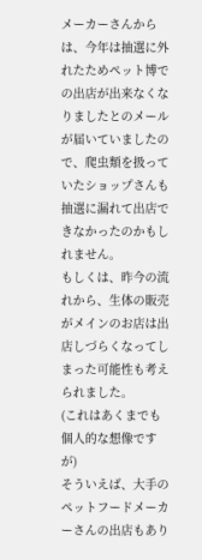メーカーさんからは、今年は抽選に外れたためペット博での出店が出来なくなりましたとのメールが届いていましたので、爬虫類を扱っていたショップさんも抽選に漏れて出店できなかったのかもしれません。
もしくは、昨今の流れから、生体の販売がメインのお店は出店しづらくなってしまった可能性も考えられました。
(これはあくまでも個人的な想像ですが)
そういえば、大手のペットフードメーカーさんの出店もあり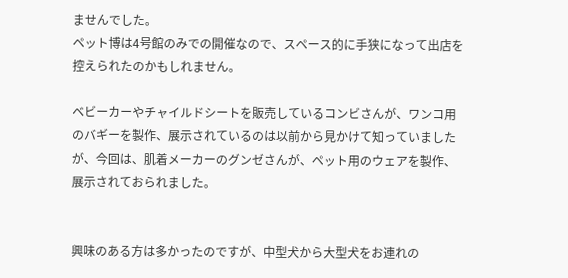ませんでした。
ペット博は4号館のみでの開催なので、スペース的に手狭になって出店を控えられたのかもしれません。

ベビーカーやチャイルドシートを販売しているコンビさんが、ワンコ用のバギーを製作、展示されているのは以前から見かけて知っていましたが、今回は、肌着メーカーのグンゼさんが、ペット用のウェアを製作、展示されておられました。


興味のある方は多かったのですが、中型犬から大型犬をお連れの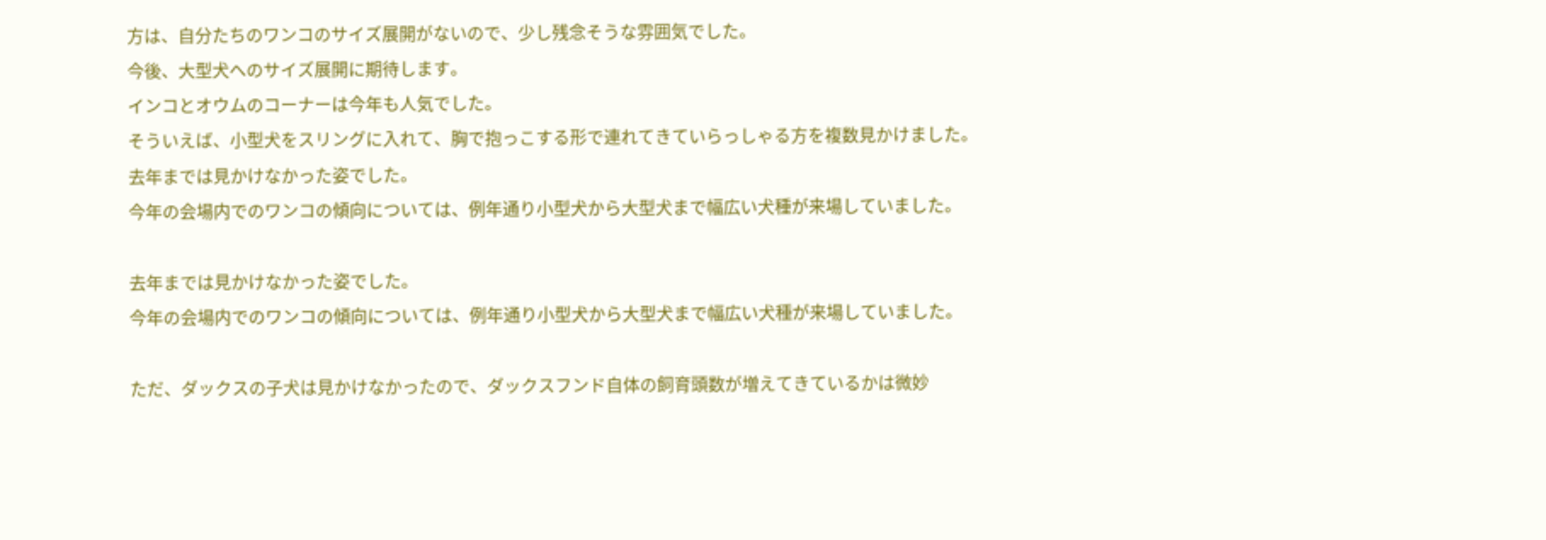方は、自分たちのワンコのサイズ展開がないので、少し残念そうな雰囲気でした。
今後、大型犬へのサイズ展開に期待します。
インコとオウムのコーナーは今年も人気でした。
そういえば、小型犬をスリングに入れて、胸で抱っこする形で連れてきていらっしゃる方を複数見かけました。
去年までは見かけなかった姿でした。
今年の会場内でのワンコの傾向については、例年通り小型犬から大型犬まで幅広い犬種が来場していました。

去年までは見かけなかった姿でした。
今年の会場内でのワンコの傾向については、例年通り小型犬から大型犬まで幅広い犬種が来場していました。

ただ、ダックスの子犬は見かけなかったので、ダックスフンド自体の飼育頭数が増えてきているかは微妙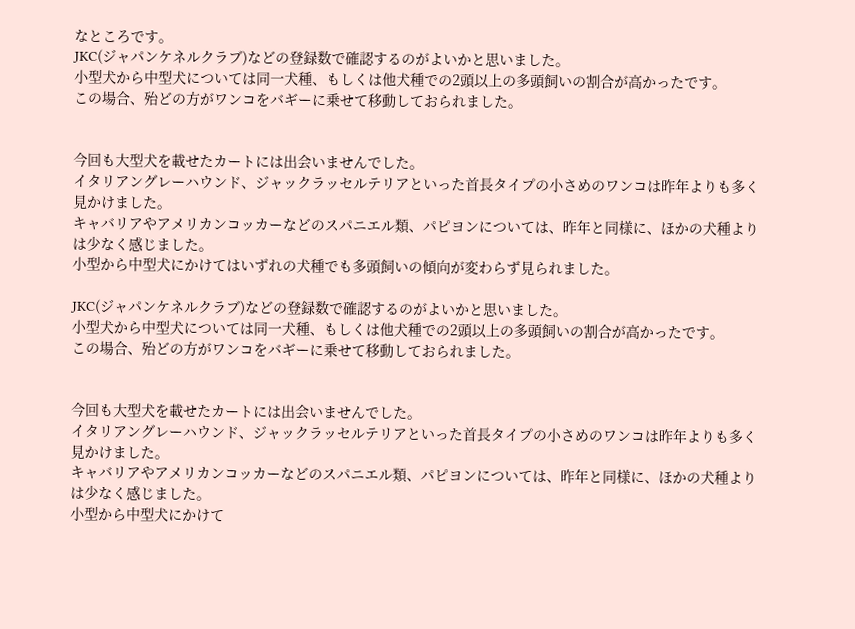なところです。
JKC(ジャパンケネルクラブ)などの登録数で確認するのがよいかと思いました。
小型犬から中型犬については同一犬種、もしくは他犬種での2頭以上の多頭飼いの割合が高かったです。
この場合、殆どの方がワンコをバギーに乗せて移動しておられました。


今回も大型犬を載せたカートには出会いませんでした。
イタリアングレーハウンド、ジャックラッセルテリアといった首長タイプの小さめのワンコは昨年よりも多く見かけました。
キャバリアやアメリカンコッカーなどのスパニエル類、パピヨンについては、昨年と同様に、ほかの犬種よりは少なく感じました。
小型から中型犬にかけてはいずれの犬種でも多頭飼いの傾向が変わらず見られました。

JKC(ジャパンケネルクラブ)などの登録数で確認するのがよいかと思いました。
小型犬から中型犬については同一犬種、もしくは他犬種での2頭以上の多頭飼いの割合が高かったです。
この場合、殆どの方がワンコをバギーに乗せて移動しておられました。


今回も大型犬を載せたカートには出会いませんでした。
イタリアングレーハウンド、ジャックラッセルテリアといった首長タイプの小さめのワンコは昨年よりも多く見かけました。
キャバリアやアメリカンコッカーなどのスパニエル類、パピヨンについては、昨年と同様に、ほかの犬種よりは少なく感じました。
小型から中型犬にかけて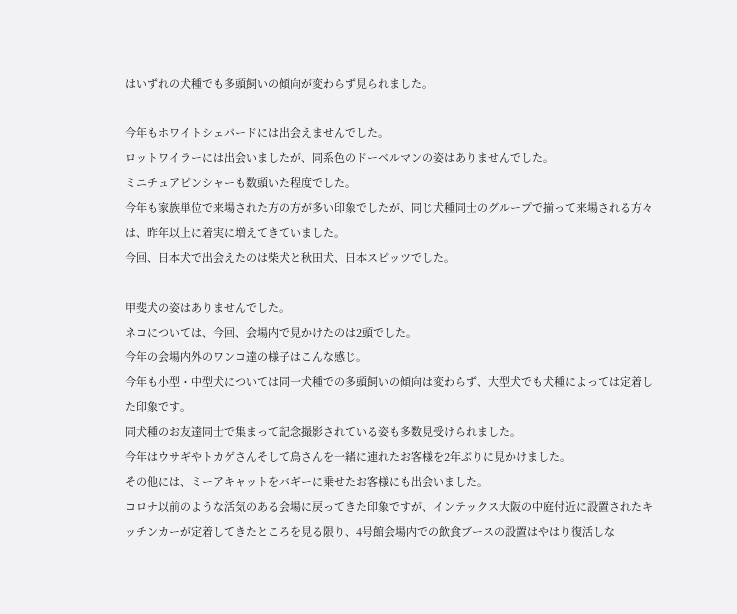はいずれの犬種でも多頭飼いの傾向が変わらず見られました。

今年もホワイトシェパードには出会えませんでした。
ロットワイラーには出会いましたが、同系色のドーベルマンの姿はありませんでした。
ミニチュアピンシャーも数頭いた程度でした。
今年も家族単位で来場された方の方が多い印象でしたが、同じ犬種同士のグループで揃って来場される方々は、昨年以上に着実に増えてきていました。
今回、日本犬で出会えたのは柴犬と秋田犬、日本スピッツでした。

甲斐犬の姿はありませんでした。
ネコについては、今回、会場内で見かけたのは2頭でした。
今年の会場内外のワンコ達の様子はこんな感じ。
今年も小型・中型犬については同一犬種での多頭飼いの傾向は変わらず、大型犬でも犬種によっては定着した印象です。
同犬種のお友達同士で集まって記念撮影されている姿も多数見受けられました。
今年はウサギやトカゲさんそして鳥さんを一緒に連れたお客様を2年ぶりに見かけました。
その他には、ミーアキャットをバギーに乗せたお客様にも出会いました。
コロナ以前のような活気のある会場に戻ってきた印象ですが、インテックス大阪の中庭付近に設置されたキッチンカーが定着してきたところを見る限り、4号館会場内での飲食ブースの設置はやはり復活しな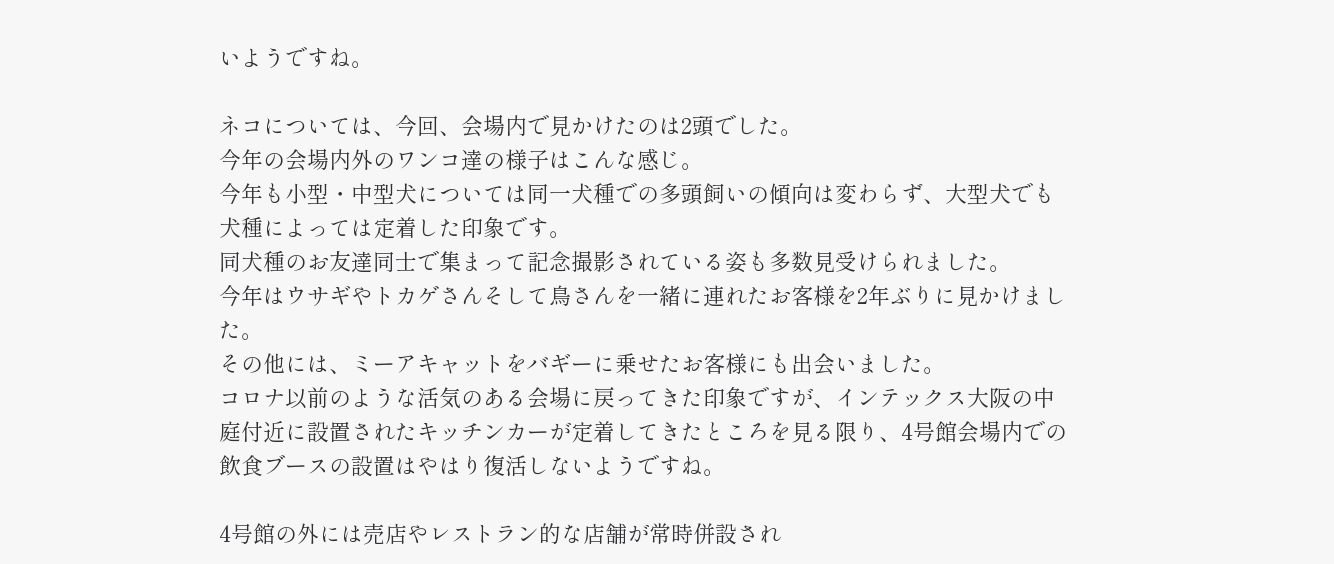いようですね。

ネコについては、今回、会場内で見かけたのは2頭でした。
今年の会場内外のワンコ達の様子はこんな感じ。
今年も小型・中型犬については同一犬種での多頭飼いの傾向は変わらず、大型犬でも犬種によっては定着した印象です。
同犬種のお友達同士で集まって記念撮影されている姿も多数見受けられました。
今年はウサギやトカゲさんそして鳥さんを一緒に連れたお客様を2年ぶりに見かけました。
その他には、ミーアキャットをバギーに乗せたお客様にも出会いました。
コロナ以前のような活気のある会場に戻ってきた印象ですが、インテックス大阪の中庭付近に設置されたキッチンカーが定着してきたところを見る限り、4号館会場内での飲食ブースの設置はやはり復活しないようですね。

4号館の外には売店やレストラン的な店舗が常時併設され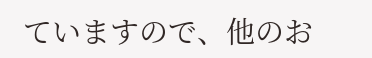ていますので、他のお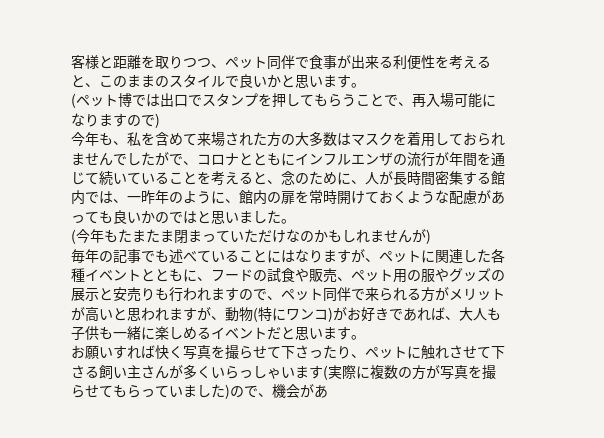客様と距離を取りつつ、ペット同伴で食事が出来る利便性を考えると、このままのスタイルで良いかと思います。
(ペット博では出口でスタンプを押してもらうことで、再入場可能になりますので)
今年も、私を含めて来場された方の大多数はマスクを着用しておられませんでしたがで、コロナとともにインフルエンザの流行が年間を通じて続いていることを考えると、念のために、人が長時間密集する館内では、一昨年のように、館内の扉を常時開けておくような配慮があっても良いかのではと思いました。
(今年もたまたま閉まっていただけなのかもしれませんが)
毎年の記事でも述べていることにはなりますが、ペットに関連した各種イベントとともに、フードの試食や販売、ペット用の服やグッズの展示と安売りも行われますので、ペット同伴で来られる方がメリットが高いと思われますが、動物(特にワンコ)がお好きであれば、大人も子供も一緒に楽しめるイベントだと思います。
お願いすれば快く写真を撮らせて下さったり、ペットに触れさせて下さる飼い主さんが多くいらっしゃいます(実際に複数の方が写真を撮らせてもらっていました)ので、機会があ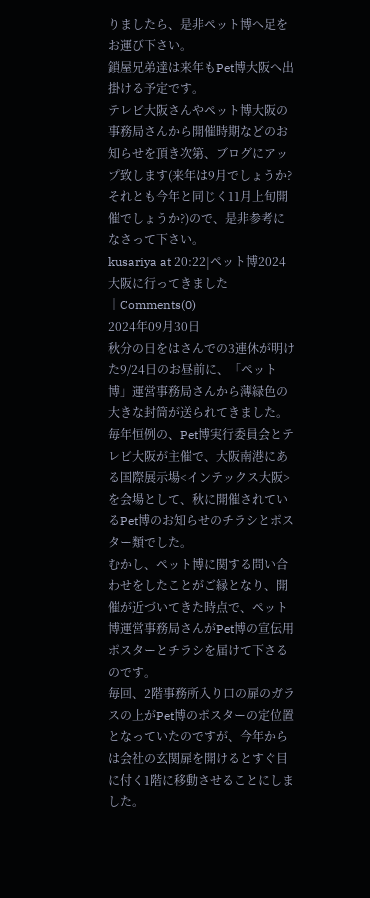りましたら、是非ペット博へ足をお運び下さい。
鎖屋兄弟達は来年もPet博大阪へ出掛ける予定です。
テレビ大阪さんやペット博大阪の事務局さんから開催時期などのお知らせを頂き次第、ブログにアップ致します(来年は9月でしょうか?それとも今年と同じく11月上旬開催でしょうか?)ので、是非参考になさって下さい。
kusariya at 20:22|ペット博2024大阪に行ってきました│Comments(0)
2024年09月30日
秋分の日をはさんでの3連休が明けた9/24日のお昼前に、「ペット博」運営事務局さんから薄緑色の大きな封筒が送られてきました。
毎年恒例の、Pet博実行委員会とテレビ大阪が主催で、大阪南港にある国際展示場<インテックス大阪>を会場として、秋に開催されているPet博のお知らせのチラシとポスター類でした。
むかし、ペット博に関する問い合わせをしたことがご縁となり、開催が近づいてきた時点で、ペット博運営事務局さんがPet博の宣伝用ポスターとチラシを届けて下さるのです。
毎回、2階事務所入り口の扉のガラスの上がPet博のポスターの定位置となっていたのですが、今年からは会社の玄関扉を開けるとすぐ目に付く1階に移動させることにしました。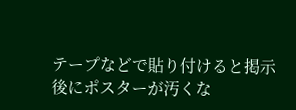テープなどで貼り付けると掲示後にポスターが汚くな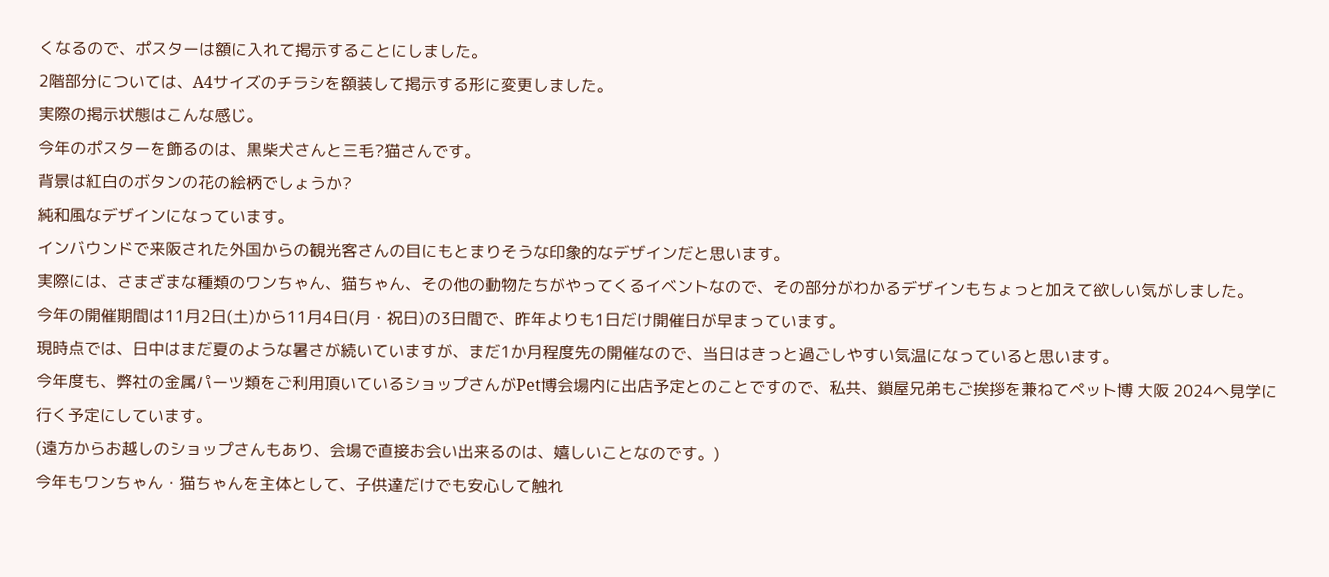くなるので、ポスターは額に入れて掲示することにしました。
2階部分については、A4サイズのチラシを額装して掲示する形に変更しました。
実際の掲示状態はこんな感じ。
今年のポスターを飾るのは、黒柴犬さんと三毛?猫さんです。
背景は紅白のボタンの花の絵柄でしょうか?
純和風なデザインになっています。
インバウンドで来阪された外国からの観光客さんの目にもとまりそうな印象的なデザインだと思います。
実際には、さまざまな種類のワンちゃん、猫ちゃん、その他の動物たちがやってくるイベントなので、その部分がわかるデザインもちょっと加えて欲しい気がしました。
今年の開催期間は11月2日(土)から11月4日(月・祝日)の3日間で、昨年よりも1日だけ開催日が早まっています。
現時点では、日中はまだ夏のような暑さが続いていますが、まだ1か月程度先の開催なので、当日はきっと過ごしやすい気温になっていると思います。
今年度も、弊社の金属パーツ類をご利用頂いているショップさんがPet博会場内に出店予定とのことですので、私共、鎖屋兄弟もご挨拶を兼ねてペット博 大阪 2024へ見学に行く予定にしています。
(遠方からお越しのショップさんもあり、会場で直接お会い出来るのは、嬉しいことなのです。)
今年もワンちゃん・猫ちゃんを主体として、子供達だけでも安心して触れ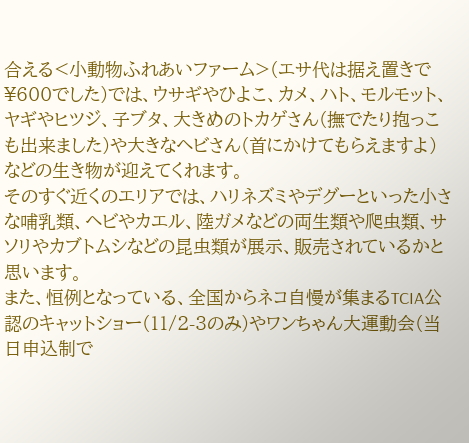合える<小動物ふれあいファーム>(エサ代は据え置きで¥600でした)では、ウサギやひよこ、カメ、ハト、モルモット、ヤギやヒツジ、子ブタ、大きめのトカゲさん(撫でたり抱っこも出来ました)や大きなヘビさん(首にかけてもらえますよ)などの生き物が迎えてくれます。
そのすぐ近くのエリアでは、ハリネズミやデグーといった小さな哺乳類、ヘビやカエル、陸ガメなどの両生類や爬虫類、サソリやカブトムシなどの昆虫類が展示、販売されているかと思います。
また、恒例となっている、全国からネコ自慢が集まるTCIA公認のキャットショー(11/2-3のみ)やワンちゃん大運動会(当日申込制で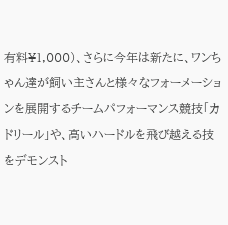有料¥1,000)、さらに今年は新たに、ワンちゃん達が飼い主さんと様々なフォーメーションを展開するチームパフォーマンス競技「カドリール」や、高いハードルを飛び越える技をデモンスト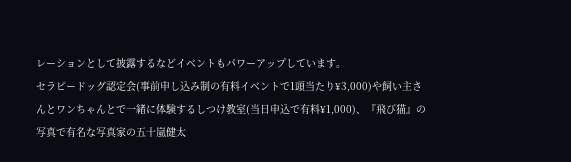レーションとして披露するなどイベントもパワーアップしています。
セラピードッグ認定会(事前申し込み制の有料イベントで1頭当たり¥3,000)や飼い主さんとワンちゃんとで一緒に体験するしつけ教室(当日申込で有料¥1,000)、『飛び猫』の写真で有名な写真家の五十嵐健太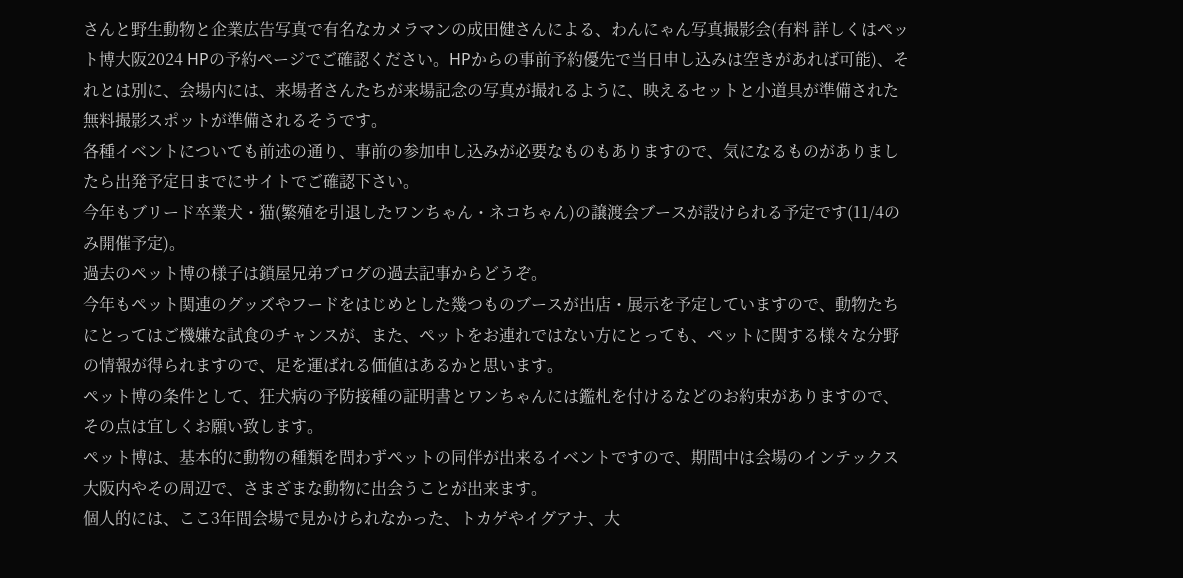さんと野生動物と企業広告写真で有名なカメラマンの成田健さんによる、わんにゃん写真撮影会(有料 詳しくはペット博大阪2024 HPの予約ページでご確認ください。HPからの事前予約優先で当日申し込みは空きがあれば可能)、それとは別に、会場内には、来場者さんたちが来場記念の写真が撮れるように、映えるセットと小道具が準備された無料撮影スポットが準備されるそうです。
各種イベントについても前述の通り、事前の参加申し込みが必要なものもありますので、気になるものがありましたら出発予定日までにサイトでご確認下さい。
今年もブリード卒業犬・猫(繁殖を引退したワンちゃん・ネコちゃん)の譲渡会ブースが設けられる予定です(11/4のみ開催予定)。
過去のペット博の様子は鎖屋兄弟ブログの過去記事からどうぞ。
今年もペット関連のグッズやフードをはじめとした幾つものブースが出店・展示を予定していますので、動物たちにとってはご機嫌な試食のチャンスが、また、ペットをお連れではない方にとっても、ペットに関する様々な分野の情報が得られますので、足を運ばれる価値はあるかと思います。
ペット博の条件として、狂犬病の予防接種の証明書とワンちゃんには鑑札を付けるなどのお約束がありますので、その点は宜しくお願い致します。
ペット博は、基本的に動物の種類を問わずペットの同伴が出来るイベントですので、期間中は会場のインテックス大阪内やその周辺で、さまざまな動物に出会うことが出来ます。
個人的には、ここ3年間会場で見かけられなかった、トカゲやイグアナ、大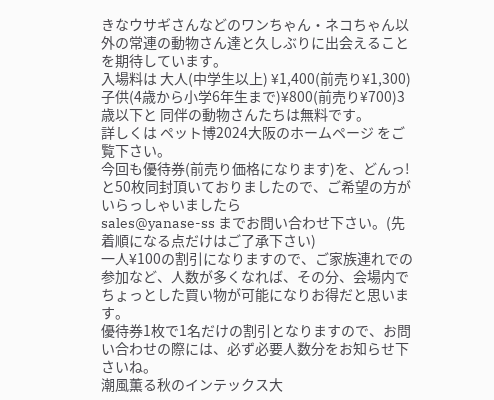きなウサギさんなどのワンちゃん・ネコちゃん以外の常連の動物さん達と久しぶりに出会えることを期待しています。
入場料は 大人(中学生以上) ¥1,400(前売り¥1,300) 子供(4歳から小学6年生まで)¥800(前売り¥700)3歳以下と 同伴の動物さんたちは無料です。
詳しくは ペット博2024大阪のホームページ をご覧下さい。
今回も優待券(前売り価格になります)を、どんっ!と50枚同封頂いておりましたので、ご希望の方がいらっしゃいましたら
sales@yanase-ss までお問い合わせ下さい。(先着順になる点だけはご了承下さい)
一人¥100の割引になりますので、ご家族連れでの参加など、人数が多くなれば、その分、会場内でちょっとした買い物が可能になりお得だと思います。
優待券1枚で1名だけの割引となりますので、お問い合わせの際には、必ず必要人数分をお知らせ下さいね。
潮風薫る秋のインテックス大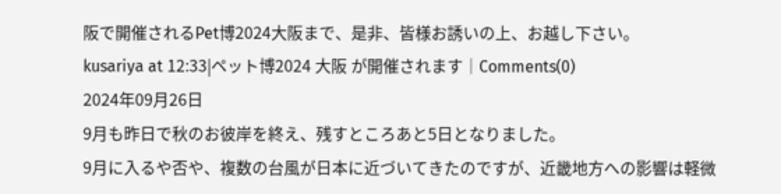阪で開催されるPet博2024大阪まで、是非、皆様お誘いの上、お越し下さい。
kusariya at 12:33|ペット博2024 大阪 が開催されます│Comments(0)
2024年09月26日
9月も昨日で秋のお彼岸を終え、残すところあと5日となりました。
9月に入るや否や、複数の台風が日本に近づいてきたのですが、近畿地方への影響は軽微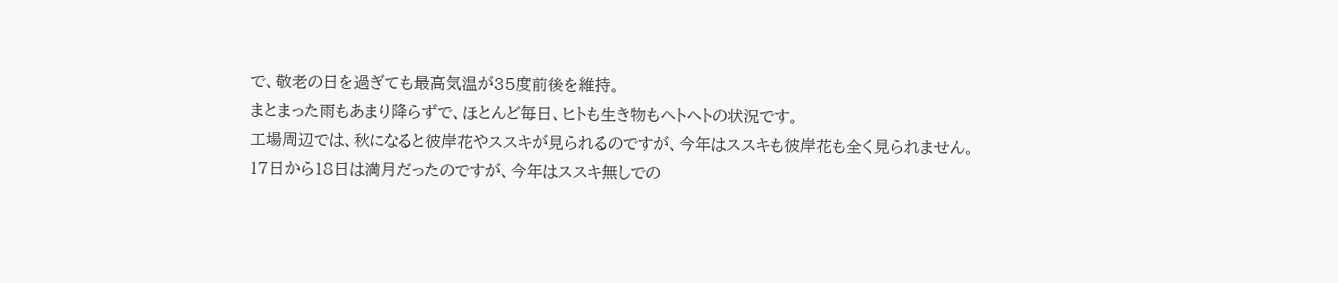で、敬老の日を過ぎても最高気温が35度前後を維持。
まとまった雨もあまり降らずで、ほとんど毎日、ヒトも生き物もヘトヘトの状況です。
工場周辺では、秋になると彼岸花やススキが見られるのですが、今年はススキも彼岸花も全く見られません。
17日から18日は満月だったのですが、今年はススキ無しでの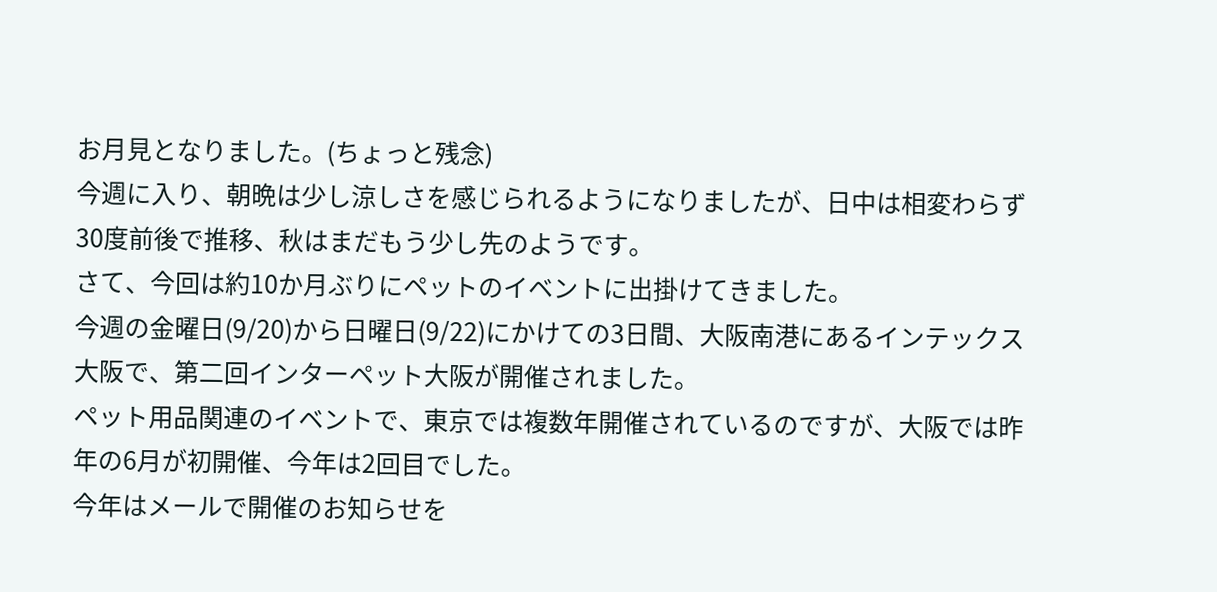お月見となりました。(ちょっと残念)
今週に入り、朝晩は少し涼しさを感じられるようになりましたが、日中は相変わらず30度前後で推移、秋はまだもう少し先のようです。
さて、今回は約10か月ぶりにペットのイベントに出掛けてきました。
今週の金曜日(9/20)から日曜日(9/22)にかけての3日間、大阪南港にあるインテックス大阪で、第二回インターペット大阪が開催されました。
ペット用品関連のイベントで、東京では複数年開催されているのですが、大阪では昨年の6月が初開催、今年は2回目でした。
今年はメールで開催のお知らせを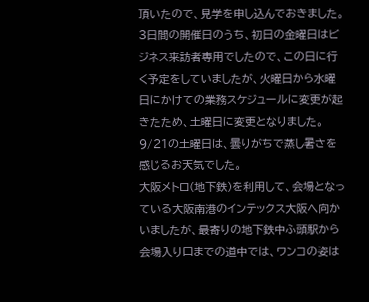頂いたので、見学を申し込んでおきました。
3日間の開催日のうち、初日の金曜日はビジネス来訪者専用でしたので、この日に行く予定をしていましたが、火曜日から水曜日にかけての業務スケジュールに変更が起きたため、土曜日に変更となりました。
9/21の土曜日は、曇りがちで蒸し暑さを感じるお天気でした。
大阪メトロ(地下鉄)を利用して、会場となっている大阪南港のインテックス大阪へ向かいましたが、最寄りの地下鉄中ふ頭駅から会場入り口までの道中では、ワンコの姿は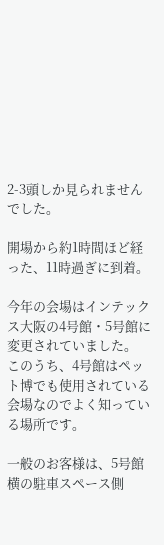2-3頭しか見られませんでした。

開場から約1時間ほど経った、11時過ぎに到着。

今年の会場はインテックス大阪の4号館・5号館に変更されていました。
このうち、4号館はペット博でも使用されている会場なのでよく知っている場所です。

一般のお客様は、5号館横の駐車スペース側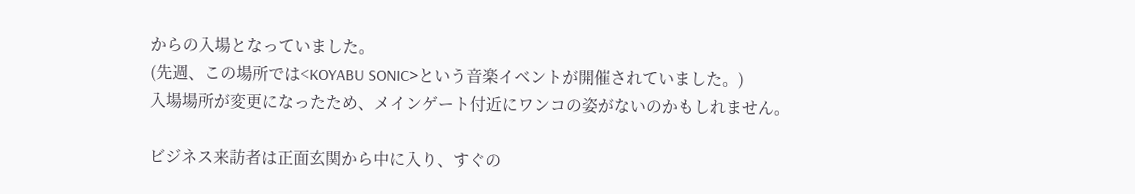からの入場となっていました。
(先週、この場所では<KOYABU SONIC>という音楽イベントが開催されていました。)
入場場所が変更になったため、メインゲート付近にワンコの姿がないのかもしれません。

ビジネス来訪者は正面玄関から中に入り、すぐの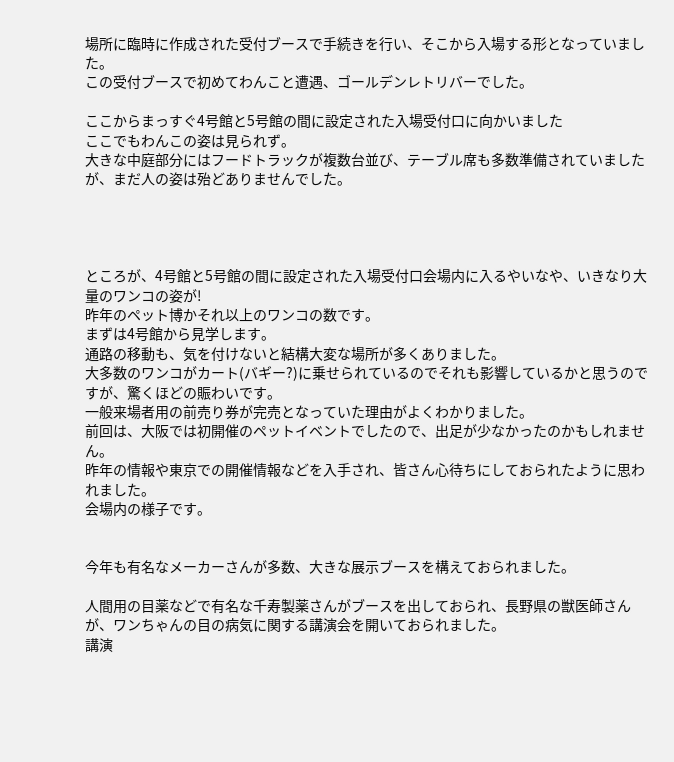場所に臨時に作成された受付ブースで手続きを行い、そこから入場する形となっていました。
この受付ブースで初めてわんこと遭遇、ゴールデンレトリバーでした。

ここからまっすぐ4号館と5号館の間に設定された入場受付口に向かいました
ここでもわんこの姿は見られず。
大きな中庭部分にはフードトラックが複数台並び、テーブル席も多数準備されていましたが、まだ人の姿は殆どありませんでした。




ところが、4号館と5号館の間に設定された入場受付口会場内に入るやいなや、いきなり大量のワンコの姿が!
昨年のペット博かそれ以上のワンコの数です。
まずは4号館から見学します。
通路の移動も、気を付けないと結構大変な場所が多くありました。
大多数のワンコがカート(バギー?)に乗せられているのでそれも影響しているかと思うのですが、驚くほどの賑わいです。
一般来場者用の前売り券が完売となっていた理由がよくわかりました。
前回は、大阪では初開催のペットイベントでしたので、出足が少なかったのかもしれません。
昨年の情報や東京での開催情報などを入手され、皆さん心待ちにしておられたように思われました。
会場内の様子です。


今年も有名なメーカーさんが多数、大きな展示ブースを構えておられました。

人間用の目薬などで有名な千寿製薬さんがブースを出しておられ、長野県の獣医師さんが、ワンちゃんの目の病気に関する講演会を開いておられました。
講演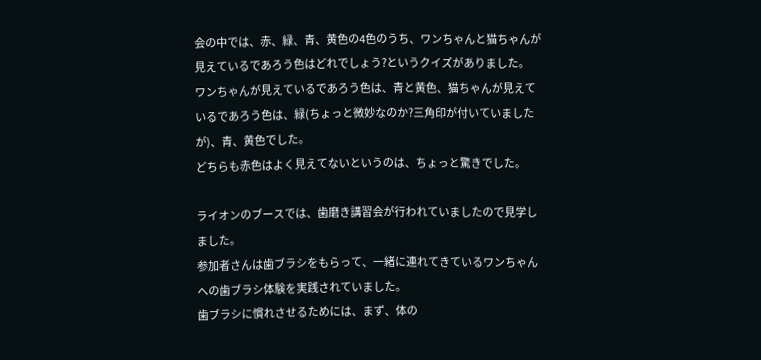会の中では、赤、緑、青、黄色の4色のうち、ワンちゃんと猫ちゃんが見えているであろう色はどれでしょう?というクイズがありました。
ワンちゃんが見えているであろう色は、青と黄色、猫ちゃんが見えているであろう色は、緑(ちょっと微妙なのか?三角印が付いていましたが)、青、黄色でした。
どちらも赤色はよく見えてないというのは、ちょっと驚きでした。

ライオンのブースでは、歯磨き講習会が行われていましたので見学しました。
参加者さんは歯ブラシをもらって、一緒に連れてきているワンちゃんへの歯ブラシ体験を実践されていました。
歯ブラシに慣れさせるためには、まず、体の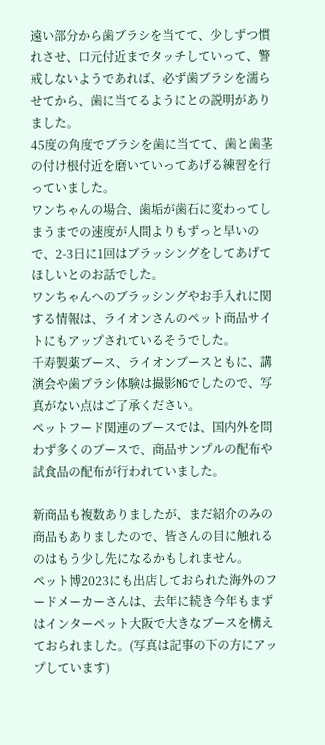遠い部分から歯ブラシを当てて、少しずつ慣れさせ、口元付近までタッチしていって、警戒しないようであれば、必ず歯ブラシを濡らせてから、歯に当てるようにとの説明がありました。
45度の角度でブラシを歯に当てて、歯と歯茎の付け根付近を磨いていってあげる練習を行っていました。
ワンちゃんの場合、歯垢が歯石に変わってしまうまでの速度が人間よりもずっと早いので、2-3日に1回はブラッシングをしてあげてほしいとのお話でした。
ワンちゃんへのブラッシングやお手入れに関する情報は、ライオンさんのペット商品サイトにもアップされているそうでした。
千寿製薬ブース、ライオンブースともに、講演会や歯ブラシ体験は撮影NGでしたので、写真がない点はご了承ください。
ペットフード関連のブースでは、国内外を問わず多くのブースで、商品サンプルの配布や試食品の配布が行われていました。

新商品も複数ありましたが、まだ紹介のみの商品もありましたので、皆さんの目に触れるのはもう少し先になるかもしれません。
ペット博2023にも出店しておられた海外のフードメーカーさんは、去年に続き今年もまずはインターペット大阪で大きなブースを構えておられました。(写真は記事の下の方にアップしています)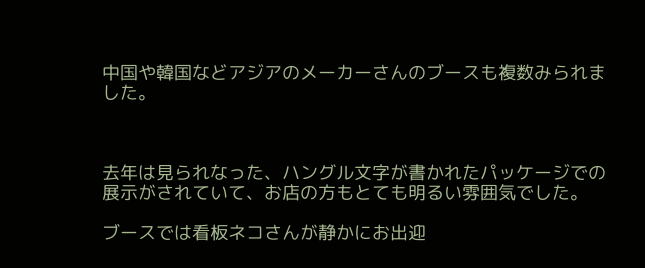中国や韓国などアジアのメーカーさんのブースも複数みられました。



去年は見られなった、ハングル文字が書かれたパッケージでの展示がされていて、お店の方もとても明るい雰囲気でした。

ブースでは看板ネコさんが静かにお出迎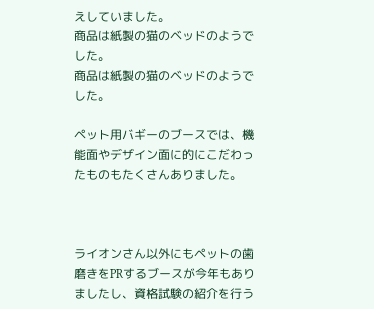えしていました。
商品は紙製の猫のベッドのようでした。
商品は紙製の猫のベッドのようでした。

ペット用バギーのブースでは、機能面やデザイン面に的にこだわったものもたくさんありました。



ライオンさん以外にもペットの歯磨きをPRするブースが今年もありましたし、資格試験の紹介を行う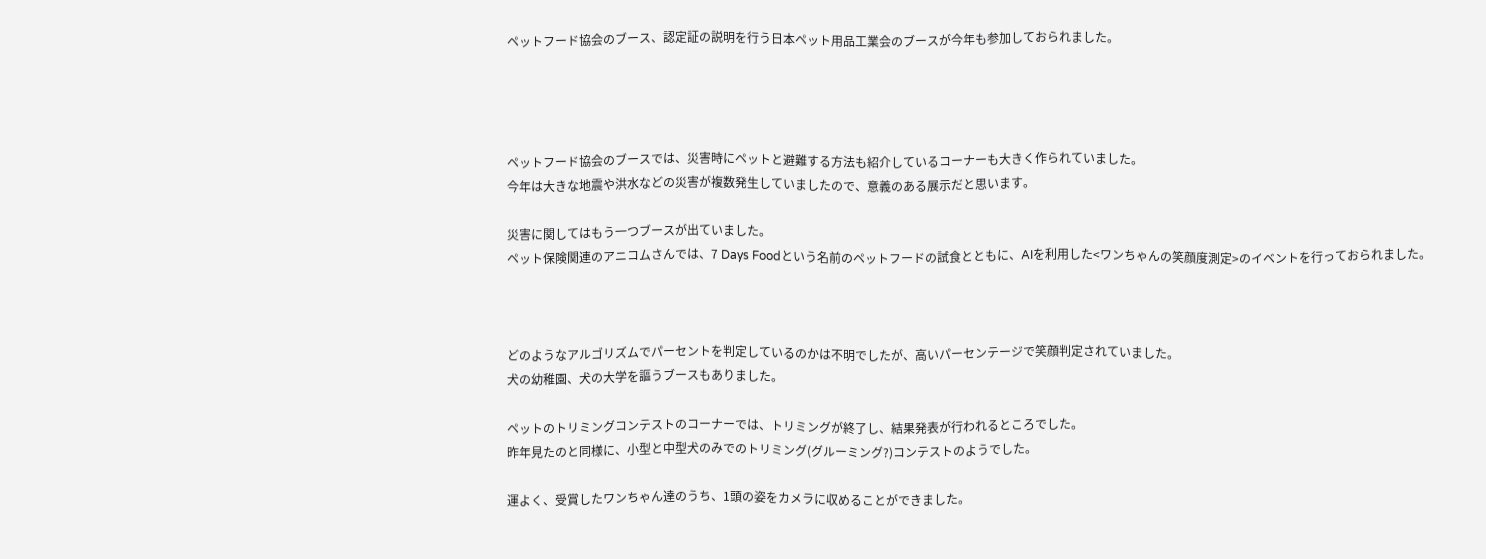ペットフード協会のブース、認定証の説明を行う日本ペット用品工業会のブースが今年も参加しておられました。




ペットフード協会のブースでは、災害時にペットと避難する方法も紹介しているコーナーも大きく作られていました。
今年は大きな地震や洪水などの災害が複数発生していましたので、意義のある展示だと思います。

災害に関してはもう一つブースが出ていました。
ペット保険関連のアニコムさんでは、7 Days Foodという名前のペットフードの試食とともに、AIを利用した<ワンちゃんの笑顔度測定>のイベントを行っておられました。



どのようなアルゴリズムでパーセントを判定しているのかは不明でしたが、高いパーセンテージで笑顔判定されていました。
犬の幼稚園、犬の大学を謳うブースもありました。

ペットのトリミングコンテストのコーナーでは、トリミングが終了し、結果発表が行われるところでした。
昨年見たのと同様に、小型と中型犬のみでのトリミング(グルーミング?)コンテストのようでした。

運よく、受賞したワンちゃん達のうち、1頭の姿をカメラに収めることができました。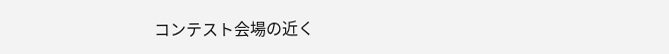コンテスト会場の近く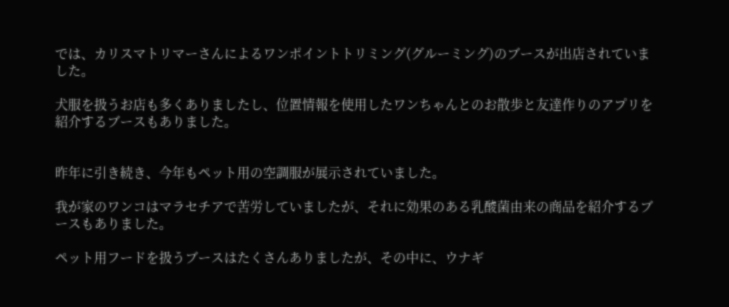では、カリスマトリマーさんによるワンポイントトリミング(グルーミング)のブースが出店されていました。

犬服を扱うお店も多くありましたし、位置情報を使用したワンちゃんとのお散歩と友達作りのアプリを紹介するブースもありました。


昨年に引き続き、今年もペット用の空調服が展示されていました。

我が家のワンコはマラセチアで苦労していましたが、それに効果のある乳酸菌由来の商品を紹介するブースもありました。

ペット用フードを扱うブースはたくさんありましたが、その中に、ウナギ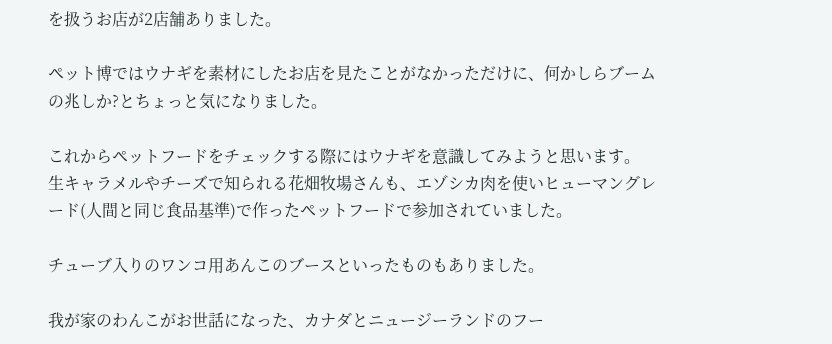を扱うお店が2店舗ありました。

ペット博ではウナギを素材にしたお店を見たことがなかっただけに、何かしらブームの兆しか?とちょっと気になりました。

これからペットフードをチェックする際にはウナギを意識してみようと思います。
生キャラメルやチーズで知られる花畑牧場さんも、エゾシカ肉を使いヒューマングレード(人間と同じ食品基準)で作ったペットフードで参加されていました。

チューブ入りのワンコ用あんこのブースといったものもありました。

我が家のわんこがお世話になった、カナダとニュージーランドのフー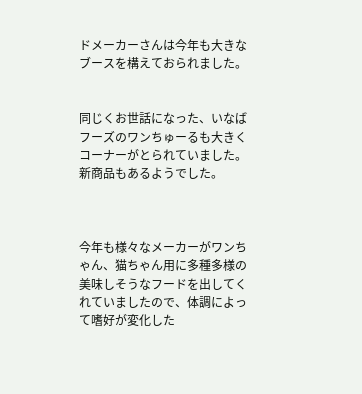ドメーカーさんは今年も大きなブースを構えておられました。


同じくお世話になった、いなばフーズのワンちゅーるも大きくコーナーがとられていました。
新商品もあるようでした。



今年も様々なメーカーがワンちゃん、猫ちゃん用に多種多様の美味しそうなフードを出してくれていましたので、体調によって嗜好が変化した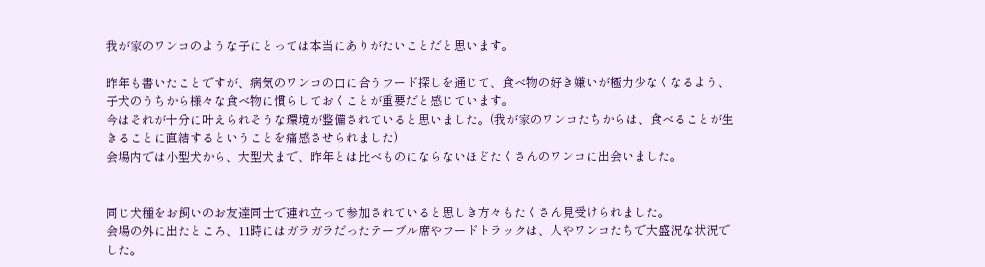我が家のワンコのような子にとっては本当にありがたいことだと思います。

昨年も書いたことですが、病気のワンコの口に合うフード探しを通じて、食べ物の好き嫌いが極力少なくなるよう、子犬のうちから様々な食べ物に慣らしておくことが重要だと感じています。
今はそれが十分に叶えられそうな環境が整備されていると思いました。(我が家のワンコたちからは、食べることが生きることに直結するということを痛感させられました)
会場内では小型犬から、大型犬まで、昨年とは比べものにならないほどたくさんのワンコに出会いました。


同じ犬種をお飼いのお友達同士で連れ立って参加されていると思しき方々もたくさん見受けられました。
会場の外に出たところ、11時にはガラガラだったテーブル席やフードトラックは、人やワンコたちで大盛況な状況でした。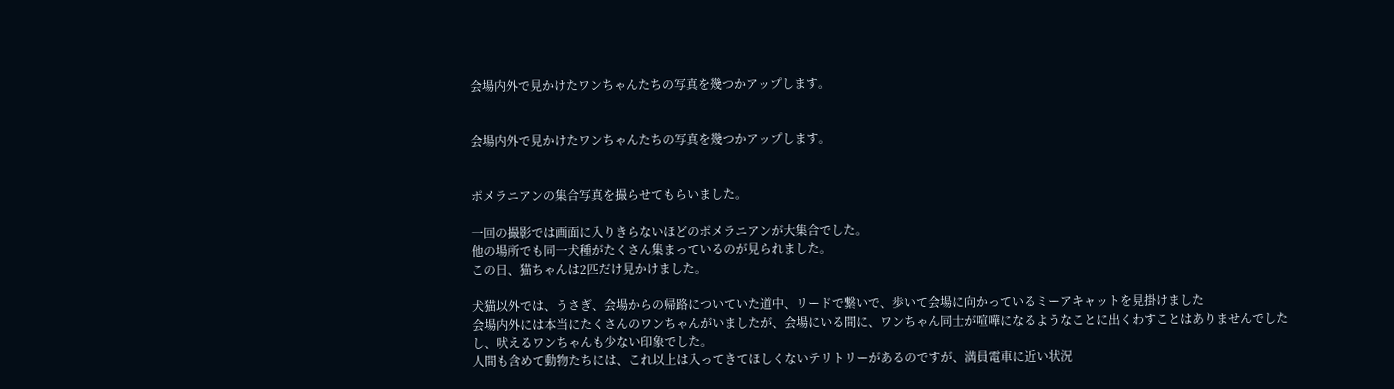会場内外で見かけたワンちゃんたちの写真を幾つかアップします。


会場内外で見かけたワンちゃんたちの写真を幾つかアップします。


ポメラニアンの集合写真を撮らせてもらいました。

一回の撮影では画面に入りきらないほどのポメラニアンが大集合でした。
他の場所でも同一犬種がたくさん集まっているのが見られました。
この日、猫ちゃんは2匹だけ見かけました。

犬猫以外では、うさぎ、会場からの帰路についていた道中、リードで繋いで、歩いて会場に向かっているミーアキャットを見掛けました
会場内外には本当にたくさんのワンちゃんがいましたが、会場にいる間に、ワンちゃん同士が喧嘩になるようなことに出くわすことはありませんでしたし、吠えるワンちゃんも少ない印象でした。
人間も含めて動物たちには、これ以上は入ってきてほしくないテリトリーがあるのですが、満員電車に近い状況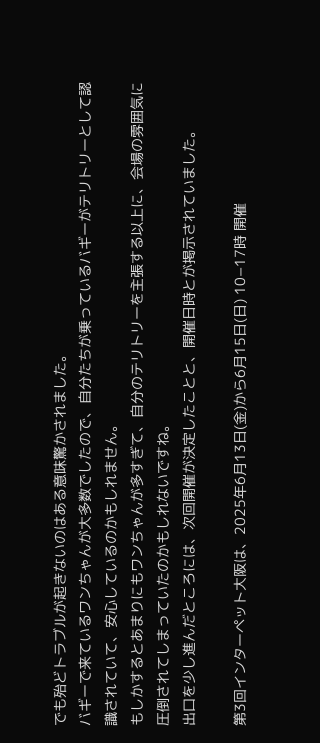でも殆どトラブルが起きないのはある意味驚かされました。
バギーで来ているワンちゃんが大多数でしたので、自分たちが乗っているバギーがテリトリーとして認識されていて、安心しているのかもしれません。
もしかするとあまりにもワンちゃんが多すぎて、自分のテリトリーを主張する以上に、会場の雰囲気に圧倒されてしまっていたのかもしれないですね。
出口を少し進んだところには、次回開催が決定したことと、開催日時とが掲示されていました。

第3回インターペット大阪は、2025年6月13日(金)から6月15日(日) 10−17時 開催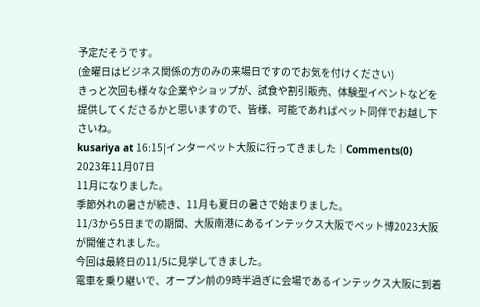予定だそうです。
(金曜日はビジネス関係の方のみの来場日ですのでお気を付けください)
きっと次回も様々な企業やショップが、試食や割引販売、体験型イベントなどを提供してくださるかと思いますので、皆様、可能であればペット同伴でお越し下さいね。
kusariya at 16:15|インターペット大阪に行ってきました│Comments(0)
2023年11月07日
11月になりました。
季節外れの暑さが続き、11月も夏日の暑さで始まりました。
11/3から5日までの期間、大阪南港にあるインテックス大阪でペット博2023大阪が開催されました。
今回は最終日の11/5に見学してきました。
電車を乗り継いで、オープン前の9時半過ぎに会場であるインテックス大阪に到着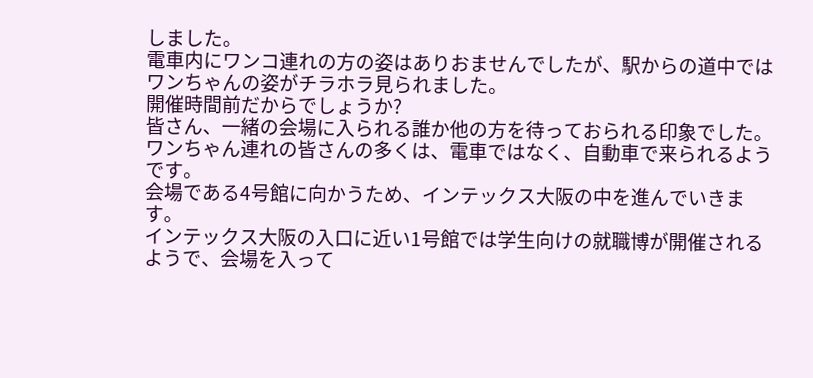しました。
電車内にワンコ連れの方の姿はありおませんでしたが、駅からの道中ではワンちゃんの姿がチラホラ見られました。
開催時間前だからでしょうか?
皆さん、一緒の会場に入られる誰か他の方を待っておられる印象でした。
ワンちゃん連れの皆さんの多くは、電車ではなく、自動車で来られるようです。
会場である4号館に向かうため、インテックス大阪の中を進んでいきます。
インテックス大阪の入口に近い1号館では学生向けの就職博が開催されるようで、会場を入って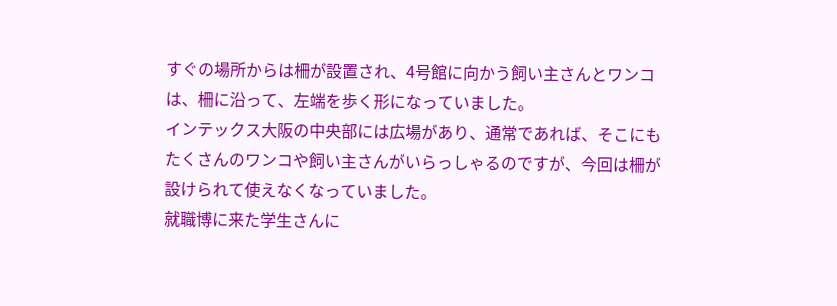すぐの場所からは柵が設置され、4号館に向かう飼い主さんとワンコは、柵に沿って、左端を歩く形になっていました。
インテックス大阪の中央部には広場があり、通常であれば、そこにもたくさんのワンコや飼い主さんがいらっしゃるのですが、今回は柵が設けられて使えなくなっていました。
就職博に来た学生さんに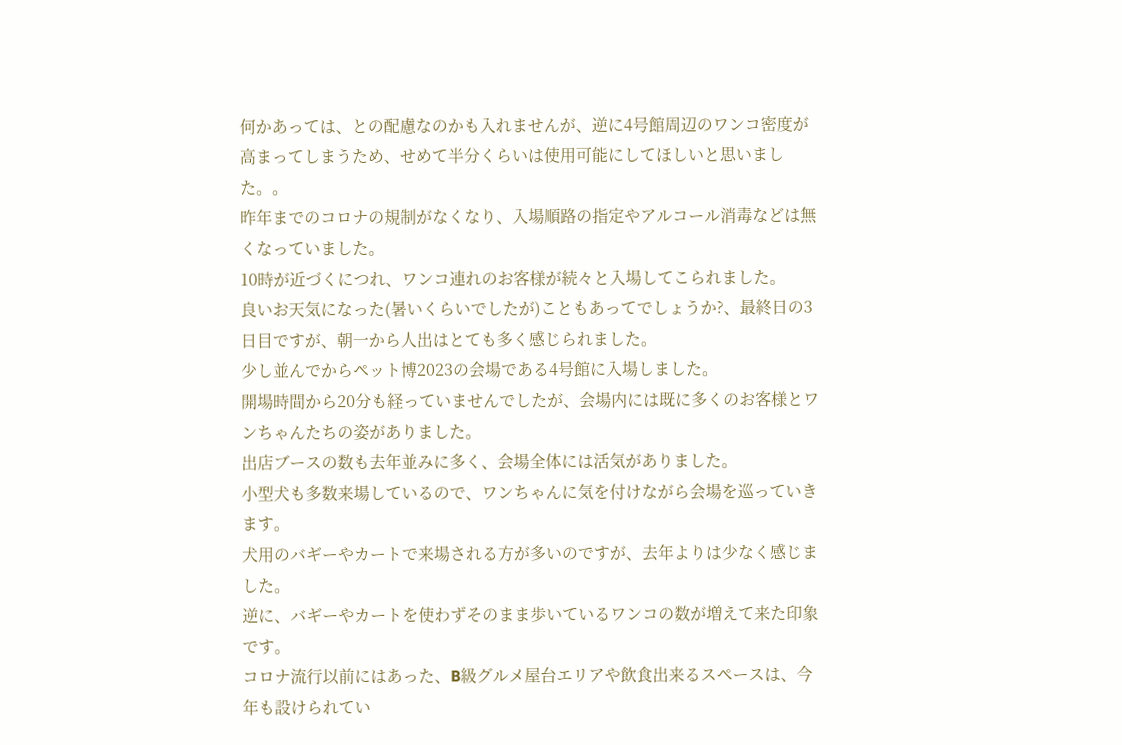何かあっては、との配慮なのかも入れませんが、逆に4号館周辺のワンコ密度が高まってしまうため、せめて半分くらいは使用可能にしてほしいと思いました。。
昨年までのコロナの規制がなくなり、入場順路の指定やアルコール消毒などは無くなっていました。
10時が近づくにつれ、ワンコ連れのお客様が続々と入場してこられました。
良いお天気になった(暑いくらいでしたが)こともあってでしょうか?、最終日の3日目ですが、朝一から人出はとても多く感じられました。
少し並んでからペット博2023の会場である4号館に入場しました。
開場時間から20分も経っていませんでしたが、会場内には既に多くのお客様とワンちゃんたちの姿がありました。
出店ブースの数も去年並みに多く、会場全体には活気がありました。
小型犬も多数来場しているので、ワンちゃんに気を付けながら会場を巡っていきます。
犬用のバギーやカートで来場される方が多いのですが、去年よりは少なく感じました。
逆に、バギーやカートを使わずそのまま歩いているワンコの数が増えて来た印象です。
コロナ流行以前にはあった、B級グルメ屋台エリアや飲食出来るスペースは、今年も設けられてい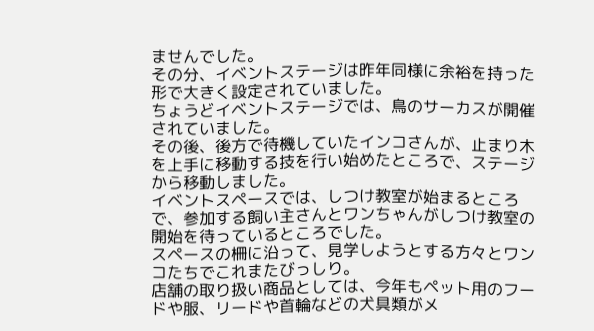ませんでした。
その分、イベントステージは昨年同様に余裕を持った形で大きく設定されていました。
ちょうどイベントステージでは、鳥のサーカスが開催されていました。
その後、後方で待機していたインコさんが、止まり木を上手に移動する技を行い始めたところで、ステージから移動しました。
イベントスペースでは、しつけ教室が始まるところで、参加する飼い主さんとワンちゃんがしつけ教室の開始を待っているところでした。
スペースの柵に沿って、見学しようとする方々とワンコたちでこれまたびっしり。
店舗の取り扱い商品としては、今年もペット用のフードや服、リードや首輪などの犬具類がメ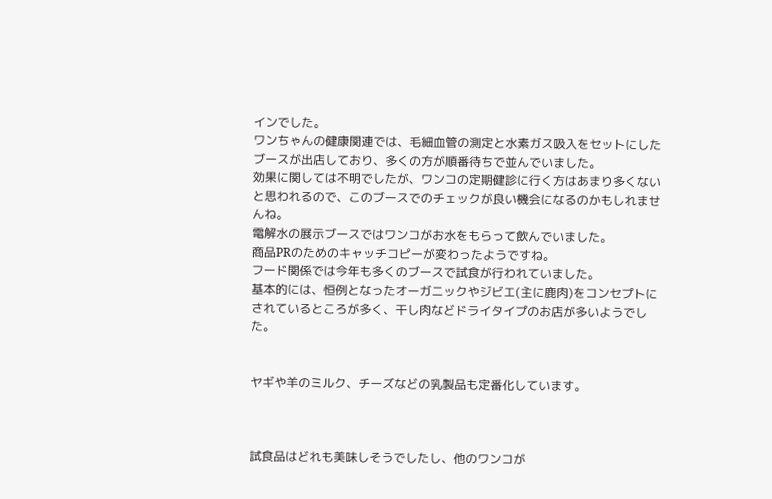インでした。
ワンちゃんの健康関連では、毛細血管の測定と水素ガス吸入をセットにしたブースが出店しており、多くの方が順番待ちで並んでいました。
効果に関しては不明でしたが、ワンコの定期健診に行く方はあまり多くないと思われるので、このブースでのチェックが良い機会になるのかもしれませんね。
電解水の展示ブースではワンコがお水をもらって飲んでいました。
商品PRのためのキャッチコピーが変わったようですね。
フード関係では今年も多くのブースで試食が行われていました。
基本的には、恒例となったオーガニックやジビエ(主に鹿肉)をコンセプトにされているところが多く、干し肉などドライタイプのお店が多いようでした。


ヤギや羊のミルク、チーズなどの乳製品も定番化しています。



試食品はどれも美味しそうでしたし、他のワンコが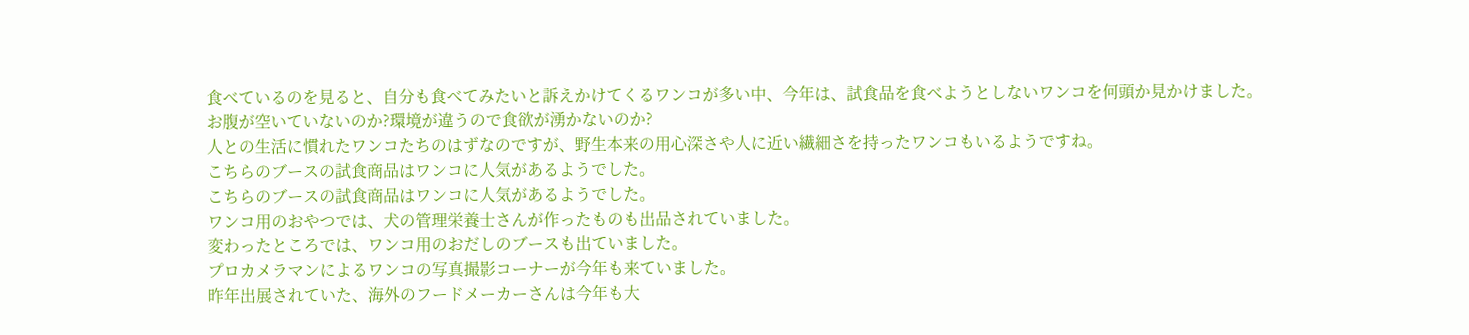食べているのを見ると、自分も食べてみたいと訴えかけてくるワンコが多い中、今年は、試食品を食べようとしないワンコを何頭か見かけました。
お腹が空いていないのか?環境が違うので食欲が湧かないのか?
人との生活に慣れたワンコたちのはずなのですが、野生本来の用心深さや人に近い繊細さを持ったワンコもいるようですね。
こちらのブースの試食商品はワンコに人気があるようでした。
こちらのブースの試食商品はワンコに人気があるようでした。
ワンコ用のおやつでは、犬の管理栄養士さんが作ったものも出品されていました。
変わったところでは、ワンコ用のおだしのブースも出ていました。
プロカメラマンによるワンコの写真撮影コーナーが今年も来ていました。
昨年出展されていた、海外のフードメーカーさんは今年も大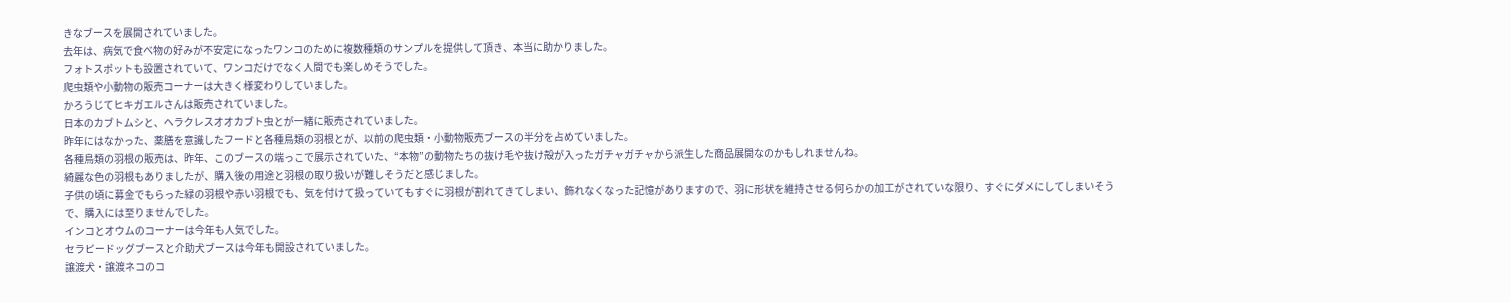きなブースを展開されていました。
去年は、病気で食べ物の好みが不安定になったワンコのために複数種類のサンプルを提供して頂き、本当に助かりました。
フォトスポットも設置されていて、ワンコだけでなく人間でも楽しめそうでした。
爬虫類や小動物の販売コーナーは大きく様変わりしていました。
かろうじてヒキガエルさんは販売されていました。
日本のカブトムシと、ヘラクレスオオカブト虫とが一緒に販売されていました。
昨年にはなかった、薬膳を意識したフードと各種鳥類の羽根とが、以前の爬虫類・小動物販売ブースの半分を占めていました。
各種鳥類の羽根の販売は、昨年、このブースの端っこで展示されていた、“本物”の動物たちの抜け毛や抜け殻が入ったガチャガチャから派生した商品展開なのかもしれませんね。
綺麗な色の羽根もありましたが、購入後の用途と羽根の取り扱いが難しそうだと感じました。
子供の頃に募金でもらった緑の羽根や赤い羽根でも、気を付けて扱っていてもすぐに羽根が割れてきてしまい、飾れなくなった記憶がありますので、羽に形状を維持させる何らかの加工がされていな限り、すぐにダメにしてしまいそうで、購入には至りませんでした。
インコとオウムのコーナーは今年も人気でした。
セラピードッグブースと介助犬ブースは今年も開設されていました。
譲渡犬・譲渡ネコのコ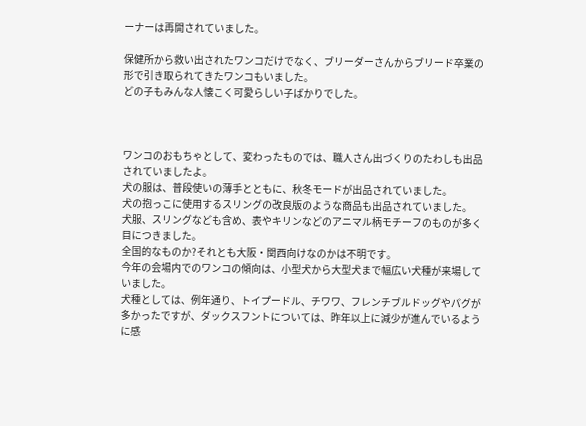ーナーは再開されていました。

保健所から救い出されたワンコだけでなく、ブリーダーさんからブリード卒業の形で引き取られてきたワンコもいました。
どの子もみんな人懐こく可愛らしい子ばかりでした。



ワンコのおもちゃとして、変わったものでは、職人さん出づくりのたわしも出品されていましたよ。
犬の服は、普段使いの薄手とともに、秋冬モードが出品されていました。
犬の抱っこに使用するスリングの改良版のような商品も出品されていました。
犬服、スリングなども含め、表やキリンなどのアニマル柄モチーフのものが多く目につきました。
全国的なものか?それとも大阪・関西向けなのかは不明です。
今年の会場内でのワンコの傾向は、小型犬から大型犬まで幅広い犬種が来場していました。
犬種としては、例年通り、トイプードル、チワワ、フレンチブルドッグやパグが多かったですが、ダックスフントについては、昨年以上に減少が進んでいるように感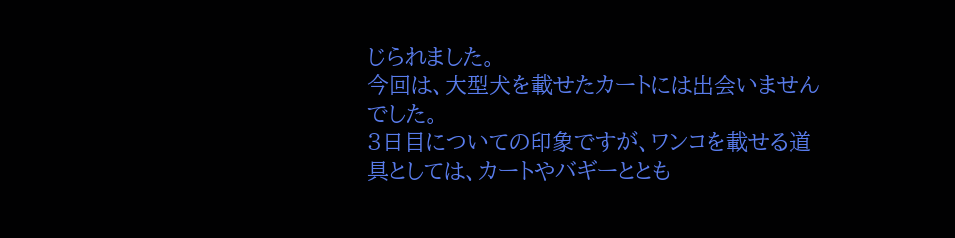じられました。
今回は、大型犬を載せたカートには出会いませんでした。
3日目についての印象ですが、ワンコを載せる道具としては、カートやバギーととも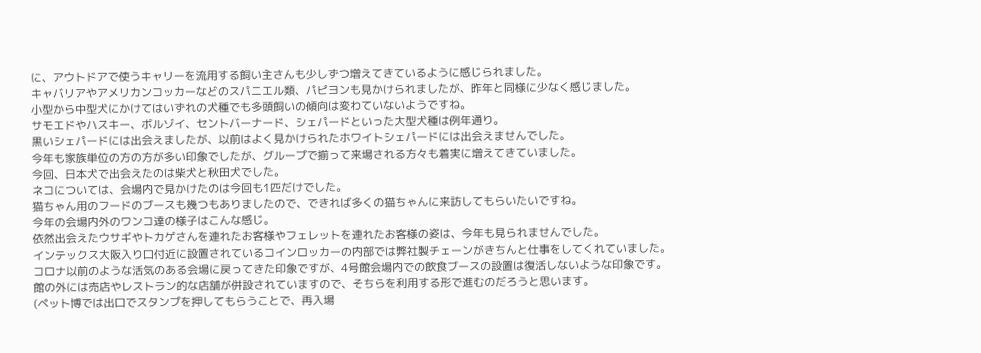に、アウトドアで使うキャリーを流用する飼い主さんも少しずつ増えてきているように感じられました。
キャバリアやアメリカンコッカーなどのスパニエル類、パピヨンも見かけられましたが、昨年と同様に少なく感じました。
小型から中型犬にかけてはいずれの犬種でも多頭飼いの傾向は変わていないようですね。
サモエドやハスキー、ボルゾイ、セントバーナード、シェパードといった大型犬種は例年通り。
黒いシェパードには出会えましたが、以前はよく見かけられたホワイトシェパードには出会えませんでした。
今年も家族単位の方の方が多い印象でしたが、グループで揃って来場される方々も着実に増えてきていました。
今回、日本犬で出会えたのは柴犬と秋田犬でした。
ネコについては、会場内で見かけたのは今回も1匹だけでした。
猫ちゃん用のフードのブースも幾つもありましたので、できれば多くの猫ちゃんに来訪してもらいたいですね。
今年の会場内外のワンコ達の様子はこんな感じ。
依然出会えたウサギやトカゲさんを連れたお客様やフェレットを連れたお客様の姿は、今年も見られませんでした。
インテックス大阪入り口付近に設置されているコインロッカーの内部では弊社製チェーンがきちんと仕事をしてくれていました。
コロナ以前のような活気のある会場に戻ってきた印象ですが、4号館会場内での飲食ブースの設置は復活しないような印象です。
館の外には売店やレストラン的な店舗が併設されていますので、そちらを利用する形で進むのだろうと思います。
(ペット博では出口でスタンプを押してもらうことで、再入場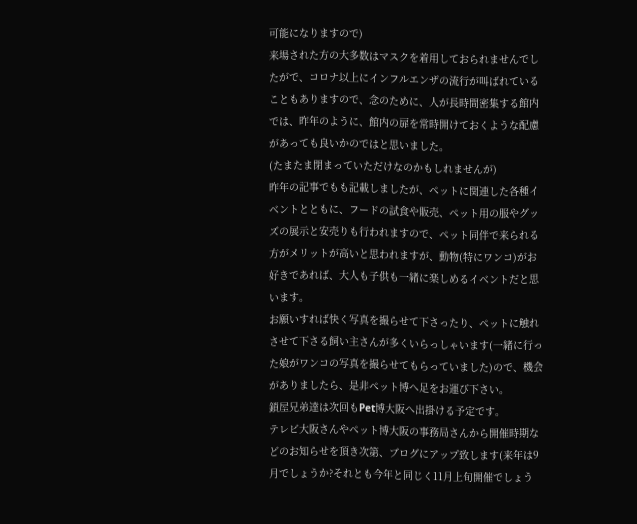可能になりますので)
来場された方の大多数はマスクを着用しておられませんでしたがで、コロナ以上にインフルエンザの流行が叫ばれていることもありますので、念のために、人が長時間密集する館内では、昨年のように、館内の扉を常時開けておくような配慮があっても良いかのではと思いました。
(たまたま閉まっていただけなのかもしれませんが)
昨年の記事でもも記載しましたが、ペットに関連した各種イベントとともに、フードの試食や販売、ペット用の服やグッズの展示と安売りも行われますので、ペット同伴で来られる方がメリットが高いと思われますが、動物(特にワンコ)がお好きであれば、大人も子供も一緒に楽しめるイベントだと思います。
お願いすれば快く写真を撮らせて下さったり、ペットに触れさせて下さる飼い主さんが多くいらっしゃいます(一緒に行った娘がワンコの写真を撮らせてもらっていました)ので、機会がありましたら、是非ペット博へ足をお運び下さい。
鎖屋兄弟達は次回もPet博大阪へ出掛ける予定です。
テレビ大阪さんやペット博大阪の事務局さんから開催時期などのお知らせを頂き次第、ブログにアップ致します(来年は9月でしょうか?それとも今年と同じく11月上旬開催でしょう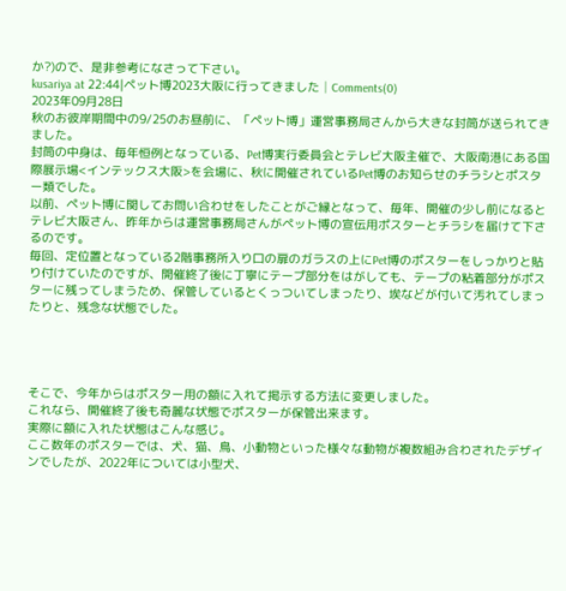か?)ので、是非参考になさって下さい。
kusariya at 22:44|ペット博2023大阪に行ってきました│Comments(0)
2023年09月28日
秋のお彼岸期間中の9/25のお昼前に、「ペット博」運営事務局さんから大きな封筒が送られてきました。
封筒の中身は、毎年恒例となっている、Pet博実行委員会とテレビ大阪主催で、大阪南港にある国際展示場<インテックス大阪>を会場に、秋に開催されているPet博のお知らせのチラシとポスター類でした。
以前、ペット博に関してお問い合わせをしたことがご縁となって、毎年、開催の少し前になるとテレビ大阪さん、昨年からは運営事務局さんがペット博の宣伝用ポスターとチラシを届けて下さるのです。
毎回、定位置となっている2階事務所入り口の扉のガラスの上にPet博のポスターをしっかりと貼り付けていたのですが、開催終了後に丁寧にテープ部分をはがしても、テープの粘着部分がポスターに残ってしまうため、保管しているとくっついてしまったり、埃などが付いて汚れてしまったりと、残念な状態でした。




そこで、今年からはポスター用の額に入れて掲示する方法に変更しました。
これなら、開催終了後も奇麗な状態でポスターが保管出来ます。
実際に額に入れた状態はこんな感じ。
ここ数年のポスターでは、犬、猫、鳥、小動物といった様々な動物が複数組み合わされたデザインでしたが、2022年については小型犬、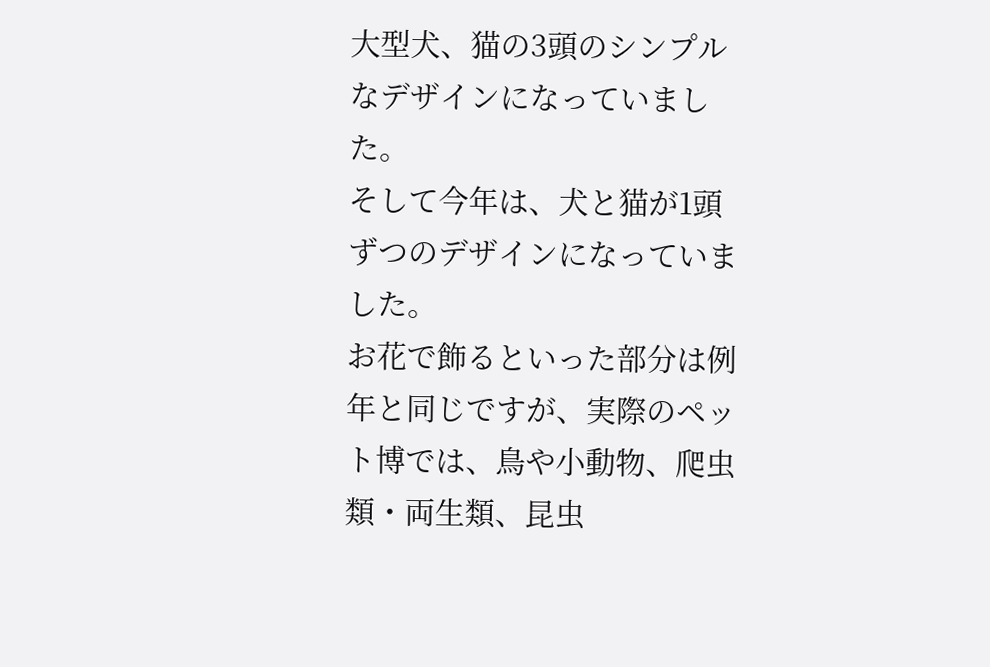大型犬、猫の3頭のシンプルなデザインになっていました。
そして今年は、犬と猫が1頭ずつのデザインになっていました。
お花で飾るといった部分は例年と同じですが、実際のペット博では、鳥や小動物、爬虫類・両生類、昆虫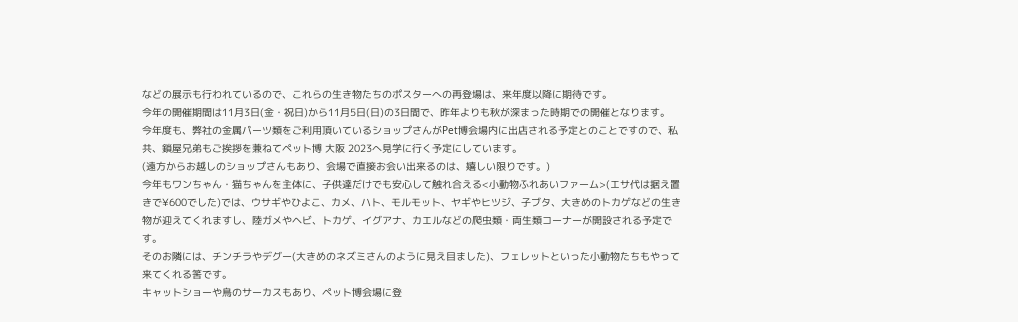などの展示も行われているので、これらの生き物たちのポスターへの再登場は、来年度以降に期待です。
今年の開催期間は11月3日(金・祝日)から11月5日(日)の3日間で、昨年よりも秋が深まった時期での開催となります。
今年度も、弊社の金属パーツ類をご利用頂いているショップさんがPet博会場内に出店される予定とのことですので、私共、鎖屋兄弟もご挨拶を兼ねてペット博 大阪 2023へ見学に行く予定にしています。
(遠方からお越しのショップさんもあり、会場で直接お会い出来るのは、嬉しい限りです。)
今年もワンちゃん・猫ちゃんを主体に、子供達だけでも安心して触れ合える<小動物ふれあいファーム>(エサ代は据え置きで¥600でした)では、ウサギやひよこ、カメ、ハト、モルモット、ヤギやヒツジ、子ブタ、大きめのトカゲなどの生き物が迎えてくれますし、陸ガメやヘビ、トカゲ、イグアナ、カエルなどの爬虫類・両生類コーナーが開設される予定です。
そのお隣には、チンチラやデグー(大きめのネズミさんのように見え目ました)、フェレットといった小動物たちもやって来てくれる筈です。
キャットショーや鳥のサーカスもあり、ペット博会場に登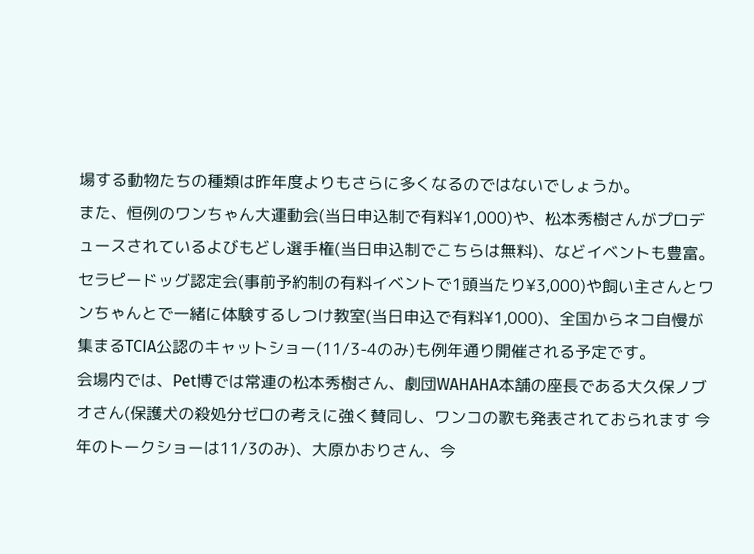場する動物たちの種類は昨年度よりもさらに多くなるのではないでしょうか。
また、恒例のワンちゃん大運動会(当日申込制で有料¥1,000)や、松本秀樹さんがプロデュースされているよびもどし選手権(当日申込制でこちらは無料)、などイベントも豊富。
セラピードッグ認定会(事前予約制の有料イベントで1頭当たり¥3,000)や飼い主さんとワンちゃんとで一緒に体験するしつけ教室(当日申込で有料¥1,000)、全国からネコ自慢が集まるTCIA公認のキャットショー(11/3-4のみ)も例年通り開催される予定です。
会場内では、Pet博では常連の松本秀樹さん、劇団WAHAHA本舗の座長である大久保ノブオさん(保護犬の殺処分ゼロの考えに強く賛同し、ワンコの歌も発表されておられます 今年のトークショーは11/3のみ)、大原かおりさん、今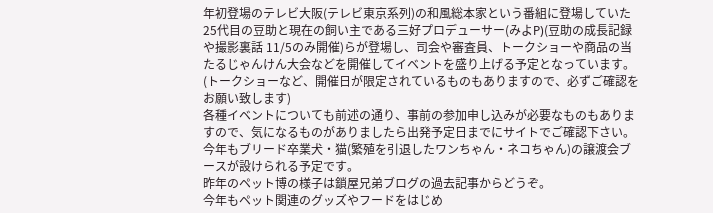年初登場のテレビ大阪(テレビ東京系列)の和風総本家という番組に登場していた25代目の豆助と現在の飼い主である三好プロデューサー(みよP)(豆助の成長記録や撮影裏話 11/5のみ開催)らが登場し、司会や審査員、トークショーや商品の当たるじゃんけん大会などを開催してイベントを盛り上げる予定となっています。
(トークショーなど、開催日が限定されているものもありますので、必ずご確認をお願い致します)
各種イベントについても前述の通り、事前の参加申し込みが必要なものもありますので、気になるものがありましたら出発予定日までにサイトでご確認下さい。
今年もブリード卒業犬・猫(繁殖を引退したワンちゃん・ネコちゃん)の譲渡会ブースが設けられる予定です。
昨年のペット博の様子は鎖屋兄弟ブログの過去記事からどうぞ。
今年もペット関連のグッズやフードをはじめ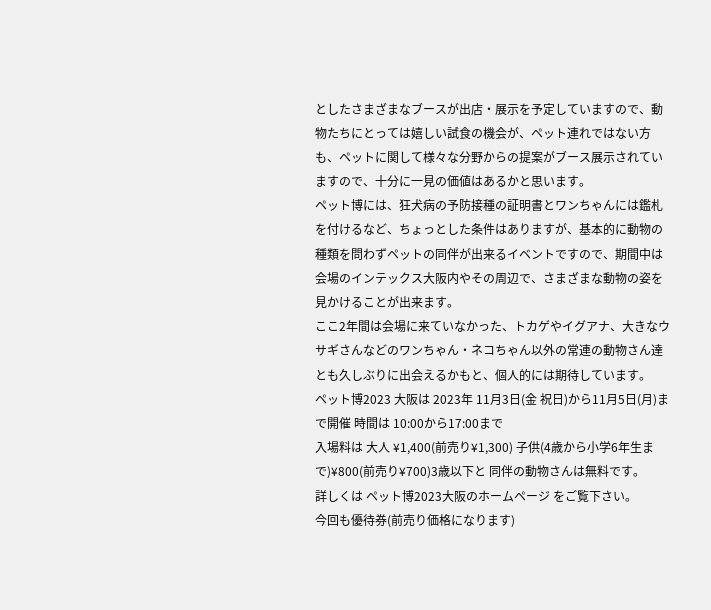としたさまざまなブースが出店・展示を予定していますので、動物たちにとっては嬉しい試食の機会が、ペット連れではない方も、ペットに関して様々な分野からの提案がブース展示されていますので、十分に一見の価値はあるかと思います。
ペット博には、狂犬病の予防接種の証明書とワンちゃんには鑑札を付けるなど、ちょっとした条件はありますが、基本的に動物の種類を問わずペットの同伴が出来るイベントですので、期間中は会場のインテックス大阪内やその周辺で、さまざまな動物の姿を見かけることが出来ます。
ここ2年間は会場に来ていなかった、トカゲやイグアナ、大きなウサギさんなどのワンちゃん・ネコちゃん以外の常連の動物さん達とも久しぶりに出会えるかもと、個人的には期待しています。
ペット博2023 大阪は 2023年 11月3日(金 祝日)から11月5日(月)まで開催 時間は 10:00から17:00まで
入場料は 大人 ¥1,400(前売り¥1,300) 子供(4歳から小学6年生まで)¥800(前売り¥700)3歳以下と 同伴の動物さんは無料です。
詳しくは ペット博2023大阪のホームページ をご覧下さい。
今回も優待券(前売り価格になります)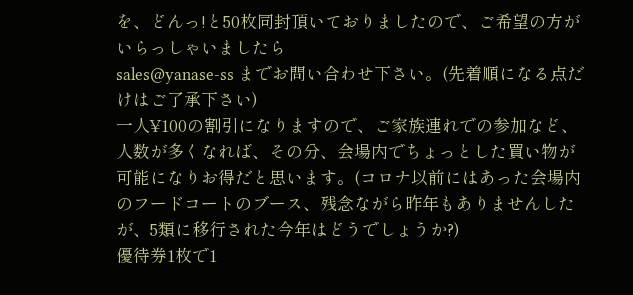を、どんっ!と50枚同封頂いておりましたので、ご希望の方がいらっしゃいましたら
sales@yanase-ss までお問い合わせ下さい。(先着順になる点だけはご了承下さい)
一人¥100の割引になりますので、ご家族連れでの参加など、人数が多くなれば、その分、会場内でちょっとした買い物が可能になりお得だと思います。(コロナ以前にはあった会場内のフードコートのブース、残念ながら昨年もありませんしたが、5類に移行された今年はどうでしょうか?)
優待券1枚で1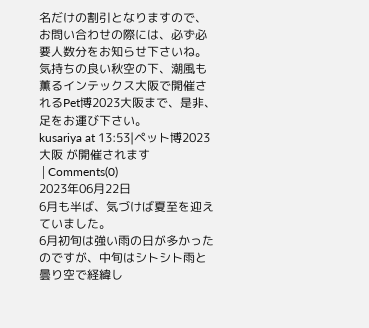名だけの割引となりますので、お問い合わせの際には、必ず必要人数分をお知らせ下さいね。
気持ちの良い秋空の下、潮風も薫るインテックス大阪で開催されるPet博2023大阪まで、是非、足をお運び下さい。
kusariya at 13:53|ペット博2023 大阪 が開催されます│Comments(0)
2023年06月22日
6月も半ば、気づけば夏至を迎えていました。
6月初旬は強い雨の日が多かったのですが、中旬はシトシト雨と曇り空で経緯し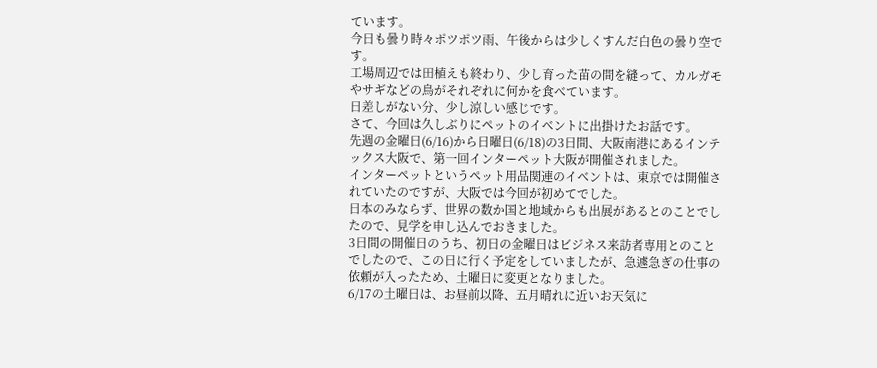ています。
今日も曇り時々ポツポツ雨、午後からは少しくすんだ白色の曇り空です。
工場周辺では田植えも終わり、少し育った苗の間を縫って、カルガモやサギなどの鳥がそれぞれに何かを食べています。
日差しがない分、少し涼しい感じです。
さて、今回は久しぶりにペットのイベントに出掛けたお話です。
先週の金曜日(6/16)から日曜日(6/18)の3日間、大阪南港にあるインテックス大阪で、第一回インターペット大阪が開催されました。
インターペットというペット用品関連のイベントは、東京では開催されていたのですが、大阪では今回が初めてでした。
日本のみならず、世界の数か国と地域からも出展があるとのことでしたので、見学を申し込んでおきました。
3日間の開催日のうち、初日の金曜日はビジネス来訪者専用とのことでしたので、この日に行く予定をしていましたが、急遽急ぎの仕事の依頼が入ったため、土曜日に変更となりました。
6/17の土曜日は、お昼前以降、五月晴れに近いお天気に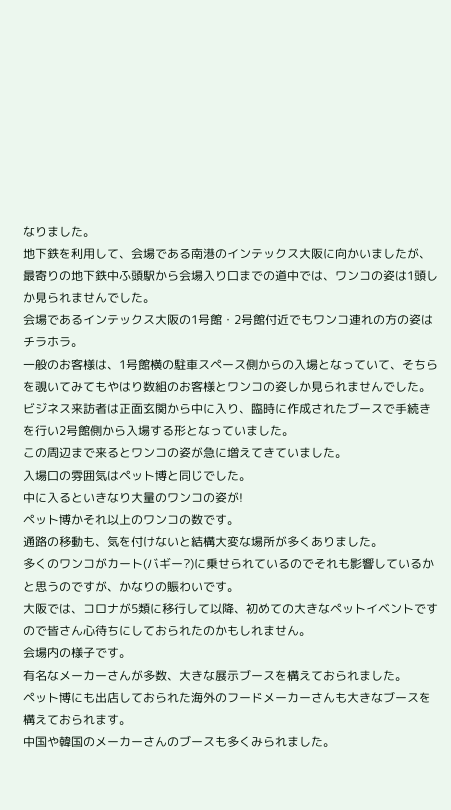なりました。
地下鉄を利用して、会場である南港のインテックス大阪に向かいましたが、最寄りの地下鉄中ふ頭駅から会場入り口までの道中では、ワンコの姿は1頭しか見られませんでした。
会場であるインテックス大阪の1号館・2号館付近でもワンコ連れの方の姿はチラホラ。
一般のお客様は、1号館横の駐車スペース側からの入場となっていて、そちらを覗いてみてもやはり数組のお客様とワンコの姿しか見られませんでした。
ビジネス来訪者は正面玄関から中に入り、臨時に作成されたブースで手続きを行い2号館側から入場する形となっていました。
この周辺まで来るとワンコの姿が急に増えてきていました。
入場口の雰囲気はペット博と同じでした。
中に入るといきなり大量のワンコの姿が!
ペット博かそれ以上のワンコの数です。
通路の移動も、気を付けないと結構大変な場所が多くありました。
多くのワンコがカート(バギー?)に乗せられているのでそれも影響しているかと思うのですが、かなりの賑わいです。
大阪では、コロナが5類に移行して以降、初めての大きなペットイベントですので皆さん心待ちにしておられたのかもしれません。
会場内の様子です。
有名なメーカーさんが多数、大きな展示ブースを構えておられました。
ペット博にも出店しておられた海外のフードメーカーさんも大きなブースを構えておられます。
中国や韓国のメーカーさんのブースも多くみられました。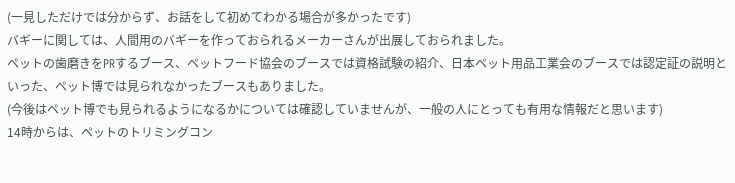(一見しただけでは分からず、お話をして初めてわかる場合が多かったです)
バギーに関しては、人間用のバギーを作っておられるメーカーさんが出展しておられました。
ペットの歯磨きをPRするブース、ペットフード協会のブースでは資格試験の紹介、日本ペット用品工業会のブースでは認定証の説明といった、ペット博では見られなかったブースもありました。
(今後はペット博でも見られるようになるかについては確認していませんが、一般の人にとっても有用な情報だと思います)
14時からは、ペットのトリミングコン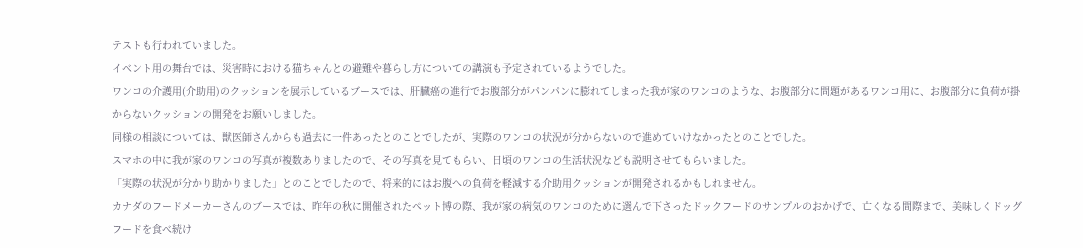テストも行われていました。
イベント用の舞台では、災害時における猫ちゃんとの避難や暮らし方についての講演も予定されているようでした。
ワンコの介護用(介助用)のクッションを展示しているブースでは、肝臓癌の進行でお腹部分がパンパンに膨れてしまった我が家のワンコのような、お腹部分に問題があるワンコ用に、お腹部分に負荷が掛からないクッションの開発をお願いしました。
同様の相談については、獣医師さんからも過去に一件あったとのことでしたが、実際のワンコの状況が分からないので進めていけなかったとのことでした。
スマホの中に我が家のワンコの写真が複数ありましたので、その写真を見てもらい、日頃のワンコの生活状況なども説明させてもらいました。
「実際の状況が分かり助かりました」とのことでしたので、将来的にはお腹への負荷を軽減する介助用クッションが開発されるかもしれません。
カナダのフードメーカーさんのブースでは、昨年の秋に開催されたペット博の際、我が家の病気のワンコのために選んで下さったドックフードのサンプルのおかげで、亡くなる間際まで、美味しくドッグフードを食べ続け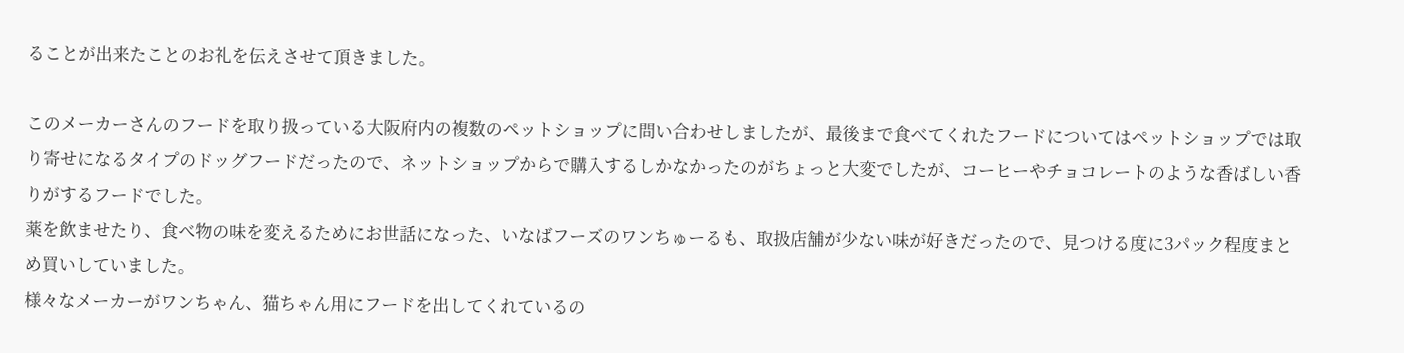ることが出来たことのお礼を伝えさせて頂きました。

このメーカーさんのフードを取り扱っている大阪府内の複数のペットショップに問い合わせしましたが、最後まで食べてくれたフードについてはペットショップでは取り寄せになるタイプのドッグフードだったので、ネットショップからで購入するしかなかったのがちょっと大変でしたが、コーヒーやチョコレートのような香ばしい香りがするフードでした。
薬を飲ませたり、食べ物の味を変えるためにお世話になった、いなばフーズのワンちゅーるも、取扱店舗が少ない味が好きだったので、見つける度に3パック程度まとめ買いしていました。
様々なメーカーがワンちゃん、猫ちゃん用にフードを出してくれているの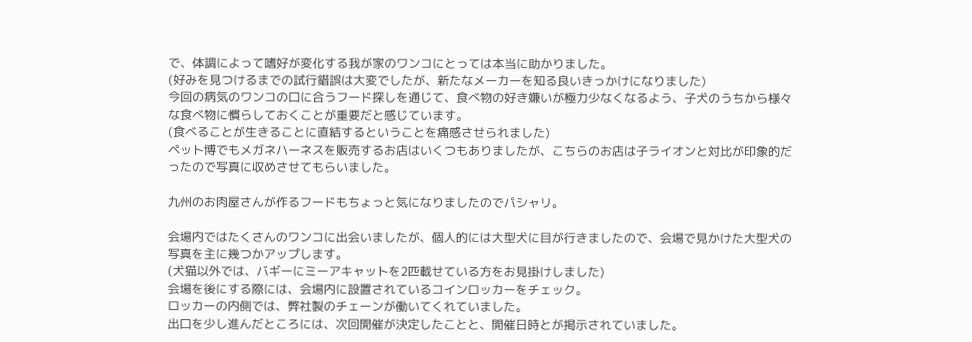で、体調によって嗜好が変化する我が家のワンコにとっては本当に助かりました。
(好みを見つけるまでの試行錯誤は大変でしたが、新たなメーカーを知る良いきっかけになりました)
今回の病気のワンコの口に合うフード探しを通じて、食べ物の好き嫌いが極力少なくなるよう、子犬のうちから様々な食べ物に慣らしておくことが重要だと感じています。
(食べることが生きることに直結するということを痛感させられました)
ペット博でもメガネハーネスを販売するお店はいくつもありましたが、こちらのお店は子ライオンと対比が印象的だったので写真に収めさせてもらいました。

九州のお肉屋さんが作るフードもちょっと気になりましたのでパシャリ。

会場内ではたくさんのワンコに出会いましたが、個人的には大型犬に目が行きましたので、会場で見かけた大型犬の写真を主に幾つかアップします。
(犬猫以外では、バギーにミーアキャットを2匹載せている方をお見掛けしました)
会場を後にする際には、会場内に設置されているコインロッカーをチェック。
ロッカーの内側では、弊社製のチェーンが働いてくれていました。
出口を少し進んだところには、次回開催が決定したことと、開催日時とが掲示されていました。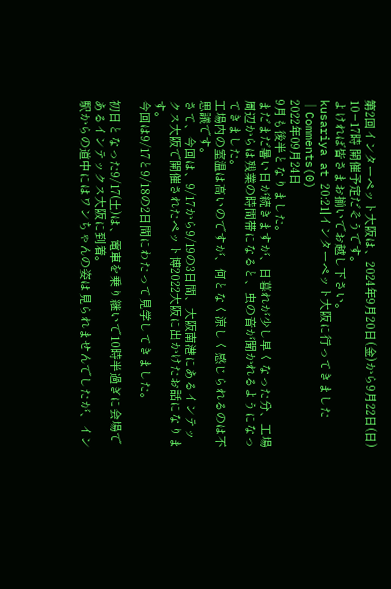第2回インターペット大阪は、2024年9月20日(金)から9月22日(日) 10−17時 開催予定だそうです。
よければ皆さまお揃いでお越し下さい。
kusariya at 20:21|インターペット大阪に行ってきました│Comments(0)
2022年09月24日
9月も後半となりました。
まだまだ暑い日が続きますが、日暮れが少し早くなった分、工場周辺からは残業の時間帯になると、虫の音が聞かれるようになってきました。
工場内の室温は高いのですが、何となく涼しく感じられるのは不思議です。
さて、今回は、9/17から9/19の3日間、大阪南港にあるインテックス大阪で開催されたペット博2022大阪に出かけたお話になります。
今回は9/17と9/18の2日間にわたって見学してきました。

初日となった9/17(土)は、電車を乗り継いで10時半過ぎに会場であるインテックス大阪に到着。
駅からの道中にはワンちゃんの姿は見られませんでしたが、イン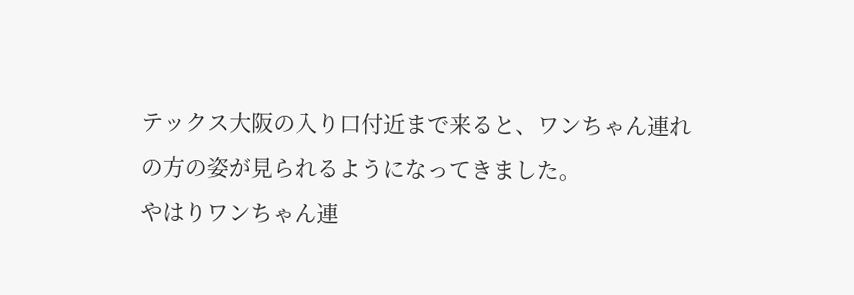テックス大阪の入り口付近まで来ると、ワンちゃん連れの方の姿が見られるようになってきました。
やはりワンちゃん連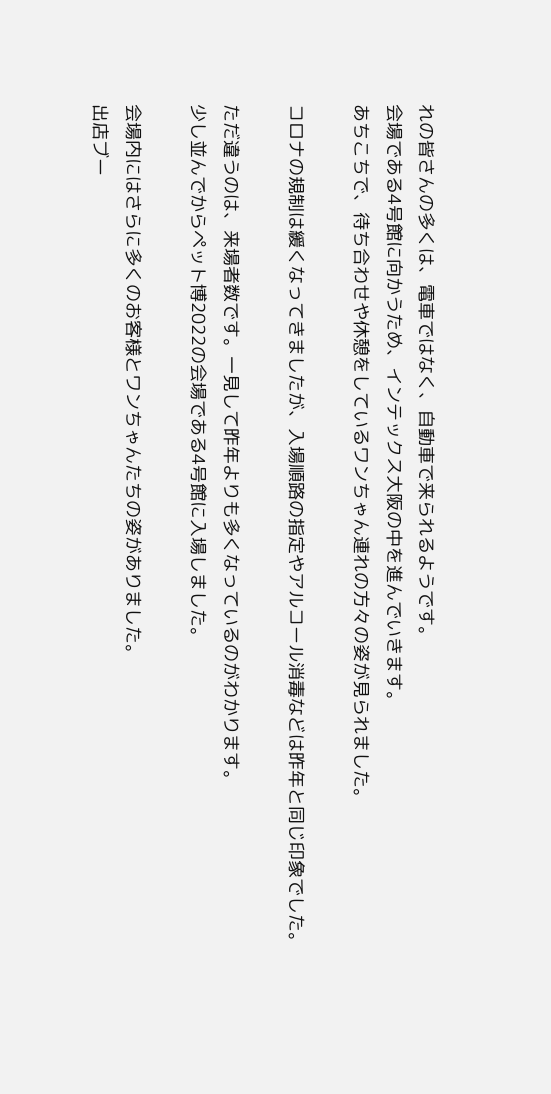れの皆さんの多くは、電車ではなく、自動車で来られるようです。
会場である4号館に向かうため、インテックス大阪の中を進んでいきます。
あちこちで、待ち合わせや休憩をしているワンちゃん連れの方々の姿が見られました。

コロナの規制は緩くなってきましたが、入場順路の指定やアルコール消毒などは昨年と同じ印象でした。

ただ違うのは、来場者数です。一見して昨年よりも多くなっているのがわかります。
少し並んでからペット博2022の会場である4号館に入場しました。

会場内にはさらに多くのお客様とワンちゃんたちの姿がありました。
出店ブー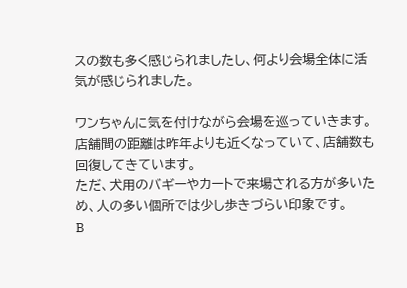スの数も多く感じられましたし、何より会場全体に活気が感じられました。

ワンちゃんに気を付けながら会場を巡っていきます。
店舗間の距離は昨年よりも近くなっていて、店舗数も回復してきています。
ただ、犬用のバギーやカートで来場される方が多いため、人の多い個所では少し歩きづらい印象です。
B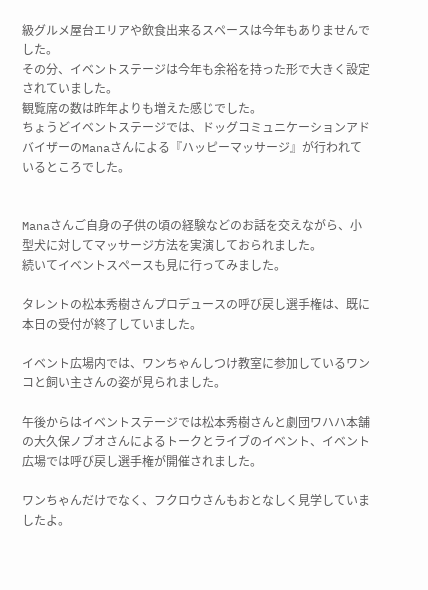級グルメ屋台エリアや飲食出来るスペースは今年もありませんでした。
その分、イベントステージは今年も余裕を持った形で大きく設定されていました。
観覧席の数は昨年よりも増えた感じでした。
ちょうどイベントステージでは、ドッグコミュニケーションアドバイザーのManaさんによる『ハッピーマッサージ』が行われているところでした。


Manaさんご自身の子供の頃の経験などのお話を交えながら、小型犬に対してマッサージ方法を実演しておられました。
続いてイベントスペースも見に行ってみました。

タレントの松本秀樹さんプロデュースの呼び戻し選手権は、既に本日の受付が終了していました。

イベント広場内では、ワンちゃんしつけ教室に参加しているワンコと飼い主さんの姿が見られました。

午後からはイベントステージでは松本秀樹さんと劇団ワハハ本舗の大久保ノブオさんによるトークとライブのイベント、イベント広場では呼び戻し選手権が開催されました。

ワンちゃんだけでなく、フクロウさんもおとなしく見学していましたよ。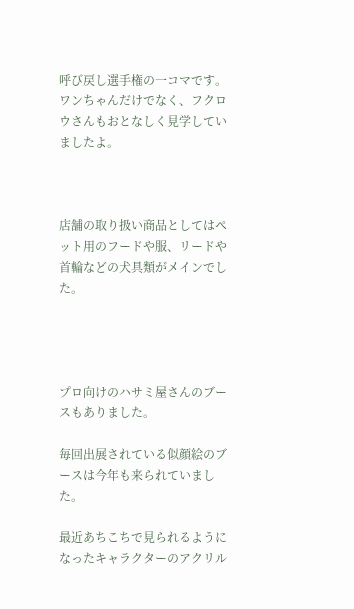呼び戻し選手権の一コマです。
ワンちゃんだけでなく、フクロウさんもおとなしく見学していましたよ。



店舗の取り扱い商品としてはペット用のフードや服、リードや首輪などの犬具類がメインでした。




プロ向けのハサミ屋さんのブースもありました。

毎回出展されている似顔絵のブースは今年も来られていました。

最近あちこちで見られるようになったキャラクターのアクリル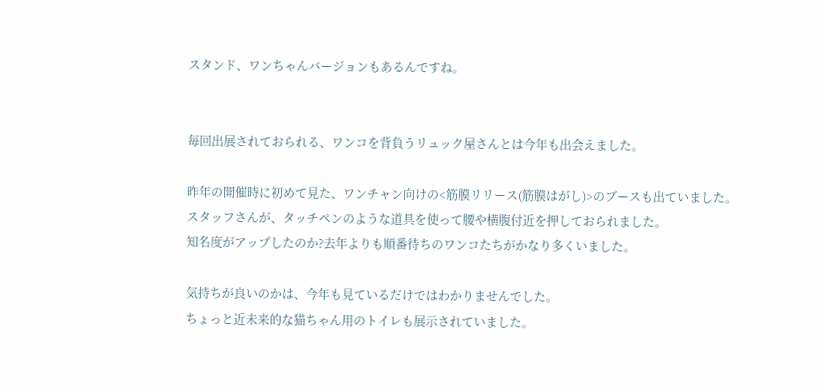スタンド、ワンちゃんバージョンもあるんですね。


毎回出展されておられる、ワンコを背負うリュック屋さんとは今年も出会えました。

昨年の開催時に初めて見た、ワンチャン向けの<筋膜リリース(筋膜はがし)>のブースも出ていました。
スタッフさんが、タッチペンのような道具を使って腰や横腹付近を押しておられました。
知名度がアップしたのか?去年よりも順番待ちのワンコたちがかなり多くいました。

気持ちが良いのかは、今年も見ているだけではわかりませんでした。
ちょっと近未来的な猫ちゃん用のトイレも展示されていました。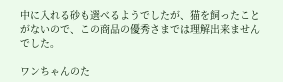中に入れる砂も選べるようでしたが、猫を飼ったことがないので、この商品の優秀さまでは理解出来ませんでした。

ワンちゃんのた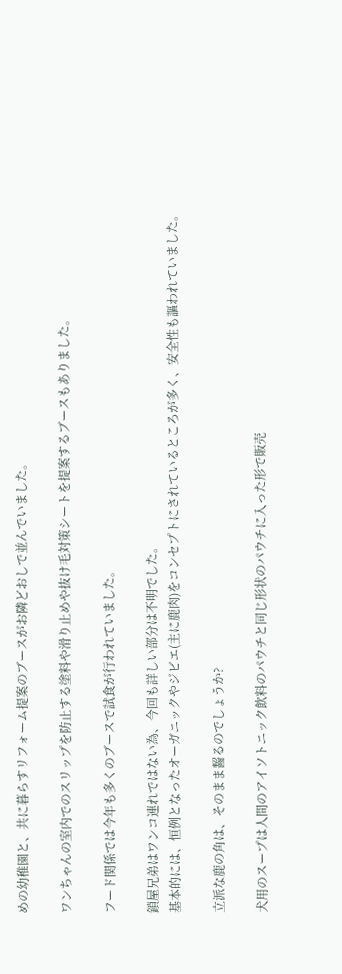めの幼稚園と、共に暮らすリフォーム提案のブースがお隣どおしで並んでいました。

ワンちゃんの室内でのスリップを防止する塗料や滑り止めや抜け毛対策シートを提案するブースもありました。

フード関係では今年も多くのブースで試食が行われていました。

鎖屋兄弟はワンコ連れではない為、今回も詳しい部分は不明でした。
基本的には、恒例となったオーガニックやジビエ(主に鹿肉)をコンセプトにされているところが多く、安全性も謳われていました。

立派な鹿の角は、そのまま齧るのでしょうか?

犬用のスープは人間のアイソトニック飲料のパウチと同じ形状のパウチに入った形で販売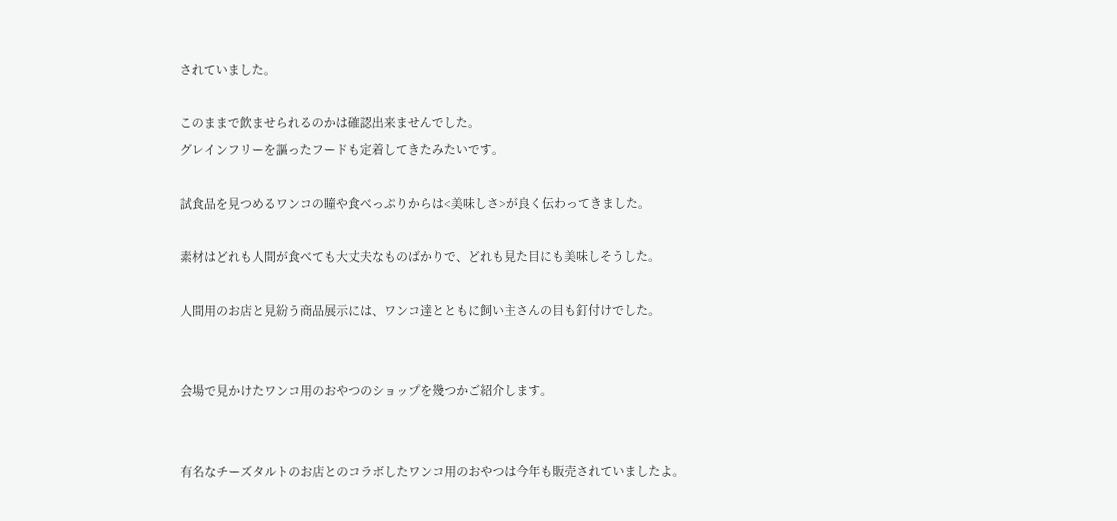されていました。

このままで飲ませられるのかは確認出来ませんでした。
グレインフリーを謳ったフードも定着してきたみたいです。

試食品を見つめるワンコの瞳や食べっぷりからは<美味しさ>が良く伝わってきました。

素材はどれも人間が食べても大丈夫なものばかりで、どれも見た目にも美味しそうした。

人間用のお店と見紛う商品展示には、ワンコ達とともに飼い主さんの目も釘付けでした。


会場で見かけたワンコ用のおやつのショップを幾つかご紹介します。


有名なチーズタルトのお店とのコラボしたワンコ用のおやつは今年も販売されていましたよ。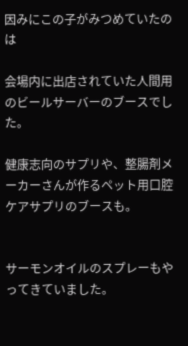因みにこの子がみつめていたのは

会場内に出店されていた人間用のビールサーバーのブースでした。

健康志向のサプリや、整腸剤メーカーさんが作るペット用口腔ケアサプリのブースも。


サーモンオイルのスプレーもやってきていました。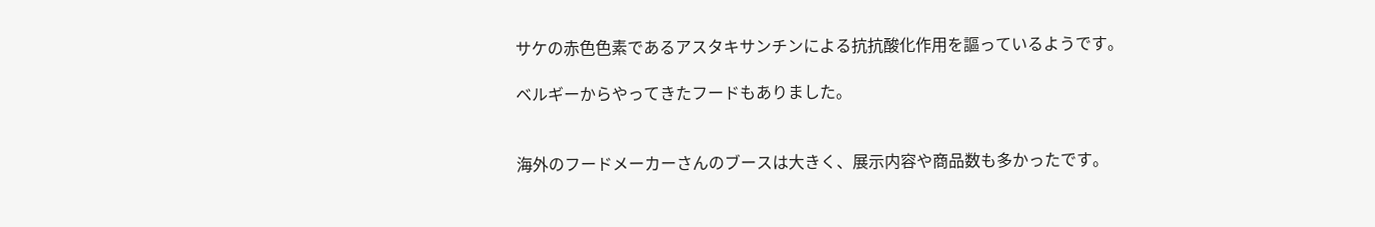サケの赤色色素であるアスタキサンチンによる抗抗酸化作用を謳っているようです。

ベルギーからやってきたフードもありました。


海外のフードメーカーさんのブースは大きく、展示内容や商品数も多かったです。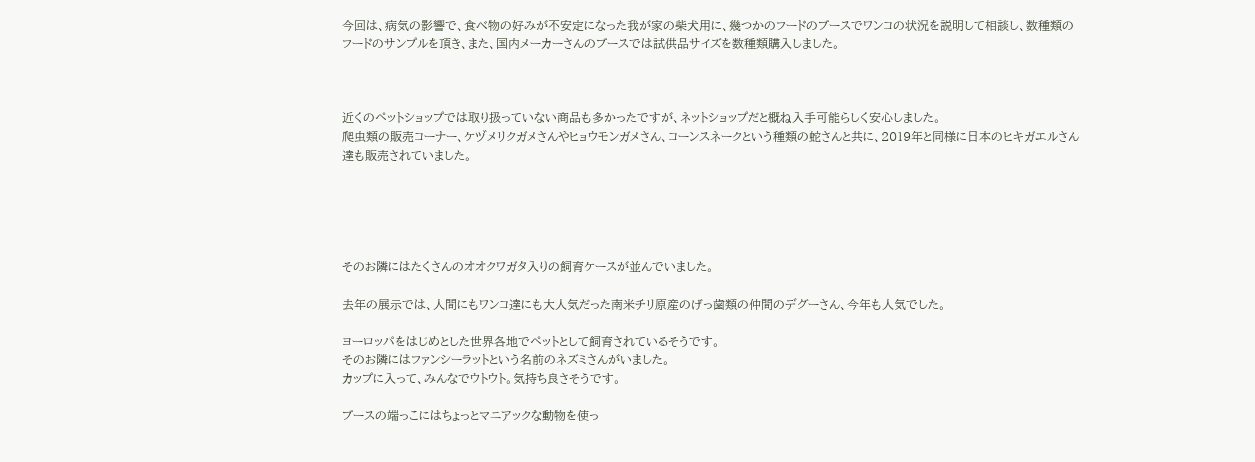今回は、病気の影響で、食べ物の好みが不安定になった我が家の柴犬用に、幾つかのフードのブースでワンコの状況を説明して相談し、数種類のフードのサンプルを頂き、また、国内メーカーさんのブースでは試供品サイズを数種類購入しました。



近くのペットショップでは取り扱っていない商品も多かったですが、ネットショップだと概ね入手可能らしく安心しました。
爬虫類の販売コーナー、ケヅメリクガメさんやヒョウモンガメさん、コーンスネークという種類の蛇さんと共に、2019年と同様に日本のヒキガエルさん達も販売されていました。





そのお隣にはたくさんのオオクワガタ入りの飼育ケースが並んでいました。

去年の展示では、人間にもワンコ達にも大人気だった南米チリ原産のげっ歯類の仲間のデグーさん、今年も人気でした。

ヨーロッパをはじめとした世界各地でペットとして飼育されているそうです。
そのお隣にはファンシーラットという名前のネズミさんがいました。
カップに入って、みんなでウトウト。気持ち良さそうです。

ブースの端っこにはちょっとマニアックな動物を使っ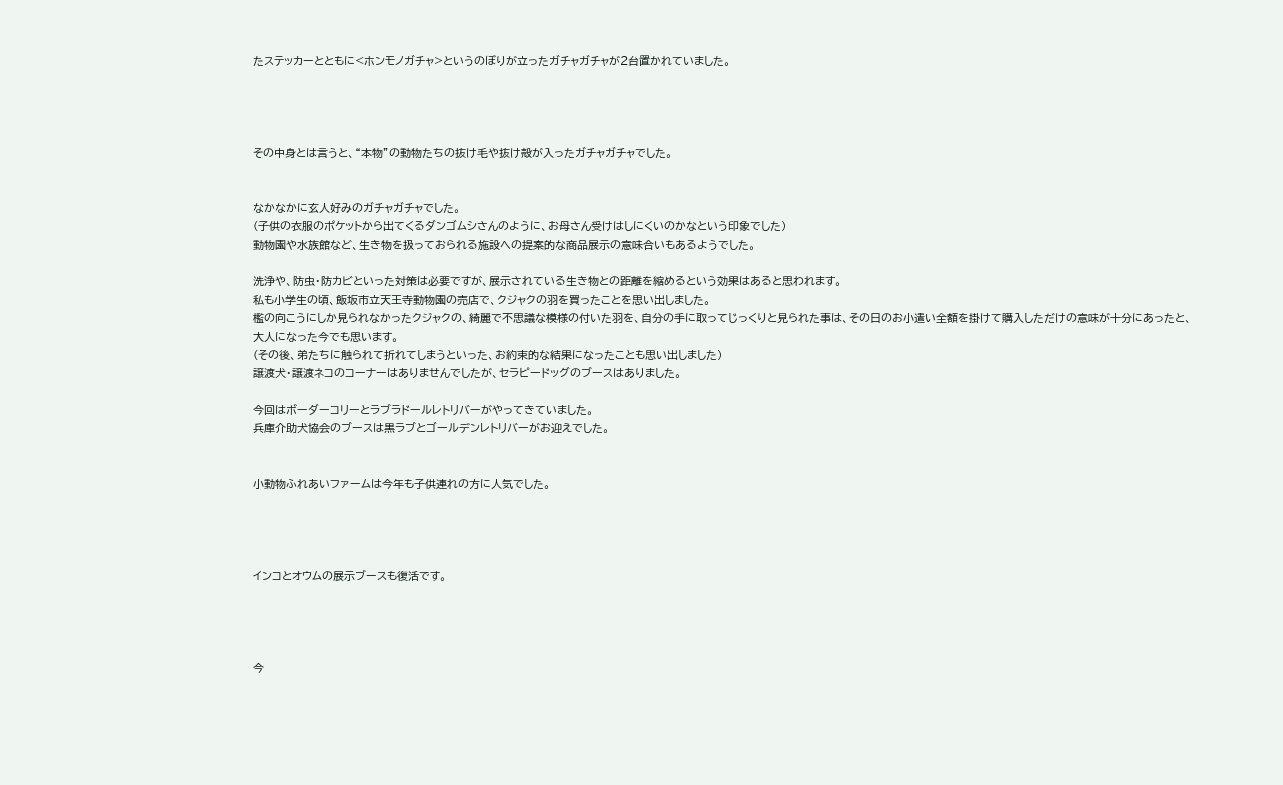たステッカーとともに<ホンモノガチャ>というのぼりが立ったガチャガチャが2台置かれていました。




その中身とは言うと、“本物”の動物たちの抜け毛や抜け殻が入ったガチャガチャでした。


なかなかに玄人好みのガチャガチャでした。
(子供の衣服のポケットから出てくるダンゴムシさんのように、お母さん受けはしにくいのかなという印象でした)
動物園や水族館など、生き物を扱っておられる施設への提案的な商品展示の意味合いもあるようでした。

洗浄や、防虫・防カビといった対策は必要ですが、展示されている生き物との距離を縮めるという効果はあると思われます。
私も小学生の頃、飯坂市立天王寺動物園の売店で、クジャクの羽を買ったことを思い出しました。
檻の向こうにしか見られなかったクジャクの、綺麗で不思議な模様の付いた羽を、自分の手に取ってじっくりと見られた事は、その日のお小遣い全額を掛けて購入しただけの意味が十分にあったと、大人になった今でも思います。
(その後、弟たちに触られて折れてしまうといった、お約束的な結果になったことも思い出しました)
譲渡犬・譲渡ネコのコーナーはありませんでしたが、セラピードッグのブースはありました。

今回はボーダーコリーとラブラドールレトリバーがやってきていました。
兵庫介助犬協会のブースは黒ラブとゴールデンレトリバーがお迎えでした。


小動物ふれあいファームは今年も子供連れの方に人気でした。




インコとオウムの展示ブースも復活です。




今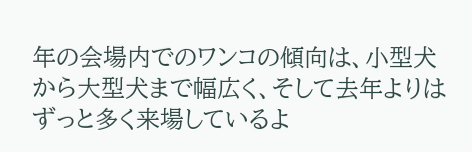年の会場内でのワンコの傾向は、小型犬から大型犬まで幅広く、そして去年よりはずっと多く来場しているよ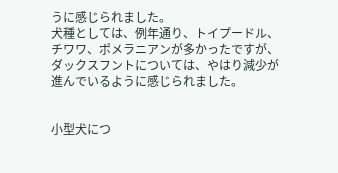うに感じられました。
犬種としては、例年通り、トイプードル、チワワ、ポメラニアンが多かったですが、ダックスフントについては、やはり減少が進んでいるように感じられました。


小型犬につ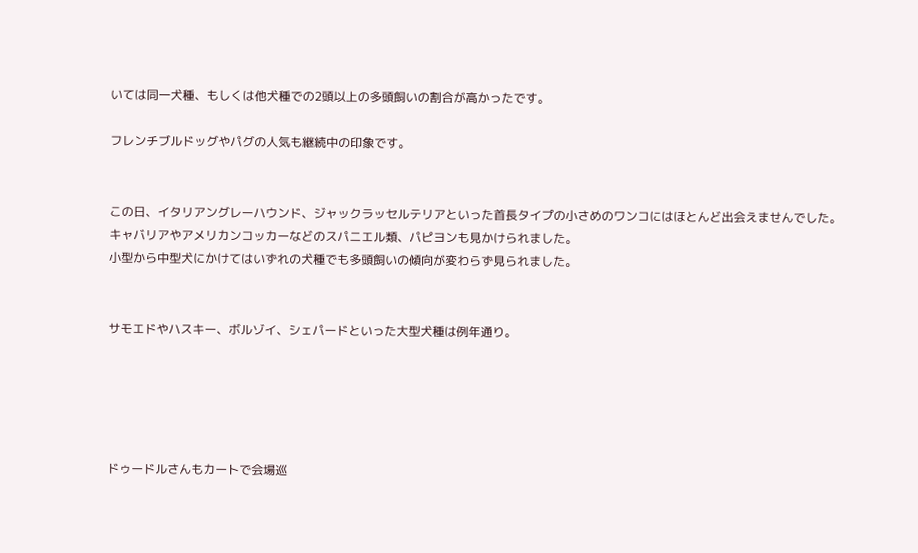いては同一犬種、もしくは他犬種での2頭以上の多頭飼いの割合が高かったです。

フレンチブルドッグやパグの人気も継続中の印象です。


この日、イタリアングレーハウンド、ジャックラッセルテリアといった首長タイプの小さめのワンコにはほとんど出会えませんでした。
キャバリアやアメリカンコッカーなどのスパニエル類、パピヨンも見かけられました。
小型から中型犬にかけてはいずれの犬種でも多頭飼いの傾向が変わらず見られました。


サモエドやハスキー、ボルゾイ、シェパードといった大型犬種は例年通り。





ドゥードルさんもカートで会場巡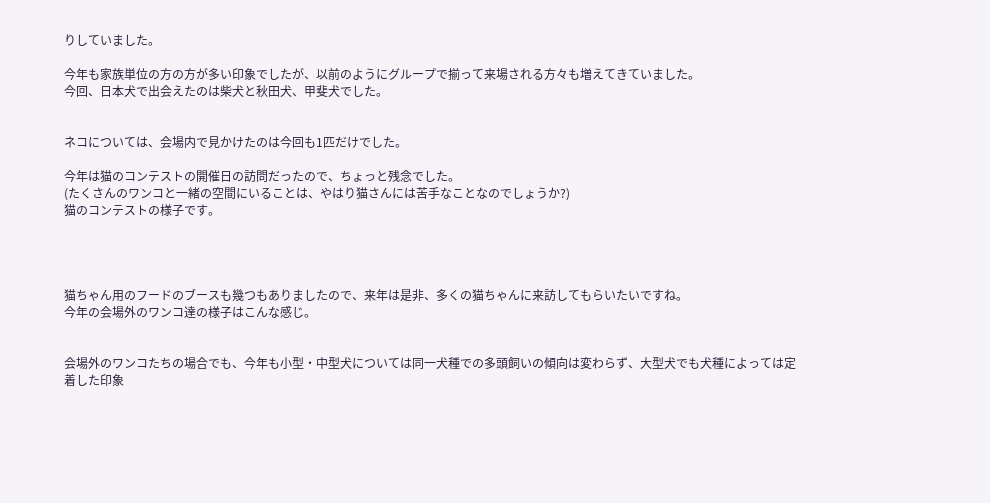りしていました。

今年も家族単位の方の方が多い印象でしたが、以前のようにグループで揃って来場される方々も増えてきていました。
今回、日本犬で出会えたのは柴犬と秋田犬、甲斐犬でした。


ネコについては、会場内で見かけたのは今回も1匹だけでした。

今年は猫のコンテストの開催日の訪問だったので、ちょっと残念でした。
(たくさんのワンコと一緒の空間にいることは、やはり猫さんには苦手なことなのでしょうか?)
猫のコンテストの様子です。




猫ちゃん用のフードのブースも幾つもありましたので、来年は是非、多くの猫ちゃんに来訪してもらいたいですね。
今年の会場外のワンコ達の様子はこんな感じ。


会場外のワンコたちの場合でも、今年も小型・中型犬については同一犬種での多頭飼いの傾向は変わらず、大型犬でも犬種によっては定着した印象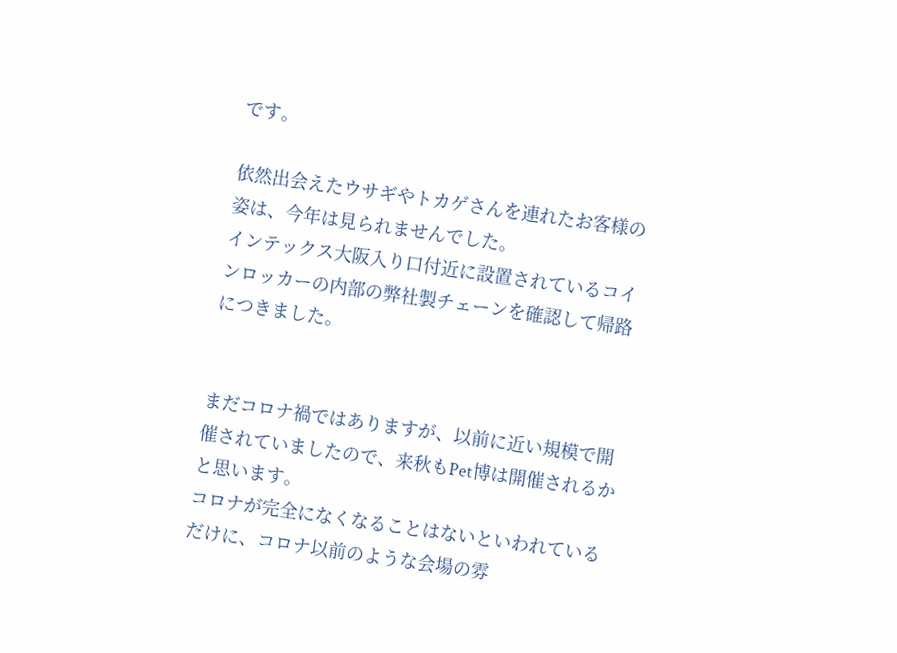です。

依然出会えたウサギやトカゲさんを連れたお客様の姿は、今年は見られませんでした。
インテックス大阪入り口付近に設置されているコインロッカーの内部の弊社製チェーンを確認して帰路につきました。


まだコロナ禍ではありますが、以前に近い規模で開催されていましたので、来秋もPet博は開催されるかと思います。
コロナが完全になくなることはないといわれているだけに、コロナ以前のような会場の雰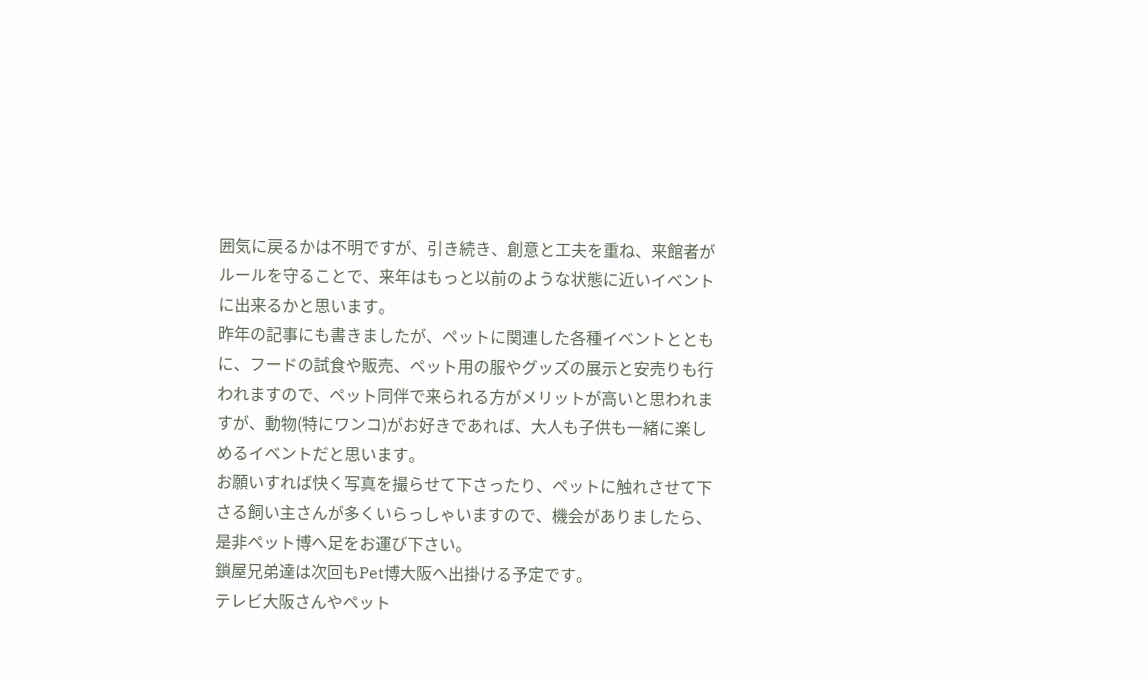囲気に戻るかは不明ですが、引き続き、創意と工夫を重ね、来館者がルールを守ることで、来年はもっと以前のような状態に近いイベントに出来るかと思います。
昨年の記事にも書きましたが、ペットに関連した各種イベントとともに、フードの試食や販売、ペット用の服やグッズの展示と安売りも行われますので、ペット同伴で来られる方がメリットが高いと思われますが、動物(特にワンコ)がお好きであれば、大人も子供も一緒に楽しめるイベントだと思います。
お願いすれば快く写真を撮らせて下さったり、ペットに触れさせて下さる飼い主さんが多くいらっしゃいますので、機会がありましたら、是非ペット博へ足をお運び下さい。
鎖屋兄弟達は次回もPet博大阪へ出掛ける予定です。
テレビ大阪さんやペット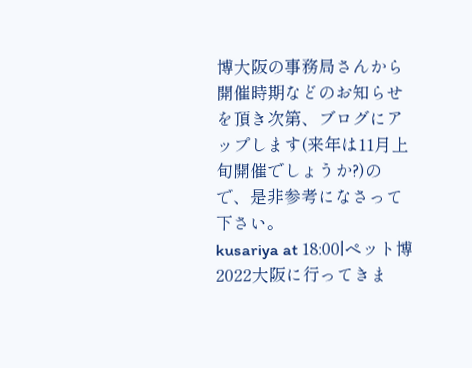博大阪の事務局さんから開催時期などのお知らせを頂き次第、ブログにアップします(来年は11月上旬開催でしょうか?)ので、是非参考になさって下さい。
kusariya at 18:00|ペット博2022大阪に行ってきま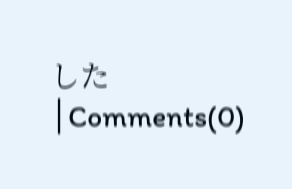した│Comments(0)